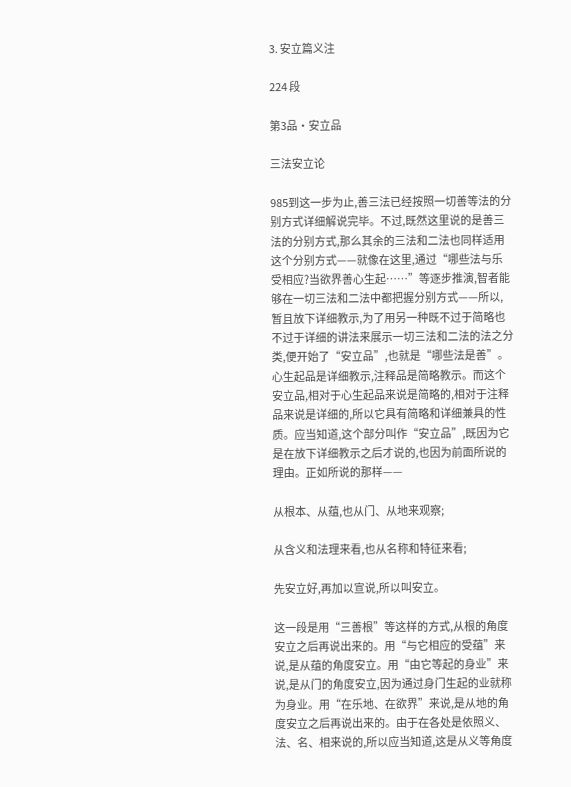3. 安立篇义注

224 段

第3品·安立品

三法安立论

985到这一步为止,善三法已经按照一切善等法的分别方式详细解说完毕。不过,既然这里说的是善三法的分别方式,那么其余的三法和二法也同样适用这个分别方式——就像在这里,通过“哪些法与乐受相应?当欲界善心生起……”等逐步推演,智者能够在一切三法和二法中都把握分别方式——所以,暂且放下详细教示,为了用另一种既不过于简略也不过于详细的讲法来展示一切三法和二法的法之分类,便开始了“安立品”,也就是“哪些法是善”。心生起品是详细教示,注释品是简略教示。而这个安立品,相对于心生起品来说是简略的,相对于注释品来说是详细的,所以它具有简略和详细兼具的性质。应当知道,这个部分叫作“安立品”,既因为它是在放下详细教示之后才说的,也因为前面所说的理由。正如所说的那样——

从根本、从蕴,也从门、从地来观察;

从含义和法理来看,也从名称和特征来看;

先安立好,再加以宣说,所以叫安立。

这一段是用“三善根”等这样的方式,从根的角度安立之后再说出来的。用“与它相应的受蕴”来说,是从蕴的角度安立。用“由它等起的身业”来说,是从门的角度安立,因为通过身门生起的业就称为身业。用“在乐地、在欲界”来说,是从地的角度安立之后再说出来的。由于在各处是依照义、法、名、相来说的,所以应当知道,这是从义等角度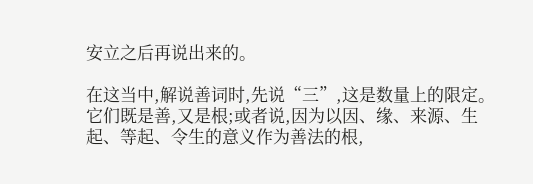安立之后再说出来的。

在这当中,解说善词时,先说“三”,这是数量上的限定。它们既是善,又是根;或者说,因为以因、缘、来源、生起、等起、令生的意义作为善法的根,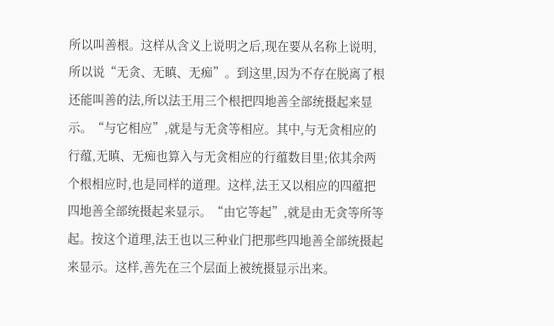所以叫善根。这样从含义上说明之后,现在要从名称上说明,所以说“无贪、无瞋、无痴”。到这里,因为不存在脱离了根还能叫善的法,所以法王用三个根把四地善全部统摄起来显示。“与它相应”,就是与无贪等相应。其中,与无贪相应的行蕴,无瞋、无痴也算入与无贪相应的行蕴数目里;依其余两个根相应时,也是同样的道理。这样,法王又以相应的四蕴把四地善全部统摄起来显示。“由它等起”,就是由无贪等所等起。按这个道理,法王也以三种业门把那些四地善全部统摄起来显示。这样,善先在三个层面上被统摄显示出来。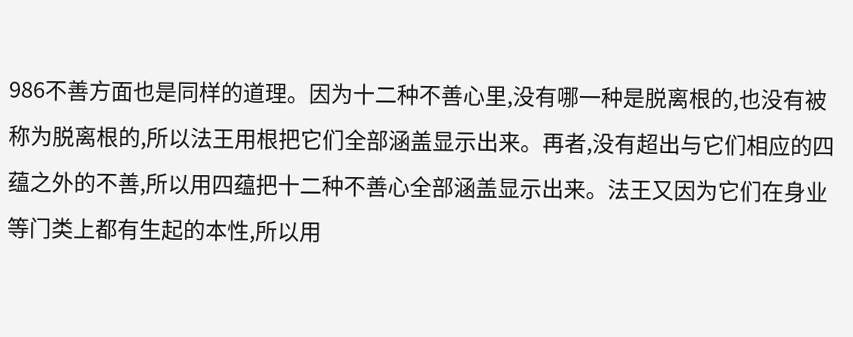986不善方面也是同样的道理。因为十二种不善心里,没有哪一种是脱离根的,也没有被称为脱离根的,所以法王用根把它们全部涵盖显示出来。再者,没有超出与它们相应的四蕴之外的不善,所以用四蕴把十二种不善心全部涵盖显示出来。法王又因为它们在身业等门类上都有生起的本性,所以用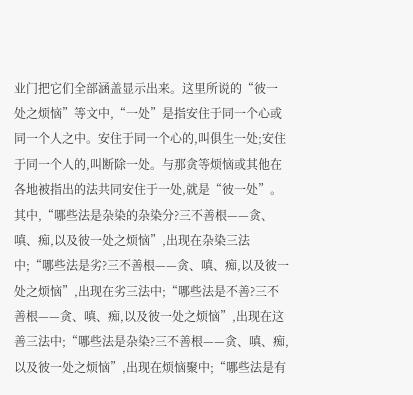业门把它们全部涵盖显示出来。这里所说的“彼一处之烦恼”等文中,“一处”是指安住于同一个心或同一个人之中。安住于同一个心的,叫俱生一处;安住于同一个人的,叫断除一处。与那贪等烦恼或其他在各地被指出的法共同安住于一处,就是“彼一处”。其中,“哪些法是杂染的杂染分?三不善根——贪、嗔、痴,以及彼一处之烦恼”,出现在杂染三法中;“哪些法是劣?三不善根——贪、嗔、痴,以及彼一处之烦恼”,出现在劣三法中;“哪些法是不善?三不善根——贪、嗔、痴,以及彼一处之烦恼”,出现在这善三法中;“哪些法是杂染?三不善根——贪、嗔、痴,以及彼一处之烦恼”,出现在烦恼聚中;“哪些法是有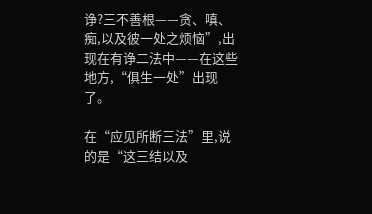诤?三不善根——贪、嗔、痴,以及彼一处之烦恼”,出现在有诤二法中——在这些地方,“俱生一处”出现了。

在“应见所断三法”里,说的是“这三结以及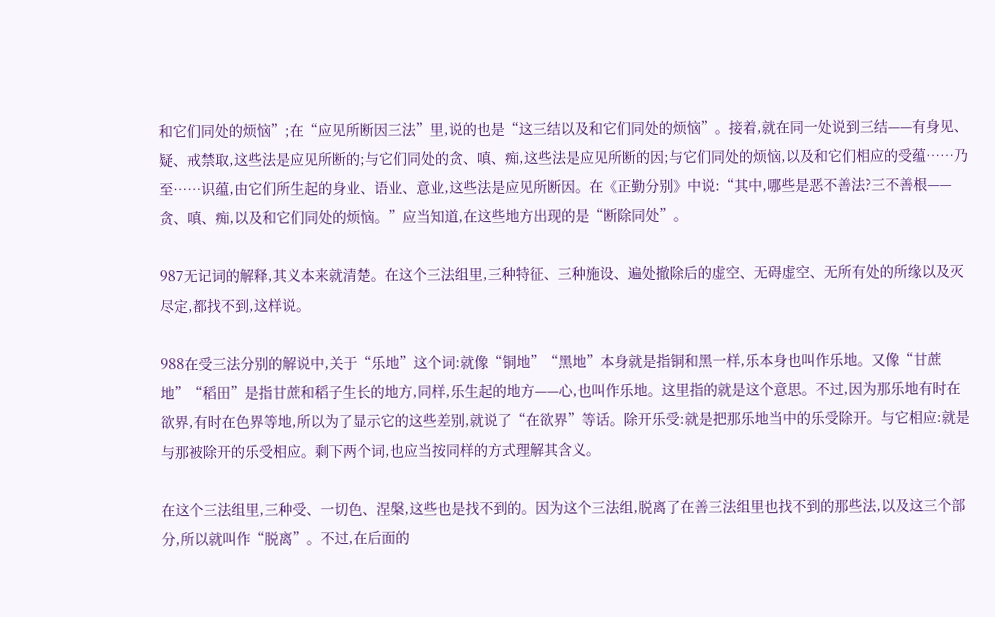和它们同处的烦恼”;在“应见所断因三法”里,说的也是“这三结以及和它们同处的烦恼”。接着,就在同一处说到三结——有身见、疑、戒禁取,这些法是应见所断的;与它们同处的贪、嗔、痴,这些法是应见所断的因;与它们同处的烦恼,以及和它们相应的受蕴……乃至……识蕴,由它们所生起的身业、语业、意业,这些法是应见所断因。在《正勤分别》中说:“其中,哪些是恶不善法?三不善根——贪、嗔、痴,以及和它们同处的烦恼。”应当知道,在这些地方出现的是“断除同处”。

987无记词的解释,其义本来就清楚。在这个三法组里,三种特征、三种施设、遍处撤除后的虚空、无碍虚空、无所有处的所缘以及灭尽定,都找不到,这样说。

988在受三法分别的解说中,关于“乐地”这个词:就像“铜地”“黑地”本身就是指铜和黑一样,乐本身也叫作乐地。又像“甘蔗地”“稻田”是指甘蔗和稻子生长的地方,同样,乐生起的地方——心,也叫作乐地。这里指的就是这个意思。不过,因为那乐地有时在欲界,有时在色界等地,所以为了显示它的这些差别,就说了“在欲界”等话。除开乐受:就是把那乐地当中的乐受除开。与它相应:就是与那被除开的乐受相应。剩下两个词,也应当按同样的方式理解其含义。

在这个三法组里,三种受、一切色、涅槃,这些也是找不到的。因为这个三法组,脱离了在善三法组里也找不到的那些法,以及这三个部分,所以就叫作“脱离”。不过,在后面的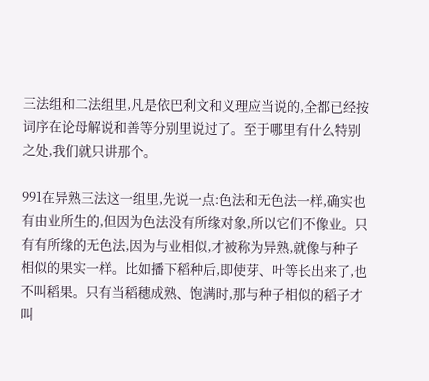三法组和二法组里,凡是依巴利文和义理应当说的,全都已经按词序在论母解说和善等分别里说过了。至于哪里有什么特别之处,我们就只讲那个。

991在异熟三法这一组里,先说一点:色法和无色法一样,确实也有由业所生的,但因为色法没有所缘对象,所以它们不像业。只有有所缘的无色法,因为与业相似,才被称为异熟,就像与种子相似的果实一样。比如播下稻种后,即使芽、叶等长出来了,也不叫稻果。只有当稻穗成熟、饱满时,那与种子相似的稻子才叫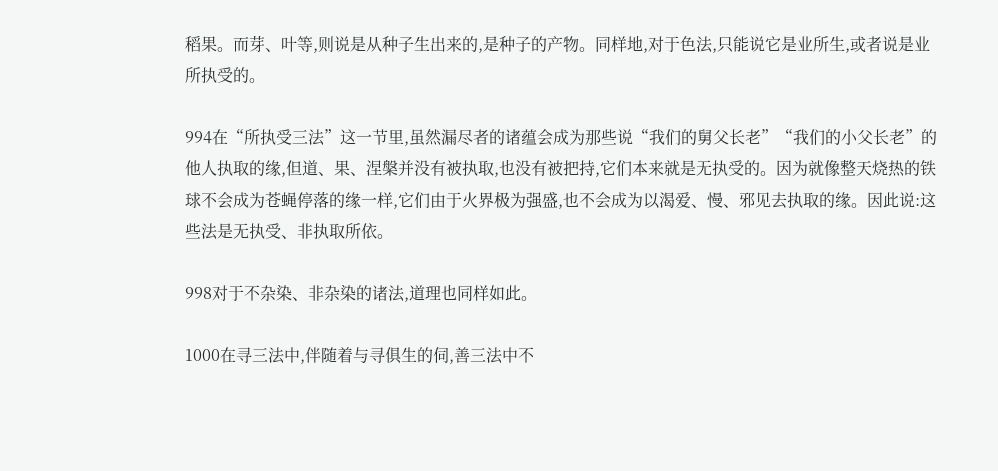稻果。而芽、叶等,则说是从种子生出来的,是种子的产物。同样地,对于色法,只能说它是业所生,或者说是业所执受的。

994在“所执受三法”这一节里,虽然漏尽者的诸蕴会成为那些说“我们的舅父长老”“我们的小父长老”的他人执取的缘,但道、果、涅槃并没有被执取,也没有被把持,它们本来就是无执受的。因为就像整天烧热的铁球不会成为苍蝇停落的缘一样,它们由于火界极为强盛,也不会成为以渴爱、慢、邪见去执取的缘。因此说:这些法是无执受、非执取所依。

998对于不杂染、非杂染的诸法,道理也同样如此。

1000在寻三法中,伴随着与寻俱生的伺,善三法中不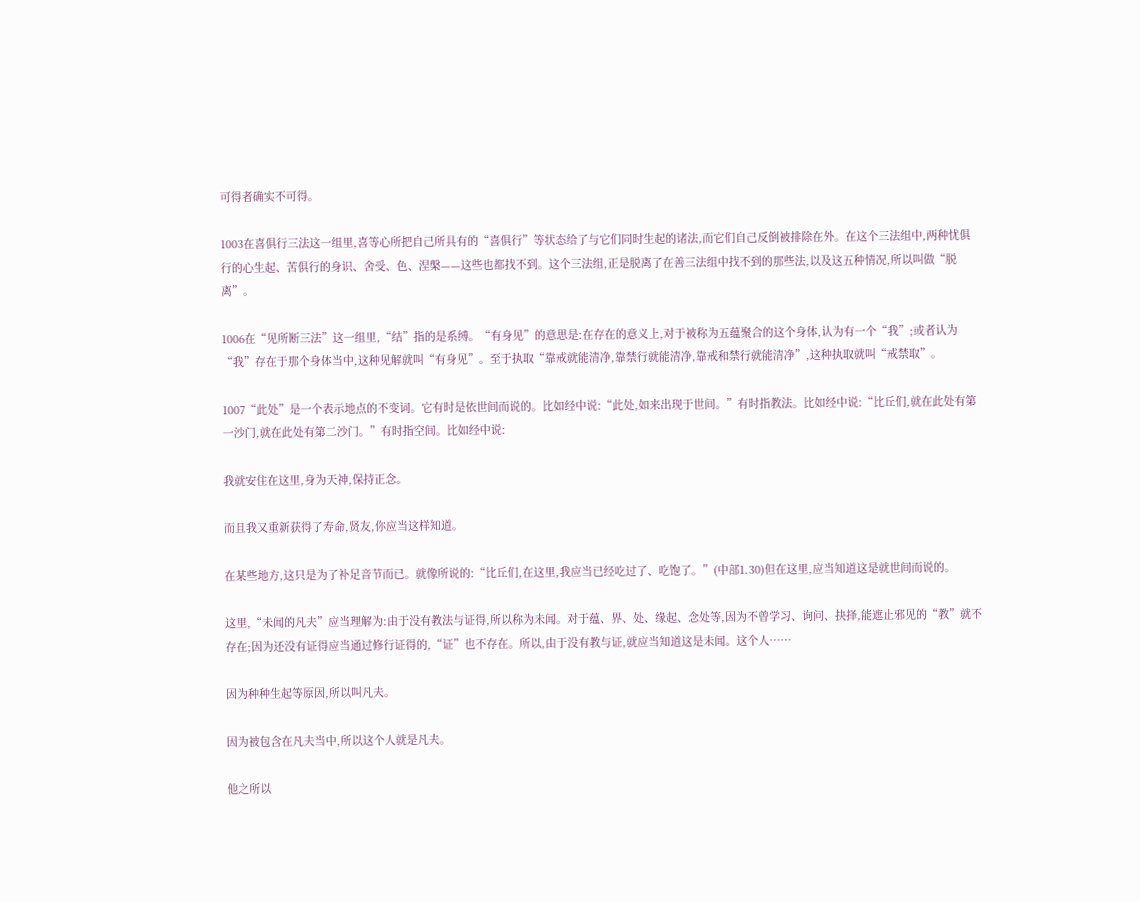可得者确实不可得。

1003在喜俱行三法这一组里,喜等心所把自己所具有的“喜俱行”等状态给了与它们同时生起的诸法,而它们自己反倒被排除在外。在这个三法组中,两种忧俱行的心生起、苦俱行的身识、舍受、色、涅槃——这些也都找不到。这个三法组,正是脱离了在善三法组中找不到的那些法,以及这五种情况,所以叫做“脱离”。

1006在“见所断三法”这一组里,“结”指的是系缚。“有身见”的意思是:在存在的意义上,对于被称为五蕴聚合的这个身体,认为有一个“我”;或者认为“我”存在于那个身体当中,这种见解就叫“有身见”。至于执取“靠戒就能清净,靠禁行就能清净,靠戒和禁行就能清净”,这种执取就叫“戒禁取”。

1007“此处”是一个表示地点的不变词。它有时是依世间而说的。比如经中说:“此处,如来出现于世间。”有时指教法。比如经中说:“比丘们,就在此处有第一沙门,就在此处有第二沙门。”有时指空间。比如经中说:

我就安住在这里,身为天神,保持正念。

而且我又重新获得了寿命,贤友,你应当这样知道。

在某些地方,这只是为了补足音节而已。就像所说的:“比丘们,在这里,我应当已经吃过了、吃饱了。”(中部1.30)但在这里,应当知道这是就世间而说的。

这里,“未闻的凡夫”应当理解为:由于没有教法与证得,所以称为未闻。对于蕴、界、处、缘起、念处等,因为不曾学习、询问、抉择,能遮止邪见的“教”就不存在;因为还没有证得应当通过修行证得的,“证”也不存在。所以,由于没有教与证,就应当知道这是未闻。这个人……

因为种种生起等原因,所以叫凡夫。

因为被包含在凡夫当中,所以这个人就是凡夫。

他之所以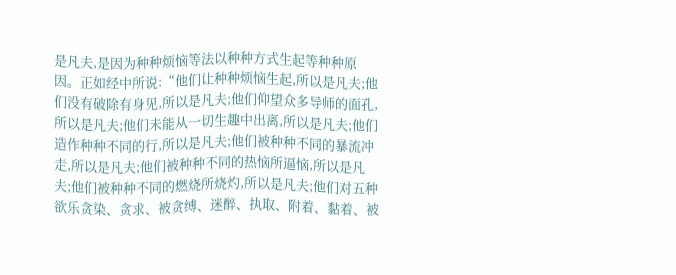是凡夫,是因为种种烦恼等法以种种方式生起等种种原因。正如经中所说:“他们让种种烦恼生起,所以是凡夫;他们没有破除有身见,所以是凡夫;他们仰望众多导师的面孔,所以是凡夫;他们未能从一切生趣中出离,所以是凡夫;他们造作种种不同的行,所以是凡夫;他们被种种不同的暴流冲走,所以是凡夫;他们被种种不同的热恼所逼恼,所以是凡夫;他们被种种不同的燃烧所烧灼,所以是凡夫;他们对五种欲乐贪染、贪求、被贪缚、迷醉、执取、附着、黏着、被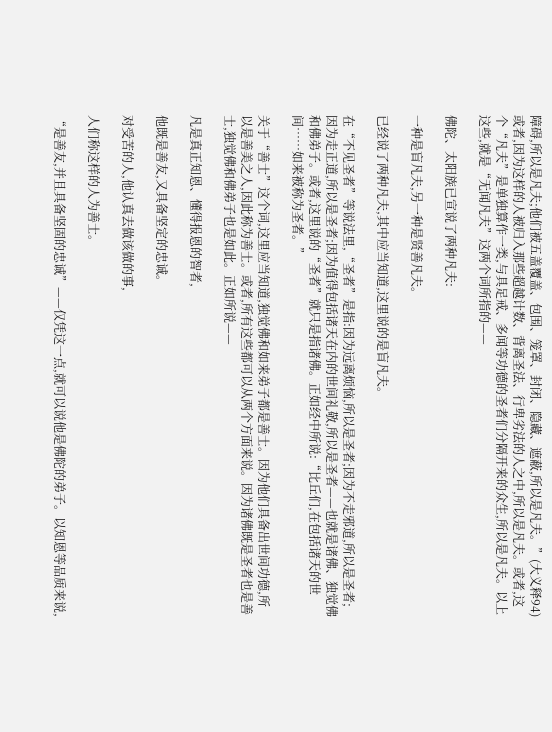障碍,所以是凡夫;他们被五盖覆盖、包围、笼罩、封闭、隐藏、遮蔽,所以是凡夫。”(大义释94)或者,因为这样的人被归入那些超越计数、背离圣法、行卑劣法的人之中,所以是凡夫。或者,这个“凡夫”是单独算作一类,与具足戒、多闻等功德的圣者们分隔开来的众生,所以是凡夫。以上这些,就是“无闻凡夫”这两个词所指的——

佛陀、太阳族已宣说了两种凡夫:

一种是盲凡夫,另一种是贤善凡夫。

已经说了两种凡夫,其中应当知道,这里说的是盲凡夫。

在“不见圣者”等说法里,“圣者”是指:因为远离烦恼,所以是圣者;因为不走邪道,所以是圣者;因为走正道,所以是圣者;因为值得包括诸天在内的世间礼敬,所以是圣者——也就是诸佛、独觉佛和佛弟子。或者,这里说的“圣者”就只是指诸佛。正如经中所说:“比丘们,在包括诸天的世间……如来被称为圣者。”

关于“善士”这个词,这里应当知道,独觉佛和如来弟子都是善士。因为他们具备出世间功德,所以是善美之人,因此称为善士。或者,所有这些都可以从两个方面来说。因为诸佛既是圣者也是善士,独觉佛和佛弟子也是如此。正如所说——

凡是真正知恩、懂得报恩的智者,

他既是善友,又具备坚定的忠诚。

对受苦的人,他认真去做该做的事,

人们称这样的人为善士。

“是善友,并且具备坚固的忠诚”——仅凭这一点,就可以说他是佛陀的弟子。以知恩等品质来说,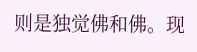则是独觉佛和佛。现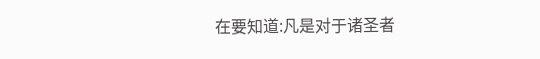在要知道:凡是对于诸圣者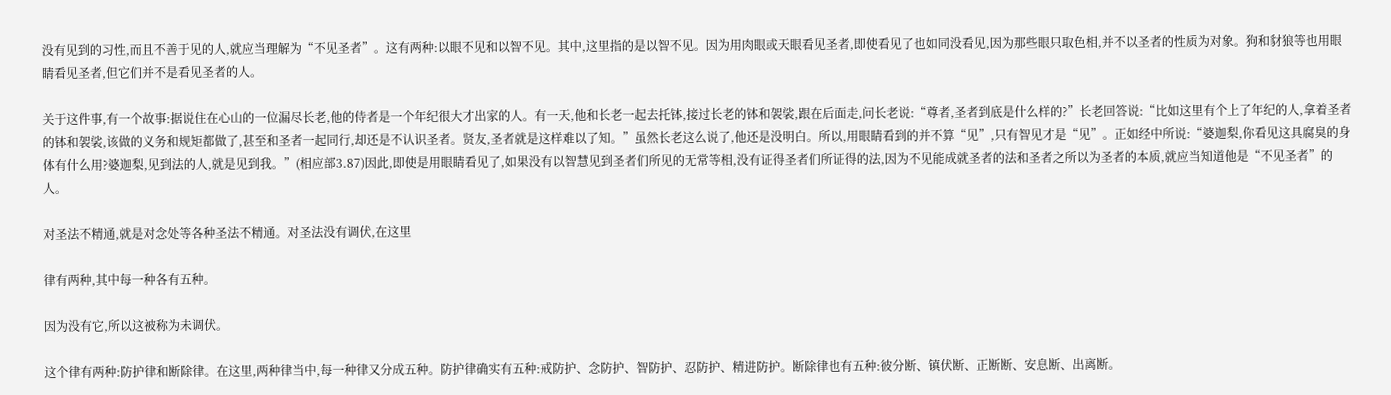没有见到的习性,而且不善于见的人,就应当理解为“不见圣者”。这有两种:以眼不见和以智不见。其中,这里指的是以智不见。因为用肉眼或天眼看见圣者,即使看见了也如同没看见,因为那些眼只取色相,并不以圣者的性质为对象。狗和豺狼等也用眼睛看见圣者,但它们并不是看见圣者的人。

关于这件事,有一个故事:据说住在心山的一位漏尽长老,他的侍者是一个年纪很大才出家的人。有一天,他和长老一起去托钵,接过长老的钵和袈裟,跟在后面走,问长老说:“尊者,圣者到底是什么样的?”长老回答说:“比如这里有个上了年纪的人,拿着圣者的钵和袈裟,该做的义务和规矩都做了,甚至和圣者一起同行,却还是不认识圣者。贤友,圣者就是这样难以了知。”虽然长老这么说了,他还是没明白。所以,用眼睛看到的并不算“见”,只有智见才是“见”。正如经中所说:“婆迦梨,你看见这具腐臭的身体有什么用?婆迦梨,见到法的人,就是见到我。”(相应部3.87)因此,即使是用眼睛看见了,如果没有以智慧见到圣者们所见的无常等相,没有证得圣者们所证得的法,因为不见能成就圣者的法和圣者之所以为圣者的本质,就应当知道他是“不见圣者”的人。

对圣法不精通,就是对念处等各种圣法不精通。对圣法没有调伏,在这里

律有两种,其中每一种各有五种。

因为没有它,所以这被称为未调伏。

这个律有两种:防护律和断除律。在这里,两种律当中,每一种律又分成五种。防护律确实有五种:戒防护、念防护、智防护、忍防护、精进防护。断除律也有五种:彼分断、镇伏断、正断断、安息断、出离断。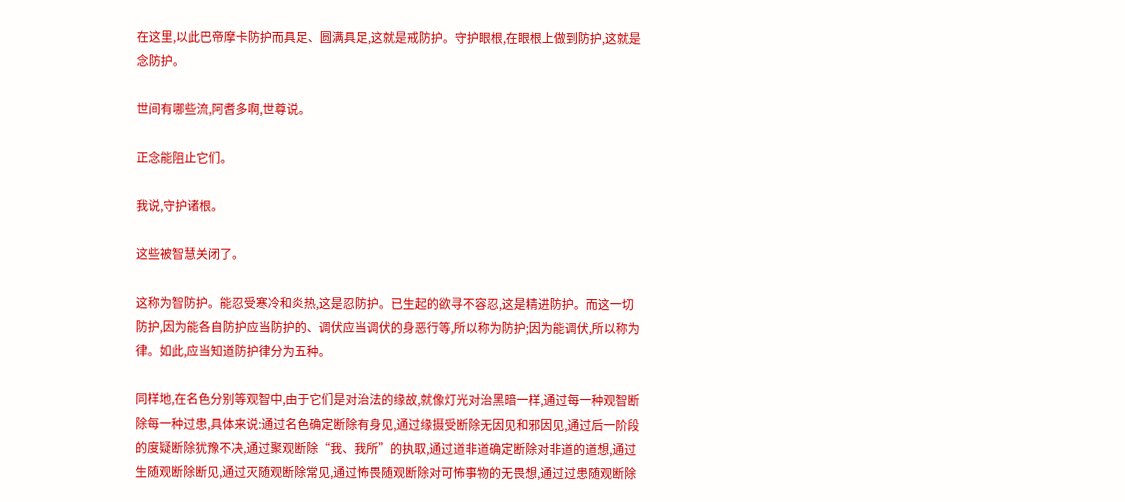在这里,以此巴帝摩卡防护而具足、圆满具足,这就是戒防护。守护眼根,在眼根上做到防护,这就是念防护。

世间有哪些流,阿耆多啊,世尊说。

正念能阻止它们。

我说,守护诸根。

这些被智慧关闭了。

这称为智防护。能忍受寒冷和炎热,这是忍防护。已生起的欲寻不容忍,这是精进防护。而这一切防护,因为能各自防护应当防护的、调伏应当调伏的身恶行等,所以称为防护;因为能调伏,所以称为律。如此,应当知道防护律分为五种。

同样地,在名色分别等观智中,由于它们是对治法的缘故,就像灯光对治黑暗一样,通过每一种观智断除每一种过患,具体来说:通过名色确定断除有身见,通过缘摄受断除无因见和邪因见,通过后一阶段的度疑断除犹豫不决,通过聚观断除“我、我所”的执取,通过道非道确定断除对非道的道想,通过生随观断除断见,通过灭随观断除常见,通过怖畏随观断除对可怖事物的无畏想,通过过患随观断除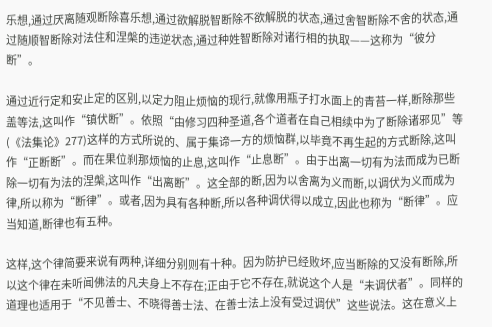乐想,通过厌离随观断除喜乐想,通过欲解脱智断除不欲解脱的状态,通过舍智断除不舍的状态,通过随顺智断除对法住和涅槃的违逆状态,通过种姓智断除对诸行相的执取——这称为“彼分断”。

通过近行定和安止定的区别,以定力阻止烦恼的现行,就像用瓶子打水面上的青苔一样,断除那些盖等法,这叫作“镇伏断”。依照“由修习四种圣道,各个道者在自己相续中为了断除诸邪见”等(《法集论》277)这样的方式所说的、属于集谛一方的烦恼群,以毕竟不再生起的方式断除,这叫作“正断断”。而在果位刹那烦恼的止息,这叫作“止息断”。由于出离一切有为法而成为已断除一切有为法的涅槃,这叫作“出离断”。这全部的断,因为以舍离为义而断,以调伏为义而成为律,所以称为“断律”。或者,因为具有各种断,所以各种调伏得以成立,因此也称为“断律”。应当知道,断律也有五种。

这样,这个律简要来说有两种,详细分别则有十种。因为防护已经败坏,应当断除的又没有断除,所以这个律在未听闻佛法的凡夫身上不存在;正由于它不存在,就说这个人是“未调伏者”。同样的道理也适用于“不见善士、不晓得善士法、在善士法上没有受过调伏”这些说法。这在意义上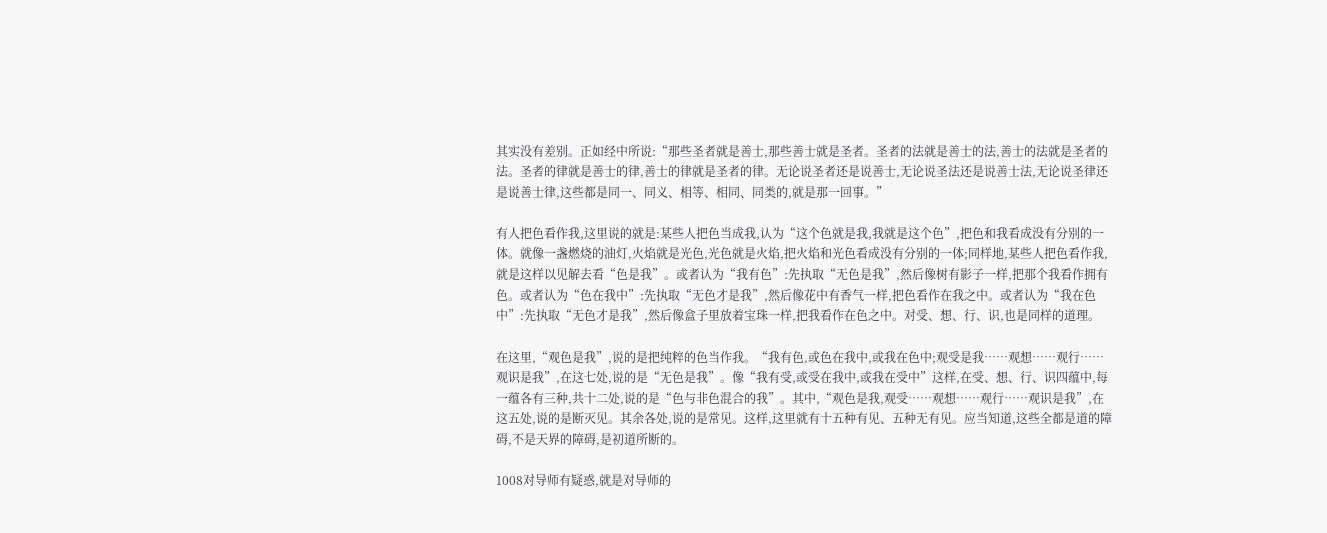其实没有差别。正如经中所说:“那些圣者就是善士,那些善士就是圣者。圣者的法就是善士的法,善士的法就是圣者的法。圣者的律就是善士的律,善士的律就是圣者的律。无论说圣者还是说善士,无论说圣法还是说善士法,无论说圣律还是说善士律,这些都是同一、同义、相等、相同、同类的,就是那一回事。”

有人把色看作我,这里说的就是:某些人把色当成我,认为“这个色就是我,我就是这个色”,把色和我看成没有分别的一体。就像一盏燃烧的油灯,火焰就是光色,光色就是火焰,把火焰和光色看成没有分别的一体;同样地,某些人把色看作我,就是这样以见解去看“色是我”。或者认为“我有色”:先执取“无色是我”,然后像树有影子一样,把那个我看作拥有色。或者认为“色在我中”:先执取“无色才是我”,然后像花中有香气一样,把色看作在我之中。或者认为“我在色中”:先执取“无色才是我”,然后像盒子里放着宝珠一样,把我看作在色之中。对受、想、行、识,也是同样的道理。

在这里,“观色是我”,说的是把纯粹的色当作我。“我有色,或色在我中,或我在色中;观受是我……观想……观行……观识是我”,在这七处,说的是“无色是我”。像“我有受,或受在我中,或我在受中”这样,在受、想、行、识四蕴中,每一蕴各有三种,共十二处,说的是“色与非色混合的我”。其中,“观色是我,观受……观想……观行……观识是我”,在这五处,说的是断灭见。其余各处,说的是常见。这样,这里就有十五种有见、五种无有见。应当知道,这些全都是道的障碍,不是天界的障碍,是初道所断的。

1008对导师有疑惑,就是对导师的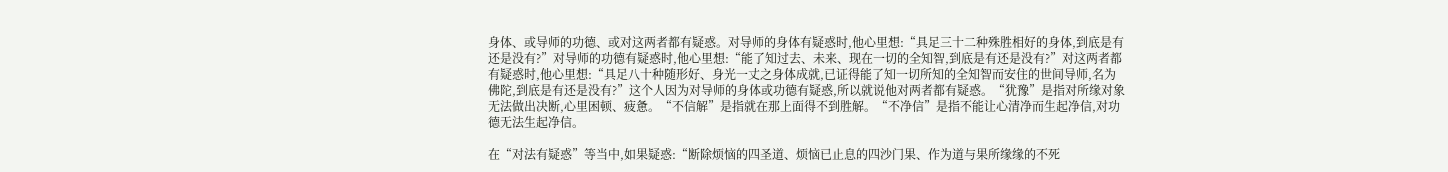身体、或导师的功德、或对这两者都有疑惑。对导师的身体有疑惑时,他心里想:“具足三十二种殊胜相好的身体,到底是有还是没有?”对导师的功德有疑惑时,他心里想:“能了知过去、未来、现在一切的全知智,到底是有还是没有?”对这两者都有疑惑时,他心里想:“具足八十种随形好、身光一丈之身体成就,已证得能了知一切所知的全知智而安住的世间导师,名为佛陀,到底是有还是没有?”这个人因为对导师的身体或功德有疑惑,所以就说他对两者都有疑惑。“犹豫”是指对所缘对象无法做出决断,心里困顿、疲惫。“不信解”是指就在那上面得不到胜解。“不净信”是指不能让心清净而生起净信,对功德无法生起净信。

在“对法有疑惑”等当中,如果疑惑:“断除烦恼的四圣道、烦恼已止息的四沙门果、作为道与果所缘缘的不死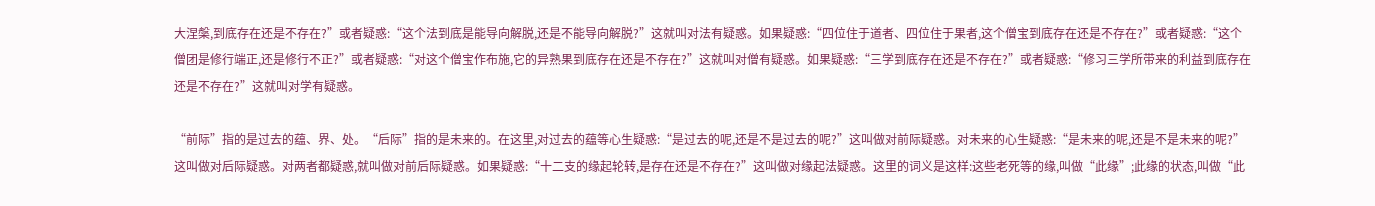大涅槃,到底存在还是不存在?”或者疑惑:“这个法到底是能导向解脱,还是不能导向解脱?”这就叫对法有疑惑。如果疑惑:“四位住于道者、四位住于果者,这个僧宝到底存在还是不存在?”或者疑惑:“这个僧团是修行端正,还是修行不正?”或者疑惑:“对这个僧宝作布施,它的异熟果到底存在还是不存在?”这就叫对僧有疑惑。如果疑惑:“三学到底存在还是不存在?”或者疑惑:“修习三学所带来的利益到底存在还是不存在?”这就叫对学有疑惑。

“前际”指的是过去的蕴、界、处。“后际”指的是未来的。在这里,对过去的蕴等心生疑惑:“是过去的呢,还是不是过去的呢?”这叫做对前际疑惑。对未来的心生疑惑:“是未来的呢,还是不是未来的呢?”这叫做对后际疑惑。对两者都疑惑,就叫做对前后际疑惑。如果疑惑:“十二支的缘起轮转,是存在还是不存在?”这叫做对缘起法疑惑。这里的词义是这样:这些老死等的缘,叫做“此缘”;此缘的状态,叫做“此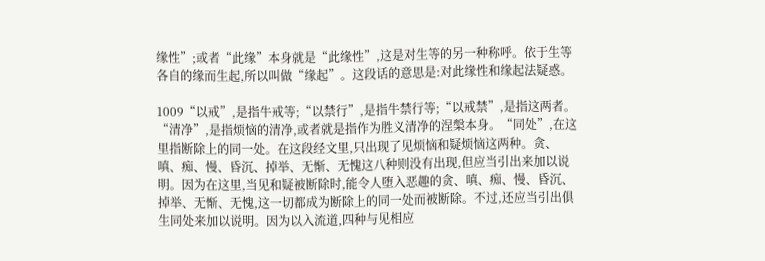缘性”;或者“此缘”本身就是“此缘性”,这是对生等的另一种称呼。依于生等各自的缘而生起,所以叫做“缘起”。这段话的意思是:对此缘性和缘起法疑惑。

1009“以戒”,是指牛戒等;“以禁行”,是指牛禁行等;“以戒禁”,是指这两者。“清净”,是指烦恼的清净,或者就是指作为胜义清净的涅槃本身。“同处”,在这里指断除上的同一处。在这段经文里,只出现了见烦恼和疑烦恼这两种。贪、嗔、痴、慢、昏沉、掉举、无惭、无愧这八种则没有出现,但应当引出来加以说明。因为在这里,当见和疑被断除时,能令人堕入恶趣的贪、嗔、痴、慢、昏沉、掉举、无惭、无愧,这一切都成为断除上的同一处而被断除。不过,还应当引出俱生同处来加以说明。因为以入流道,四种与见相应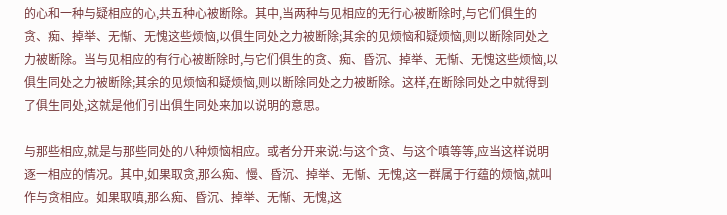的心和一种与疑相应的心,共五种心被断除。其中,当两种与见相应的无行心被断除时,与它们俱生的贪、痴、掉举、无惭、无愧这些烦恼,以俱生同处之力被断除;其余的见烦恼和疑烦恼,则以断除同处之力被断除。当与见相应的有行心被断除时,与它们俱生的贪、痴、昏沉、掉举、无惭、无愧这些烦恼,以俱生同处之力被断除;其余的见烦恼和疑烦恼,则以断除同处之力被断除。这样,在断除同处之中就得到了俱生同处,这就是他们引出俱生同处来加以说明的意思。

与那些相应,就是与那些同处的八种烦恼相应。或者分开来说:与这个贪、与这个嗔等等,应当这样说明逐一相应的情况。其中,如果取贪,那么痴、慢、昏沉、掉举、无惭、无愧,这一群属于行蕴的烦恼,就叫作与贪相应。如果取嗔,那么痴、昏沉、掉举、无惭、无愧,这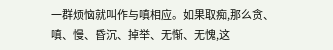一群烦恼就叫作与嗔相应。如果取痴,那么贪、嗔、慢、昏沉、掉举、无惭、无愧,这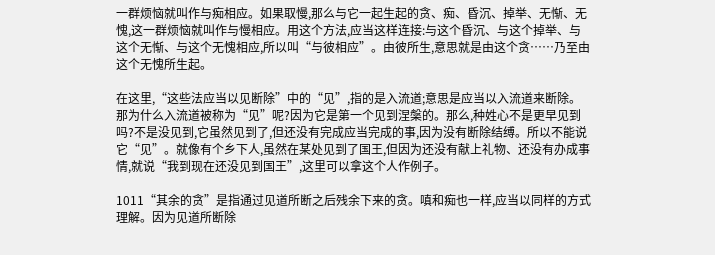一群烦恼就叫作与痴相应。如果取慢,那么与它一起生起的贪、痴、昏沉、掉举、无惭、无愧,这一群烦恼就叫作与慢相应。用这个方法,应当这样连接:与这个昏沉、与这个掉举、与这个无惭、与这个无愧相应,所以叫“与彼相应”。由彼所生,意思就是由这个贪……乃至由这个无愧所生起。

在这里,“这些法应当以见断除”中的“见”,指的是入流道;意思是应当以入流道来断除。那为什么入流道被称为“见”呢?因为它是第一个见到涅槃的。那么,种姓心不是更早见到吗?不是没见到,它虽然见到了,但还没有完成应当完成的事,因为没有断除结缚。所以不能说它“见”。就像有个乡下人,虽然在某处见到了国王,但因为还没有献上礼物、还没有办成事情,就说“我到现在还没见到国王”,这里可以拿这个人作例子。

1011“其余的贪”是指通过见道所断之后残余下来的贪。嗔和痴也一样,应当以同样的方式理解。因为见道所断除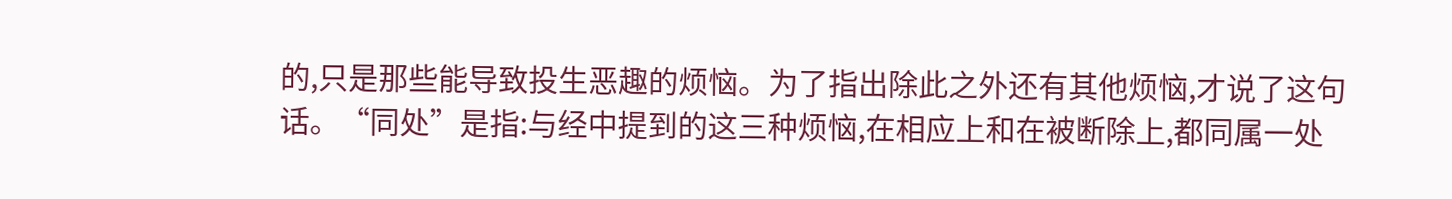的,只是那些能导致投生恶趣的烦恼。为了指出除此之外还有其他烦恼,才说了这句话。“同处”是指:与经中提到的这三种烦恼,在相应上和在被断除上,都同属一处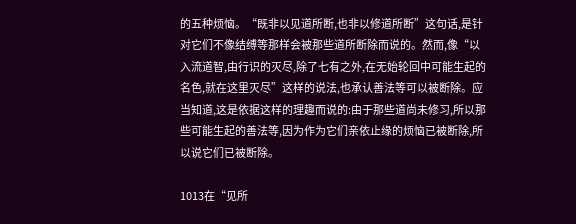的五种烦恼。“既非以见道所断,也非以修道所断”这句话,是针对它们不像结缚等那样会被那些道所断除而说的。然而,像“以入流道智,由行识的灭尽,除了七有之外,在无始轮回中可能生起的名色,就在这里灭尽”这样的说法,也承认善法等可以被断除。应当知道,这是依据这样的理趣而说的:由于那些道尚未修习,所以那些可能生起的善法等,因为作为它们亲依止缘的烦恼已被断除,所以说它们已被断除。

1013在“见所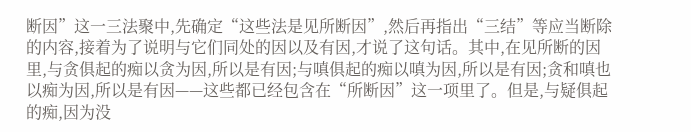断因”这一三法聚中,先确定“这些法是见所断因”,然后再指出“三结”等应当断除的内容,接着为了说明与它们同处的因以及有因,才说了这句话。其中,在见所断的因里,与贪俱起的痴以贪为因,所以是有因;与嗔俱起的痴以嗔为因,所以是有因;贪和嗔也以痴为因,所以是有因——这些都已经包含在“所断因”这一项里了。但是,与疑俱起的痴,因为没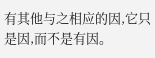有其他与之相应的因,它只是因,而不是有因。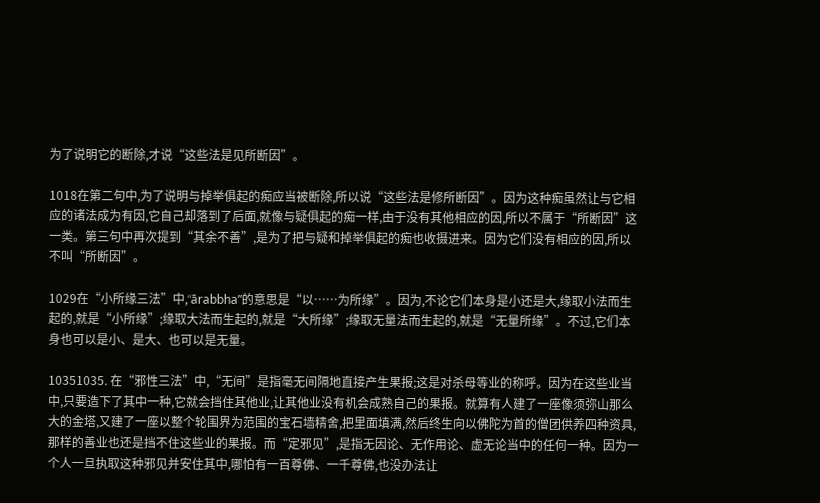为了说明它的断除,才说“这些法是见所断因”。

1018在第二句中,为了说明与掉举俱起的痴应当被断除,所以说“这些法是修所断因”。因为这种痴虽然让与它相应的诸法成为有因,它自己却落到了后面,就像与疑俱起的痴一样,由于没有其他相应的因,所以不属于“所断因”这一类。第三句中再次提到“其余不善”,是为了把与疑和掉举俱起的痴也收摄进来。因为它们没有相应的因,所以不叫“所断因”。

1029在“小所缘三法”中,“ārabbha”的意思是“以……为所缘”。因为,不论它们本身是小还是大,缘取小法而生起的,就是“小所缘”;缘取大法而生起的,就是“大所缘”;缘取无量法而生起的,就是“无量所缘”。不过,它们本身也可以是小、是大、也可以是无量。

10351035. 在“邪性三法”中,“无间”是指毫无间隔地直接产生果报;这是对杀母等业的称呼。因为在这些业当中,只要造下了其中一种,它就会挡住其他业,让其他业没有机会成熟自己的果报。就算有人建了一座像须弥山那么大的金塔,又建了一座以整个轮围界为范围的宝石墙精舍,把里面填满,然后终生向以佛陀为首的僧团供养四种资具,那样的善业也还是挡不住这些业的果报。而“定邪见”,是指无因论、无作用论、虚无论当中的任何一种。因为一个人一旦执取这种邪见并安住其中,哪怕有一百尊佛、一千尊佛,也没办法让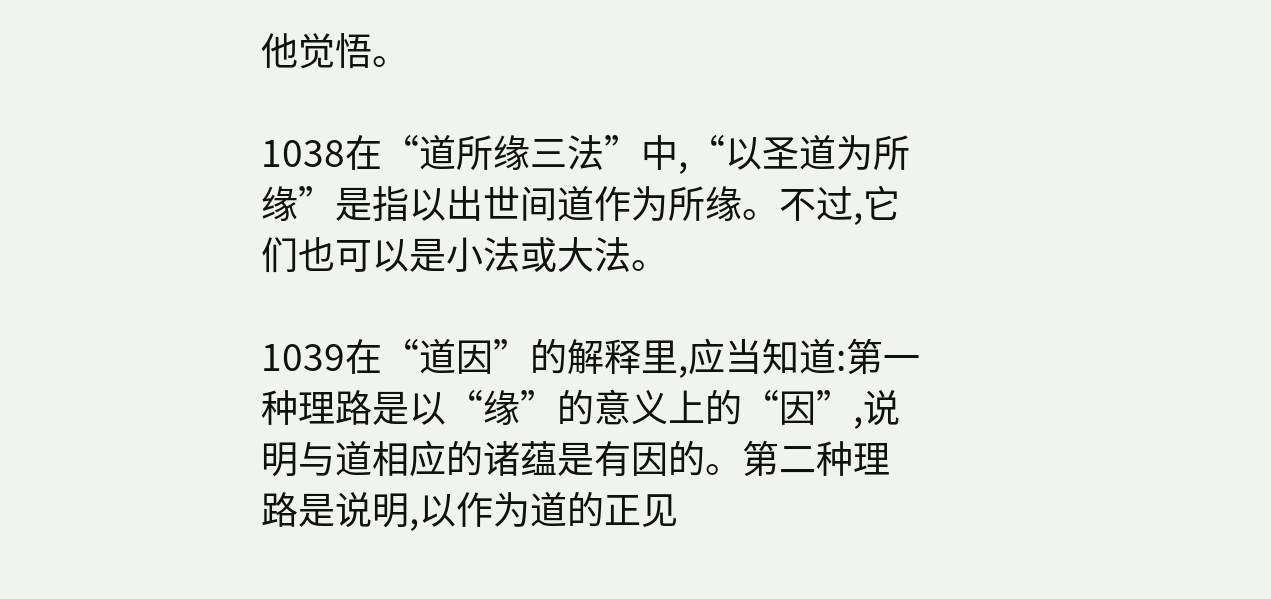他觉悟。

1038在“道所缘三法”中,“以圣道为所缘”是指以出世间道作为所缘。不过,它们也可以是小法或大法。

1039在“道因”的解释里,应当知道:第一种理路是以“缘”的意义上的“因”,说明与道相应的诸蕴是有因的。第二种理路是说明,以作为道的正见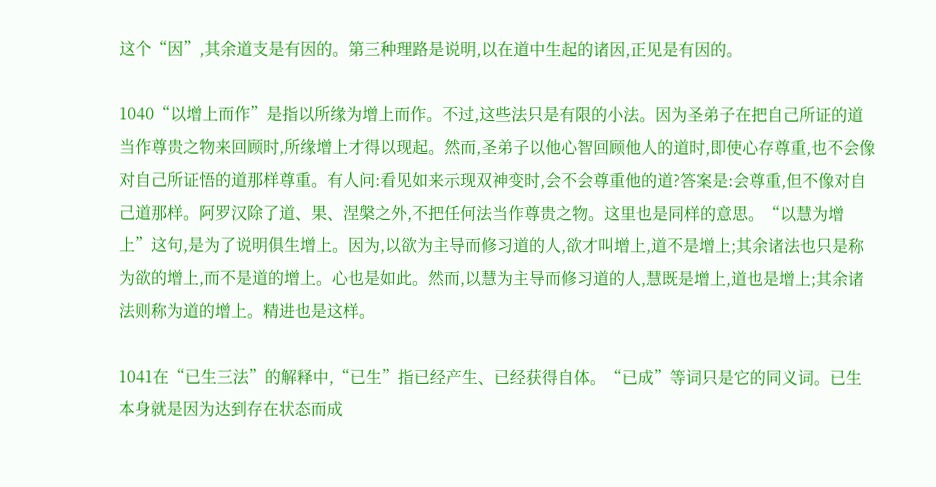这个“因”,其余道支是有因的。第三种理路是说明,以在道中生起的诸因,正见是有因的。

1040“以增上而作”是指以所缘为增上而作。不过,这些法只是有限的小法。因为圣弟子在把自己所证的道当作尊贵之物来回顾时,所缘增上才得以现起。然而,圣弟子以他心智回顾他人的道时,即使心存尊重,也不会像对自己所证悟的道那样尊重。有人问:看见如来示现双神变时,会不会尊重他的道?答案是:会尊重,但不像对自己道那样。阿罗汉除了道、果、涅槃之外,不把任何法当作尊贵之物。这里也是同样的意思。“以慧为增上”这句,是为了说明俱生增上。因为,以欲为主导而修习道的人,欲才叫增上,道不是增上;其余诸法也只是称为欲的增上,而不是道的增上。心也是如此。然而,以慧为主导而修习道的人,慧既是增上,道也是增上;其余诸法则称为道的增上。精进也是这样。

1041在“已生三法”的解释中,“已生”指已经产生、已经获得自体。“已成”等词只是它的同义词。已生本身就是因为达到存在状态而成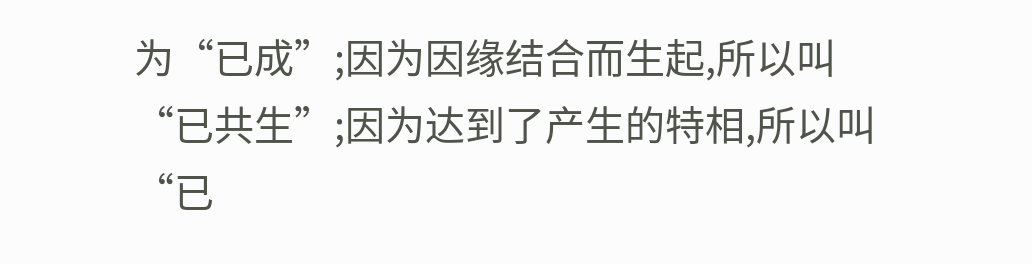为“已成”;因为因缘结合而生起,所以叫“已共生”;因为达到了产生的特相,所以叫“已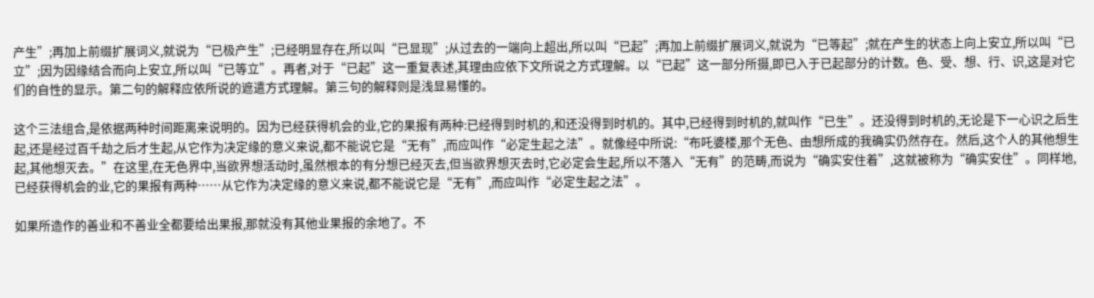产生”;再加上前缀扩展词义,就说为“已极产生”;已经明显存在,所以叫“已显现”;从过去的一端向上超出,所以叫“已起”;再加上前缀扩展词义,就说为“已等起”;就在产生的状态上向上安立,所以叫“已立”;因为因缘结合而向上安立,所以叫“已等立”。再者,对于“已起”这一重复表述,其理由应依下文所说之方式理解。以“已起”这一部分所摄,即已入于已起部分的计数。色、受、想、行、识,这是对它们的自性的显示。第二句的解释应依所说的遮遣方式理解。第三句的解释则是浅显易懂的。

这个三法组合,是依据两种时间距离来说明的。因为已经获得机会的业,它的果报有两种:已经得到时机的,和还没得到时机的。其中,已经得到时机的,就叫作“已生”。还没得到时机的,无论是下一心识之后生起,还是经过百千劫之后才生起,从它作为决定缘的意义来说,都不能说它是“无有”,而应叫作“必定生起之法”。就像经中所说:“布吒婆楼,那个无色、由想所成的我确实仍然存在。然后,这个人的其他想生起,其他想灭去。”在这里,在无色界中,当欲界想活动时,虽然根本的有分想已经灭去,但当欲界想灭去时,它必定会生起,所以不落入“无有”的范畴,而说为“确实安住着”,这就被称为“确实安住”。同样地,已经获得机会的业,它的果报有两种……从它作为决定缘的意义来说,都不能说它是“无有”,而应叫作“必定生起之法”。

如果所造作的善业和不善业全都要给出果报,那就没有其他业果报的余地了。不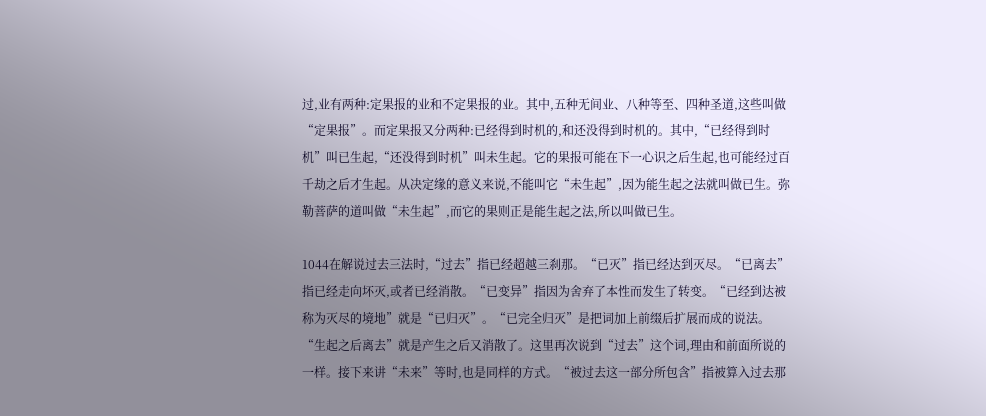过,业有两种:定果报的业和不定果报的业。其中,五种无间业、八种等至、四种圣道,这些叫做“定果报”。而定果报又分两种:已经得到时机的,和还没得到时机的。其中,“已经得到时机”叫已生起,“还没得到时机”叫未生起。它的果报可能在下一心识之后生起,也可能经过百千劫之后才生起。从决定缘的意义来说,不能叫它“未生起”,因为能生起之法就叫做已生。弥勒菩萨的道叫做“未生起”,而它的果则正是能生起之法,所以叫做已生。

1044在解说过去三法时,“过去”指已经超越三刹那。“已灭”指已经达到灭尽。“已离去”指已经走向坏灭,或者已经消散。“已变异”指因为舍弃了本性而发生了转变。“已经到达被称为灭尽的境地”就是“已归灭”。“已完全归灭”是把词加上前缀后扩展而成的说法。“生起之后离去”就是产生之后又消散了。这里再次说到“过去”这个词,理由和前面所说的一样。接下来讲“未来”等时,也是同样的方式。“被过去这一部分所包含”指被算入过去那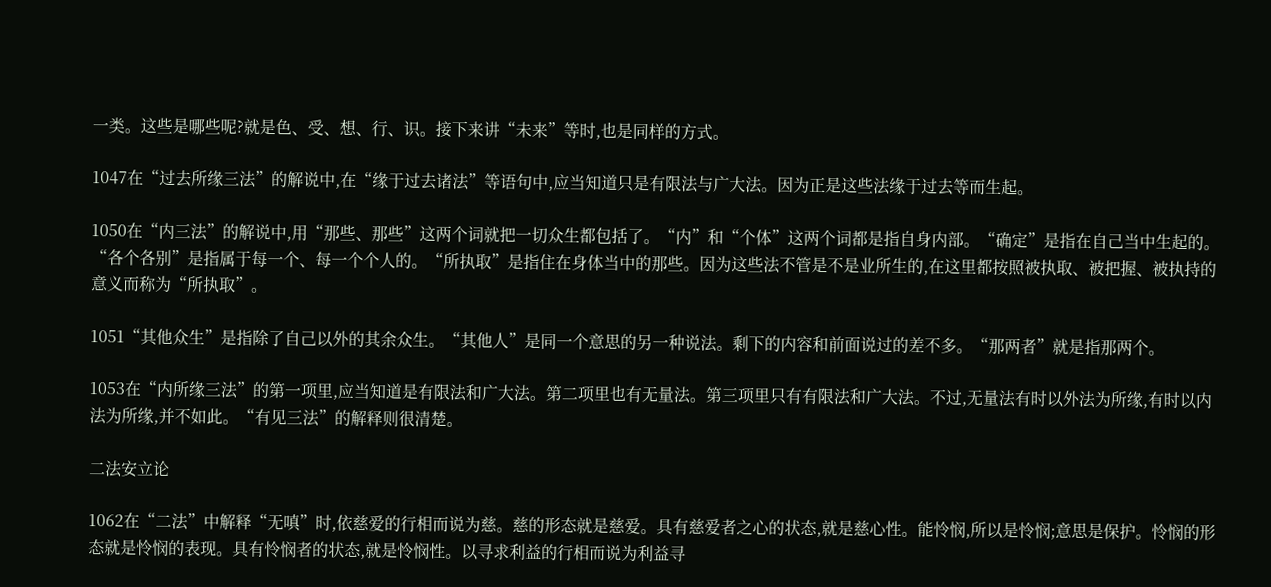一类。这些是哪些呢?就是色、受、想、行、识。接下来讲“未来”等时,也是同样的方式。

1047在“过去所缘三法”的解说中,在“缘于过去诸法”等语句中,应当知道只是有限法与广大法。因为正是这些法缘于过去等而生起。

1050在“内三法”的解说中,用“那些、那些”这两个词就把一切众生都包括了。“内”和“个体”这两个词都是指自身内部。“确定”是指在自己当中生起的。“各个各别”是指属于每一个、每一个个人的。“所执取”是指住在身体当中的那些。因为这些法不管是不是业所生的,在这里都按照被执取、被把握、被执持的意义而称为“所执取”。

1051“其他众生”是指除了自己以外的其余众生。“其他人”是同一个意思的另一种说法。剩下的内容和前面说过的差不多。“那两者”就是指那两个。

1053在“内所缘三法”的第一项里,应当知道是有限法和广大法。第二项里也有无量法。第三项里只有有限法和广大法。不过,无量法有时以外法为所缘,有时以内法为所缘,并不如此。“有见三法”的解释则很清楚。

二法安立论

1062在“二法”中解释“无嗔”时,依慈爱的行相而说为慈。慈的形态就是慈爱。具有慈爱者之心的状态,就是慈心性。能怜悯,所以是怜悯;意思是保护。怜悯的形态就是怜悯的表现。具有怜悯者的状态,就是怜悯性。以寻求利益的行相而说为利益寻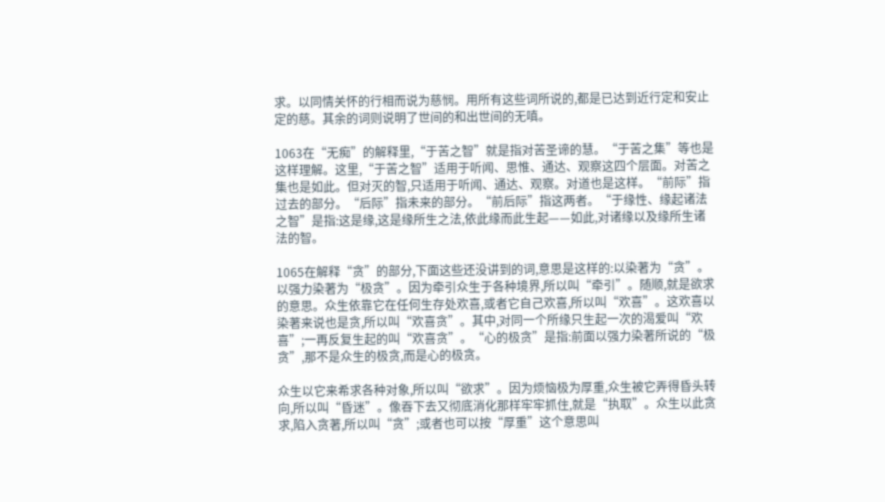求。以同情关怀的行相而说为慈悯。用所有这些词所说的,都是已达到近行定和安止定的慈。其余的词则说明了世间的和出世间的无嗔。

1063在“无痴”的解释里,“于苦之智”就是指对苦圣谛的慧。“于苦之集”等也是这样理解。这里,“于苦之智”适用于听闻、思惟、通达、观察这四个层面。对苦之集也是如此。但对灭的智,只适用于听闻、通达、观察。对道也是这样。“前际”指过去的部分。“后际”指未来的部分。“前后际”指这两者。“于缘性、缘起诸法之智”是指:这是缘,这是缘所生之法,依此缘而此生起——如此,对诸缘以及缘所生诸法的智。

1065在解释“贪”的部分,下面这些还没讲到的词,意思是这样的:以染著为“贪”。以强力染著为“极贪”。因为牵引众生于各种境界,所以叫“牵引”。随顺,就是欲求的意思。众生依靠它在任何生存处欢喜,或者它自己欢喜,所以叫“欢喜”。这欢喜以染著来说也是贪,所以叫“欢喜贪”。其中,对同一个所缘只生起一次的渴爱叫“欢喜”;一再反复生起的叫“欢喜贪”。“心的极贪”是指:前面以强力染著所说的“极贪”,那不是众生的极贪,而是心的极贪。

众生以它来希求各种对象,所以叫“欲求”。因为烦恼极为厚重,众生被它弄得昏头转向,所以叫“昏迷”。像吞下去又彻底消化那样牢牢抓住,就是“执取”。众生以此贪求,陷入贪著,所以叫“贪”;或者也可以按“厚重”这个意思叫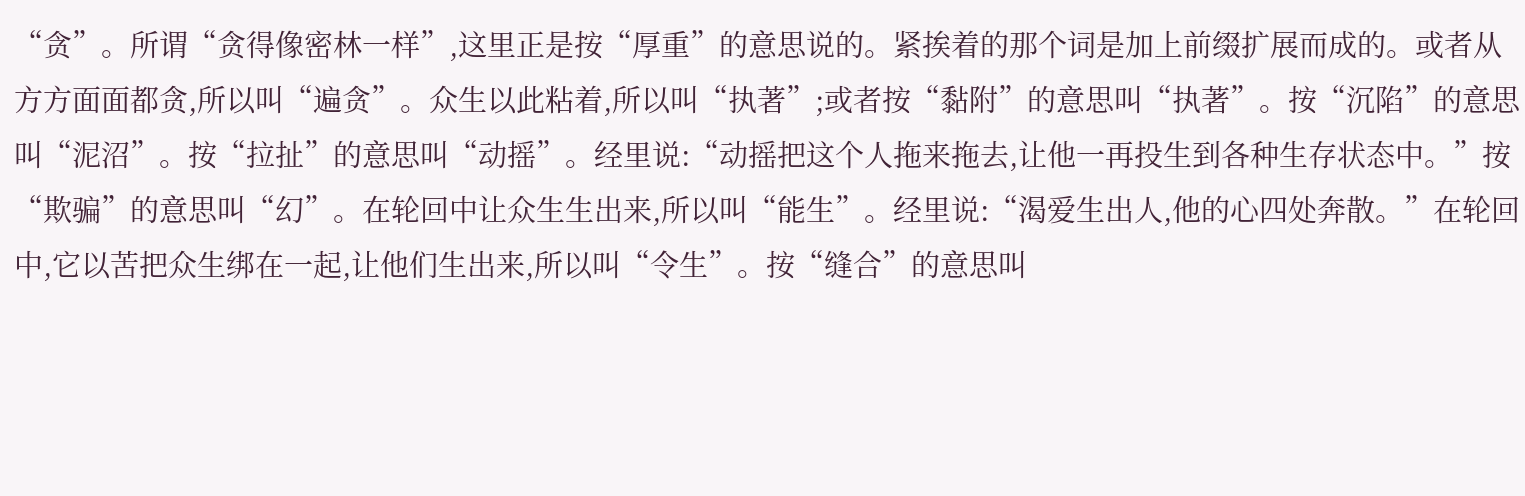“贪”。所谓“贪得像密林一样”,这里正是按“厚重”的意思说的。紧挨着的那个词是加上前缀扩展而成的。或者从方方面面都贪,所以叫“遍贪”。众生以此粘着,所以叫“执著”;或者按“黏附”的意思叫“执著”。按“沉陷”的意思叫“泥沼”。按“拉扯”的意思叫“动摇”。经里说:“动摇把这个人拖来拖去,让他一再投生到各种生存状态中。”按“欺骗”的意思叫“幻”。在轮回中让众生生出来,所以叫“能生”。经里说:“渴爱生出人,他的心四处奔散。”在轮回中,它以苦把众生绑在一起,让他们生出来,所以叫“令生”。按“缝合”的意思叫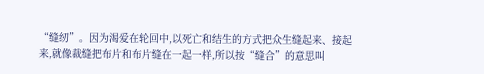“缝纫”。因为渴爱在轮回中,以死亡和结生的方式把众生缝起来、接起来,就像裁缝把布片和布片缝在一起一样,所以按“缝合”的意思叫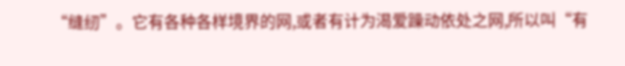“缝纫”。它有各种各样境界的网,或者有计为渴爱躁动依处之网,所以叫“有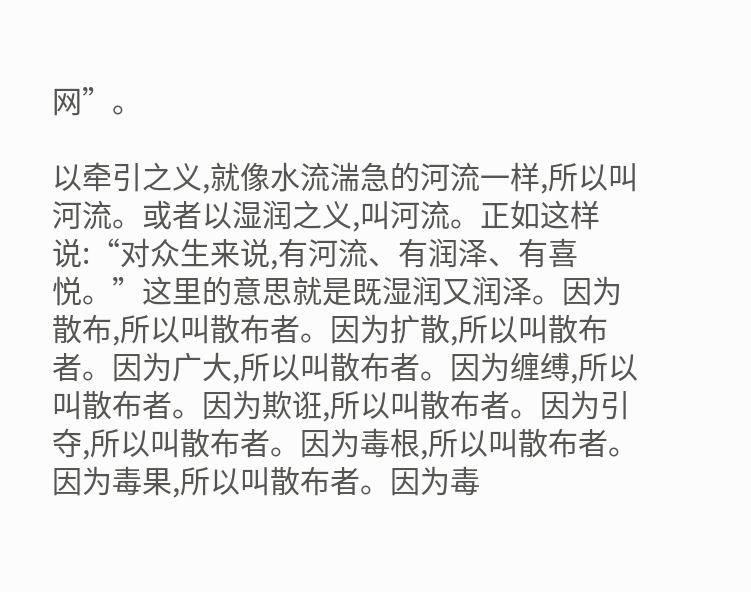网”。

以牵引之义,就像水流湍急的河流一样,所以叫河流。或者以湿润之义,叫河流。正如这样说:“对众生来说,有河流、有润泽、有喜悦。”这里的意思就是既湿润又润泽。因为散布,所以叫散布者。因为扩散,所以叫散布者。因为广大,所以叫散布者。因为缠缚,所以叫散布者。因为欺诳,所以叫散布者。因为引夺,所以叫散布者。因为毒根,所以叫散布者。因为毒果,所以叫散布者。因为毒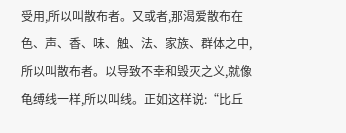受用,所以叫散布者。又或者,那渴爱散布在色、声、香、味、触、法、家族、群体之中,所以叫散布者。以导致不幸和毁灭之义,就像龟缚线一样,所以叫线。正如这样说:“比丘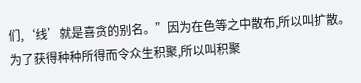们,‘线’就是喜贪的别名。”因为在色等之中散布,所以叫扩散。为了获得种种所得而令众生积聚,所以叫积聚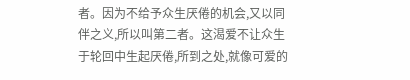者。因为不给予众生厌倦的机会,又以同伴之义,所以叫第二者。这渴爱不让众生于轮回中生起厌倦,所到之处,就像可爱的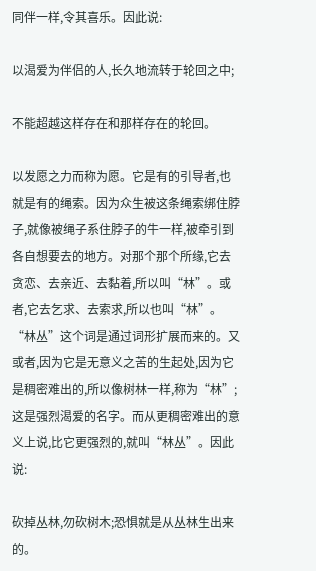同伴一样,令其喜乐。因此说:

以渴爱为伴侣的人,长久地流转于轮回之中;

不能超越这样存在和那样存在的轮回。

以发愿之力而称为愿。它是有的引导者,也就是有的绳索。因为众生被这条绳索绑住脖子,就像被绳子系住脖子的牛一样,被牵引到各自想要去的地方。对那个那个所缘,它去贪恋、去亲近、去黏着,所以叫“林”。或者,它去乞求、去索求,所以也叫“林”。“林丛”这个词是通过词形扩展而来的。又或者,因为它是无意义之苦的生起处,因为它是稠密难出的,所以像树林一样,称为“林”;这是强烈渴爱的名字。而从更稠密难出的意义上说,比它更强烈的,就叫“林丛”。因此说:

砍掉丛林,勿砍树木;恐惧就是从丛林生出来的。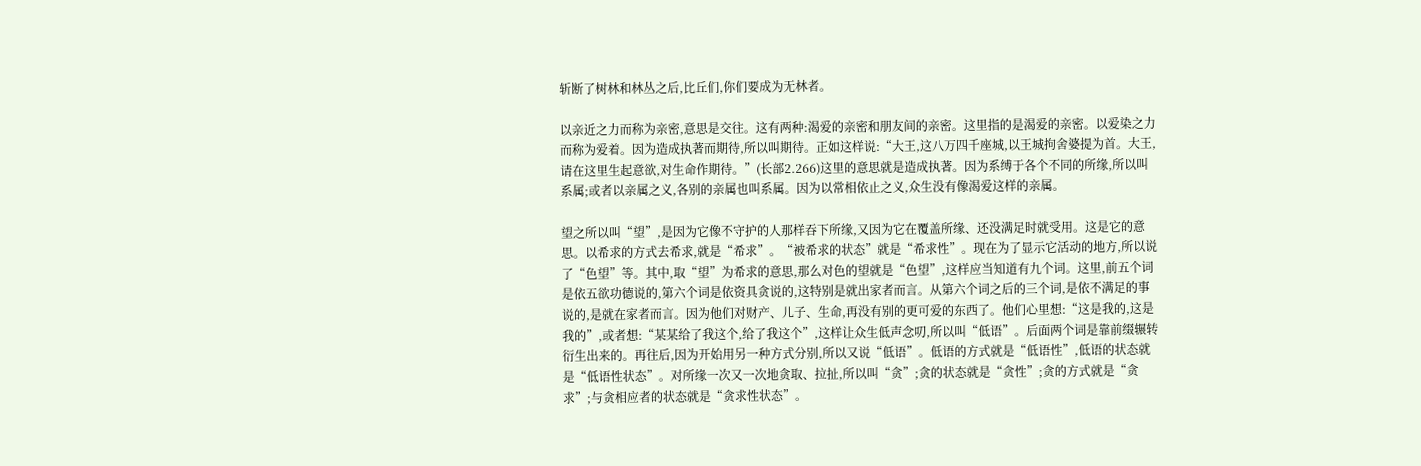斩断了树林和林丛之后,比丘们,你们要成为无林者。

以亲近之力而称为亲密,意思是交往。这有两种:渴爱的亲密和朋友间的亲密。这里指的是渴爱的亲密。以爱染之力而称为爱着。因为造成执著而期待,所以叫期待。正如这样说:“大王,这八万四千座城,以王城拘舍婆提为首。大王,请在这里生起意欲,对生命作期待。”(长部2.266)这里的意思就是造成执著。因为系缚于各个不同的所缘,所以叫系属;或者以亲属之义,各别的亲属也叫系属。因为以常相依止之义,众生没有像渴爱这样的亲属。

望之所以叫“望”,是因为它像不守护的人那样吞下所缘,又因为它在覆盖所缘、还没满足时就受用。这是它的意思。以希求的方式去希求,就是“希求”。“被希求的状态”就是“希求性”。现在为了显示它活动的地方,所以说了“色望”等。其中,取“望”为希求的意思,那么对色的望就是“色望”,这样应当知道有九个词。这里,前五个词是依五欲功德说的,第六个词是依资具贪说的,这特别是就出家者而言。从第六个词之后的三个词,是依不满足的事说的,是就在家者而言。因为他们对财产、儿子、生命,再没有别的更可爱的东西了。他们心里想:“这是我的,这是我的”,或者想:“某某给了我这个,给了我这个”,这样让众生低声念叨,所以叫“低语”。后面两个词是靠前缀辗转衍生出来的。再往后,因为开始用另一种方式分别,所以又说“低语”。低语的方式就是“低语性”,低语的状态就是“低语性状态”。对所缘一次又一次地贪取、拉扯,所以叫“贪”;贪的状态就是“贪性”;贪的方式就是“贪求”;与贪相应者的状态就是“贪求性状态”。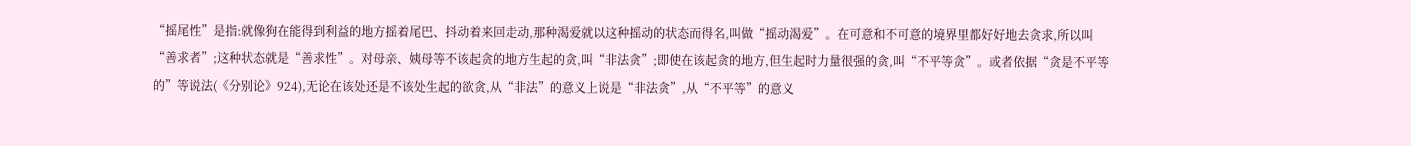“摇尾性”是指:就像狗在能得到利益的地方摇着尾巴、抖动着来回走动,那种渴爱就以这种摇动的状态而得名,叫做“摇动渴爱”。在可意和不可意的境界里都好好地去贪求,所以叫“善求者”;这种状态就是“善求性”。对母亲、姨母等不该起贪的地方生起的贪,叫“非法贪”;即使在该起贪的地方,但生起时力量很强的贪,叫“不平等贪”。或者依据“贪是不平等的”等说法(《分别论》924),无论在该处还是不该处生起的欲贪,从“非法”的意义上说是“非法贪”,从“不平等”的意义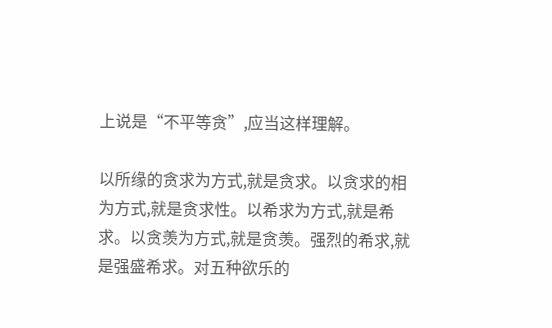上说是“不平等贪”,应当这样理解。

以所缘的贪求为方式,就是贪求。以贪求的相为方式,就是贪求性。以希求为方式,就是希求。以贪羡为方式,就是贪羡。强烈的希求,就是强盛希求。对五种欲乐的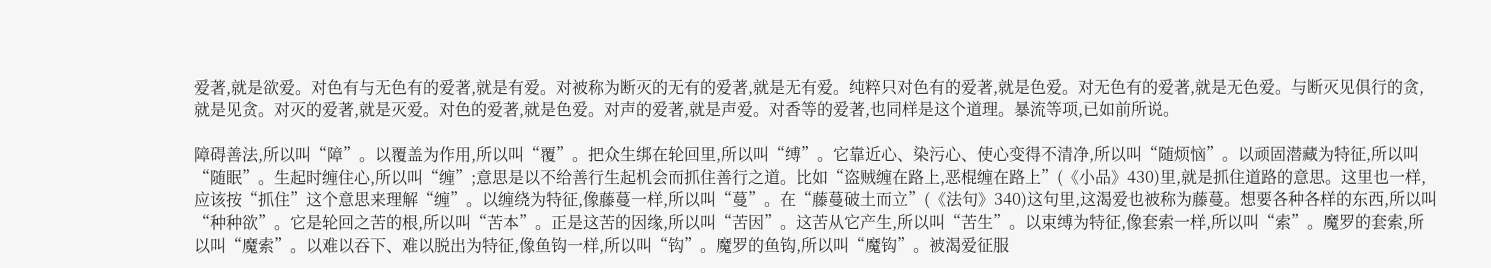爱著,就是欲爱。对色有与无色有的爱著,就是有爱。对被称为断灭的无有的爱著,就是无有爱。纯粹只对色有的爱著,就是色爱。对无色有的爱著,就是无色爱。与断灭见俱行的贪,就是见贪。对灭的爱著,就是灭爱。对色的爱著,就是色爱。对声的爱著,就是声爱。对香等的爱著,也同样是这个道理。暴流等项,已如前所说。

障碍善法,所以叫“障”。以覆盖为作用,所以叫“覆”。把众生绑在轮回里,所以叫“缚”。它靠近心、染污心、使心变得不清净,所以叫“随烦恼”。以顽固潜藏为特征,所以叫“随眠”。生起时缠住心,所以叫“缠”;意思是以不给善行生起机会而抓住善行之道。比如“盗贼缠在路上,恶棍缠在路上”(《小品》430)里,就是抓住道路的意思。这里也一样,应该按“抓住”这个意思来理解“缠”。以缠绕为特征,像藤蔓一样,所以叫“蔓”。在“藤蔓破土而立”(《法句》340)这句里,这渴爱也被称为藤蔓。想要各种各样的东西,所以叫“种种欲”。它是轮回之苦的根,所以叫“苦本”。正是这苦的因缘,所以叫“苦因”。这苦从它产生,所以叫“苦生”。以束缚为特征,像套索一样,所以叫“索”。魔罗的套索,所以叫“魔索”。以难以吞下、难以脱出为特征,像鱼钩一样,所以叫“钩”。魔罗的鱼钩,所以叫“魔钩”。被渴爱征服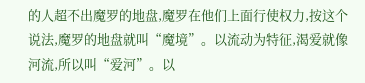的人超不出魔罗的地盘,魔罗在他们上面行使权力,按这个说法,魔罗的地盘就叫“魔境”。以流动为特征,渴爱就像河流,所以叫“爱河”。以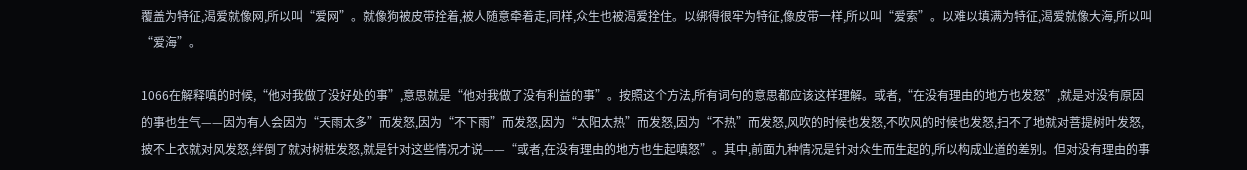覆盖为特征,渴爱就像网,所以叫“爱网”。就像狗被皮带拴着,被人随意牵着走,同样,众生也被渴爱拴住。以绑得很牢为特征,像皮带一样,所以叫“爱索”。以难以填满为特征,渴爱就像大海,所以叫“爱海”。

1066在解释嗔的时候,“他对我做了没好处的事”,意思就是“他对我做了没有利益的事”。按照这个方法,所有词句的意思都应该这样理解。或者,“在没有理由的地方也发怒”,就是对没有原因的事也生气——因为有人会因为“天雨太多”而发怒,因为“不下雨”而发怒,因为“太阳太热”而发怒,因为“不热”而发怒,风吹的时候也发怒,不吹风的时候也发怒,扫不了地就对菩提树叶发怒,披不上衣就对风发怒,绊倒了就对树桩发怒,就是针对这些情况才说——“或者,在没有理由的地方也生起嗔怒”。其中,前面九种情况是针对众生而生起的,所以构成业道的差别。但对没有理由的事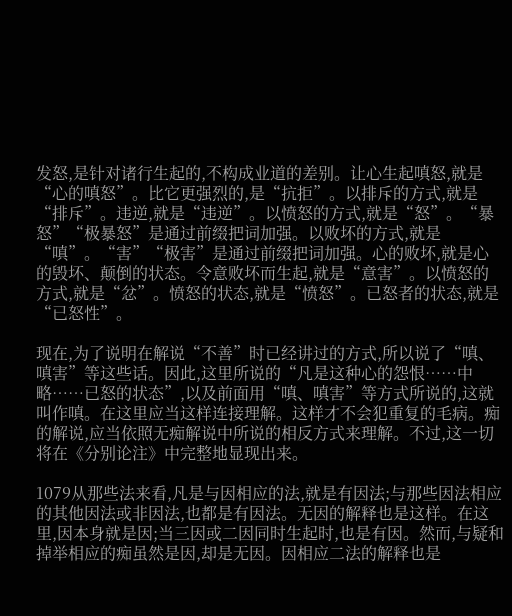发怒,是针对诸行生起的,不构成业道的差别。让心生起嗔怒,就是“心的嗔怒”。比它更强烈的,是“抗拒”。以排斥的方式,就是“排斥”。违逆,就是“违逆”。以愤怒的方式,就是“怒”。“暴怒”“极暴怒”是通过前缀把词加强。以败坏的方式,就是“嗔”。“害”“极害”是通过前缀把词加强。心的败坏,就是心的毁坏、颠倒的状态。令意败坏而生起,就是“意害”。以愤怒的方式,就是“忿”。愤怒的状态,就是“愤怒”。已怒者的状态,就是“已怒性”。

现在,为了说明在解说“不善”时已经讲过的方式,所以说了“嗔、嗔害”等这些话。因此,这里所说的“凡是这种心的怨恨……中略……已怒的状态”,以及前面用“嗔、嗔害”等方式所说的,这就叫作嗔。在这里应当这样连接理解。这样才不会犯重复的毛病。痴的解说,应当依照无痴解说中所说的相反方式来理解。不过,这一切将在《分别论注》中完整地显现出来。

1079从那些法来看,凡是与因相应的法,就是有因法;与那些因法相应的其他因法或非因法,也都是有因法。无因的解释也是这样。在这里,因本身就是因;当三因或二因同时生起时,也是有因。然而,与疑和掉举相应的痴虽然是因,却是无因。因相应二法的解释也是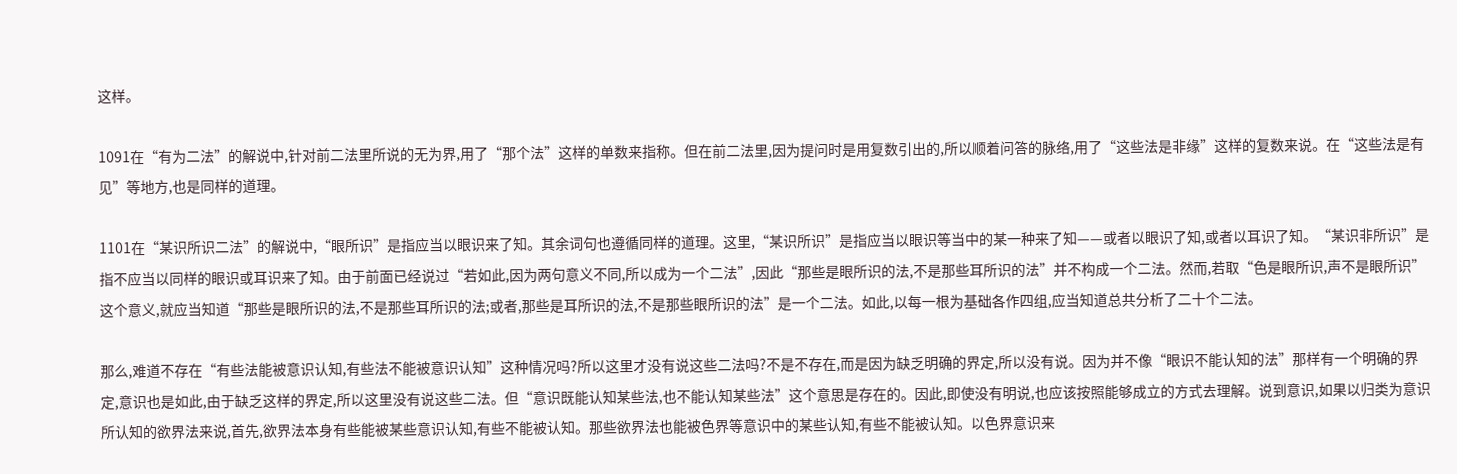这样。

1091在“有为二法”的解说中,针对前二法里所说的无为界,用了“那个法”这样的单数来指称。但在前二法里,因为提问时是用复数引出的,所以顺着问答的脉络,用了“这些法是非缘”这样的复数来说。在“这些法是有见”等地方,也是同样的道理。

1101在“某识所识二法”的解说中,“眼所识”是指应当以眼识来了知。其余词句也遵循同样的道理。这里,“某识所识”是指应当以眼识等当中的某一种来了知——或者以眼识了知,或者以耳识了知。“某识非所识”是指不应当以同样的眼识或耳识来了知。由于前面已经说过“若如此,因为两句意义不同,所以成为一个二法”,因此“那些是眼所识的法,不是那些耳所识的法”并不构成一个二法。然而,若取“色是眼所识,声不是眼所识”这个意义,就应当知道“那些是眼所识的法,不是那些耳所识的法;或者,那些是耳所识的法,不是那些眼所识的法”是一个二法。如此,以每一根为基础各作四组,应当知道总共分析了二十个二法。

那么,难道不存在“有些法能被意识认知,有些法不能被意识认知”这种情况吗?所以这里才没有说这些二法吗?不是不存在,而是因为缺乏明确的界定,所以没有说。因为并不像“眼识不能认知的法”那样有一个明确的界定,意识也是如此,由于缺乏这样的界定,所以这里没有说这些二法。但“意识既能认知某些法,也不能认知某些法”这个意思是存在的。因此,即使没有明说,也应该按照能够成立的方式去理解。说到意识,如果以归类为意识所认知的欲界法来说,首先,欲界法本身有些能被某些意识认知,有些不能被认知。那些欲界法也能被色界等意识中的某些认知,有些不能被认知。以色界意识来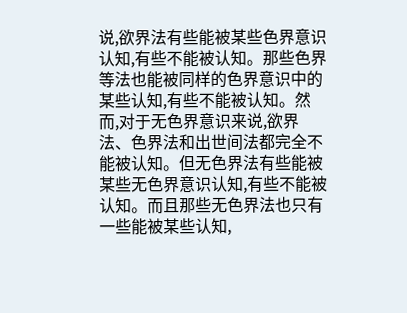说,欲界法有些能被某些色界意识认知,有些不能被认知。那些色界等法也能被同样的色界意识中的某些认知,有些不能被认知。然而,对于无色界意识来说,欲界法、色界法和出世间法都完全不能被认知。但无色界法有些能被某些无色界意识认知,有些不能被认知。而且那些无色界法也只有一些能被某些认知,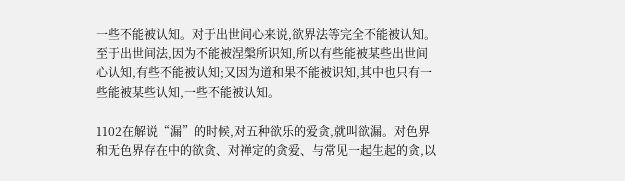一些不能被认知。对于出世间心来说,欲界法等完全不能被认知。至于出世间法,因为不能被涅槃所识知,所以有些能被某些出世间心认知,有些不能被认知;又因为道和果不能被识知,其中也只有一些能被某些认知,一些不能被认知。

1102在解说“漏”的时候,对五种欲乐的爱贪,就叫欲漏。对色界和无色界存在中的欲贪、对禅定的贪爱、与常见一起生起的贪,以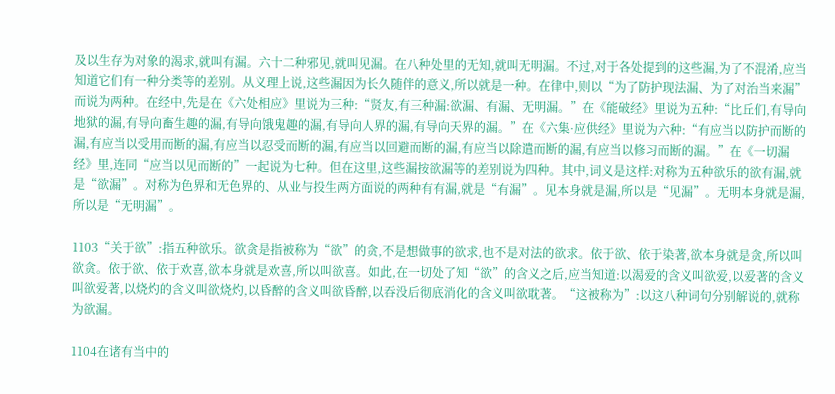及以生存为对象的渴求,就叫有漏。六十二种邪见,就叫见漏。在八种处里的无知,就叫无明漏。不过,对于各处提到的这些漏,为了不混淆,应当知道它们有一种分类等的差别。从义理上说,这些漏因为长久随伴的意义,所以就是一种。在律中,则以“为了防护现法漏、为了对治当来漏”而说为两种。在经中,先是在《六处相应》里说为三种:“贤友,有三种漏:欲漏、有漏、无明漏。”在《能破经》里说为五种:“比丘们,有导向地狱的漏,有导向畜生趣的漏,有导向饿鬼趣的漏,有导向人界的漏,有导向天界的漏。”在《六集·应供经》里说为六种:“有应当以防护而断的漏,有应当以受用而断的漏,有应当以忍受而断的漏,有应当以回避而断的漏,有应当以除遣而断的漏,有应当以修习而断的漏。”在《一切漏经》里,连同“应当以见而断的”一起说为七种。但在这里,这些漏按欲漏等的差别说为四种。其中,词义是这样:对称为五种欲乐的欲有漏,就是“欲漏”。对称为色界和无色界的、从业与投生两方面说的两种有有漏,就是“有漏”。见本身就是漏,所以是“见漏”。无明本身就是漏,所以是“无明漏”。

1103“关于欲”:指五种欲乐。欲贪是指被称为“欲”的贪,不是想做事的欲求,也不是对法的欲求。依于欲、依于染著,欲本身就是贪,所以叫欲贪。依于欲、依于欢喜,欲本身就是欢喜,所以叫欲喜。如此,在一切处了知“欲”的含义之后,应当知道:以渴爱的含义叫欲爱,以爱著的含义叫欲爱著,以烧灼的含义叫欲烧灼,以昏醉的含义叫欲昏醉,以吞没后彻底消化的含义叫欲耽著。“这被称为”:以这八种词句分别解说的,就称为欲漏。

1104在诸有当中的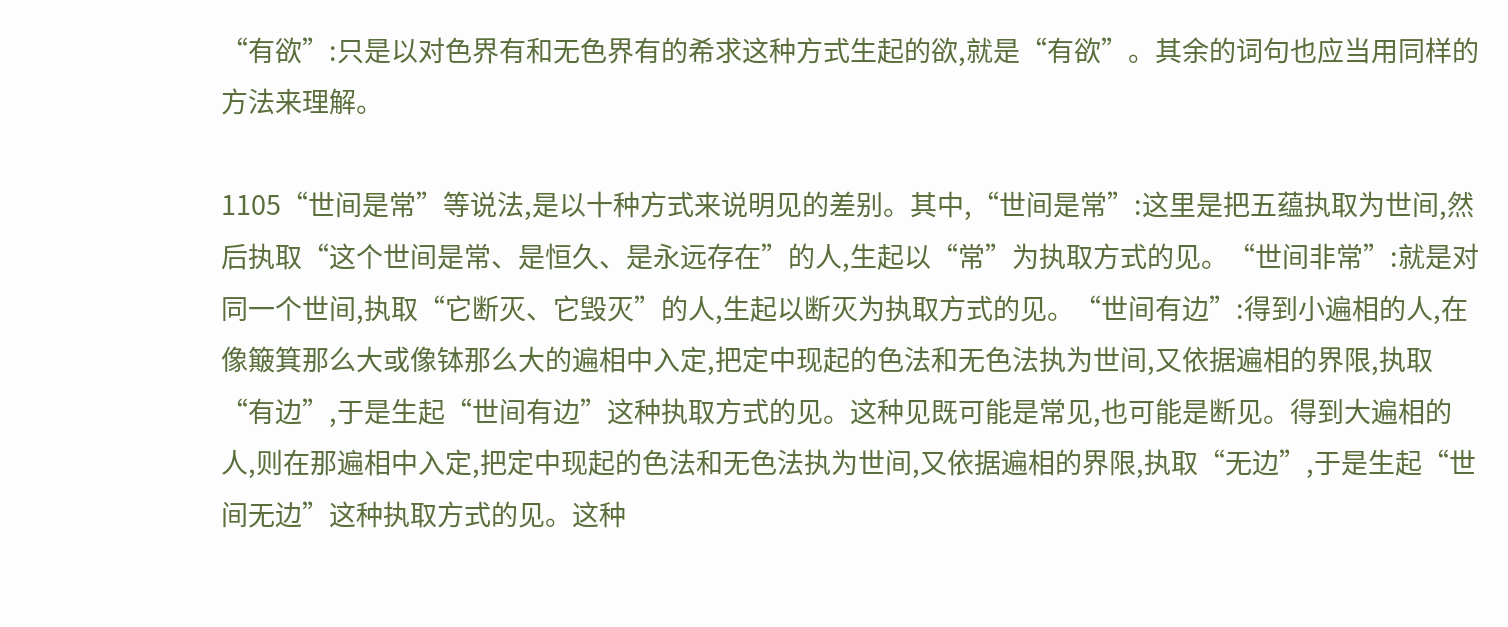“有欲”:只是以对色界有和无色界有的希求这种方式生起的欲,就是“有欲”。其余的词句也应当用同样的方法来理解。

1105“世间是常”等说法,是以十种方式来说明见的差别。其中,“世间是常”:这里是把五蕴执取为世间,然后执取“这个世间是常、是恒久、是永远存在”的人,生起以“常”为执取方式的见。“世间非常”:就是对同一个世间,执取“它断灭、它毁灭”的人,生起以断灭为执取方式的见。“世间有边”:得到小遍相的人,在像簸箕那么大或像钵那么大的遍相中入定,把定中现起的色法和无色法执为世间,又依据遍相的界限,执取“有边”,于是生起“世间有边”这种执取方式的见。这种见既可能是常见,也可能是断见。得到大遍相的人,则在那遍相中入定,把定中现起的色法和无色法执为世间,又依据遍相的界限,执取“无边”,于是生起“世间无边”这种执取方式的见。这种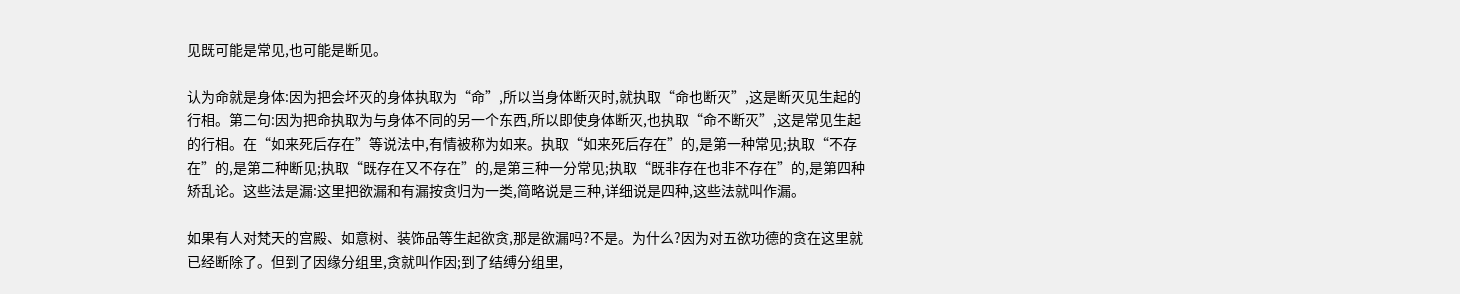见既可能是常见,也可能是断见。

认为命就是身体:因为把会坏灭的身体执取为“命”,所以当身体断灭时,就执取“命也断灭”,这是断灭见生起的行相。第二句:因为把命执取为与身体不同的另一个东西,所以即使身体断灭,也执取“命不断灭”,这是常见生起的行相。在“如来死后存在”等说法中,有情被称为如来。执取“如来死后存在”的,是第一种常见;执取“不存在”的,是第二种断见;执取“既存在又不存在”的,是第三种一分常见;执取“既非存在也非不存在”的,是第四种矫乱论。这些法是漏:这里把欲漏和有漏按贪归为一类,简略说是三种,详细说是四种,这些法就叫作漏。

如果有人对梵天的宫殿、如意树、装饰品等生起欲贪,那是欲漏吗?不是。为什么?因为对五欲功德的贪在这里就已经断除了。但到了因缘分组里,贪就叫作因;到了结缚分组里,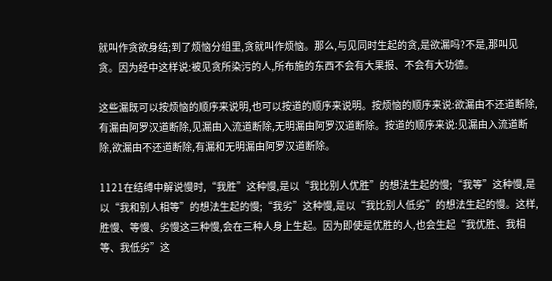就叫作贪欲身结;到了烦恼分组里,贪就叫作烦恼。那么,与见同时生起的贪,是欲漏吗?不是,那叫见贪。因为经中这样说:被见贪所染污的人,所布施的东西不会有大果报、不会有大功德。

这些漏既可以按烦恼的顺序来说明,也可以按道的顺序来说明。按烦恼的顺序来说:欲漏由不还道断除,有漏由阿罗汉道断除,见漏由入流道断除,无明漏由阿罗汉道断除。按道的顺序来说:见漏由入流道断除,欲漏由不还道断除,有漏和无明漏由阿罗汉道断除。

1121在结缚中解说慢时,“我胜”这种慢,是以“我比别人优胜”的想法生起的慢;“我等”这种慢,是以“我和别人相等”的想法生起的慢;“我劣”这种慢,是以“我比别人低劣”的想法生起的慢。这样,胜慢、等慢、劣慢这三种慢,会在三种人身上生起。因为即使是优胜的人,也会生起“我优胜、我相等、我低劣”这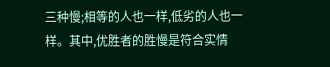三种慢;相等的人也一样,低劣的人也一样。其中,优胜者的胜慢是符合实情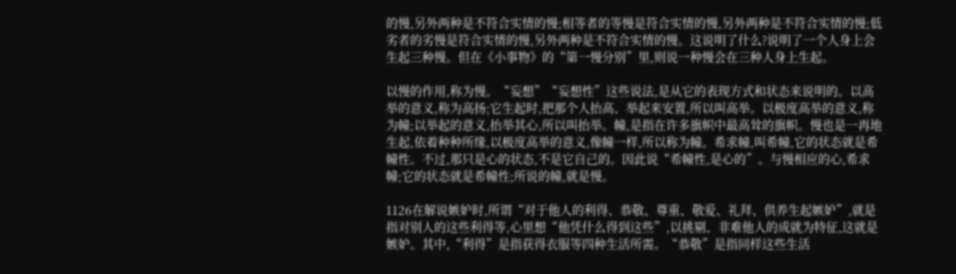的慢,另外两种是不符合实情的慢;相等者的等慢是符合实情的慢,另外两种是不符合实情的慢;低劣者的劣慢是符合实情的慢,另外两种是不符合实情的慢。这说明了什么?说明了一个人身上会生起三种慢。但在《小事物》的“第一慢分别”里,则说一种慢会在三种人身上生起。

以慢的作用,称为慢。“妄想”“妄想性”这些说法,是从它的表现方式和状态来说明的。以高举的意义,称为高扬;它生起时,把那个人抬高、举起来安置,所以叫高举。以极度高举的意义,称为幢;以举起的意义,抬举其心,所以叫抬举。幢,是指在许多旗帜中最高耸的旗帜。慢也是一再地生起,依着种种所缘,以极度高举的意义,像幢一样,所以称为幢。希求幢,叫希幢,它的状态就是希幢性。不过,那只是心的状态,不是它自己的。因此说“希幢性,是心的”。与慢相应的心,希求幢;它的状态就是希幢性;所说的幢,就是慢。

1126在解说嫉妒时,所谓“对于他人的利得、恭敬、尊重、敬爱、礼拜、供养生起嫉妒”,就是指对别人的这些利得等,心里想“他凭什么得到这些”,以挑剔、非难他人的成就为特征,这就是嫉妒。其中,“利得”是指获得衣服等四种生活所需。“恭敬”是指同样这些生活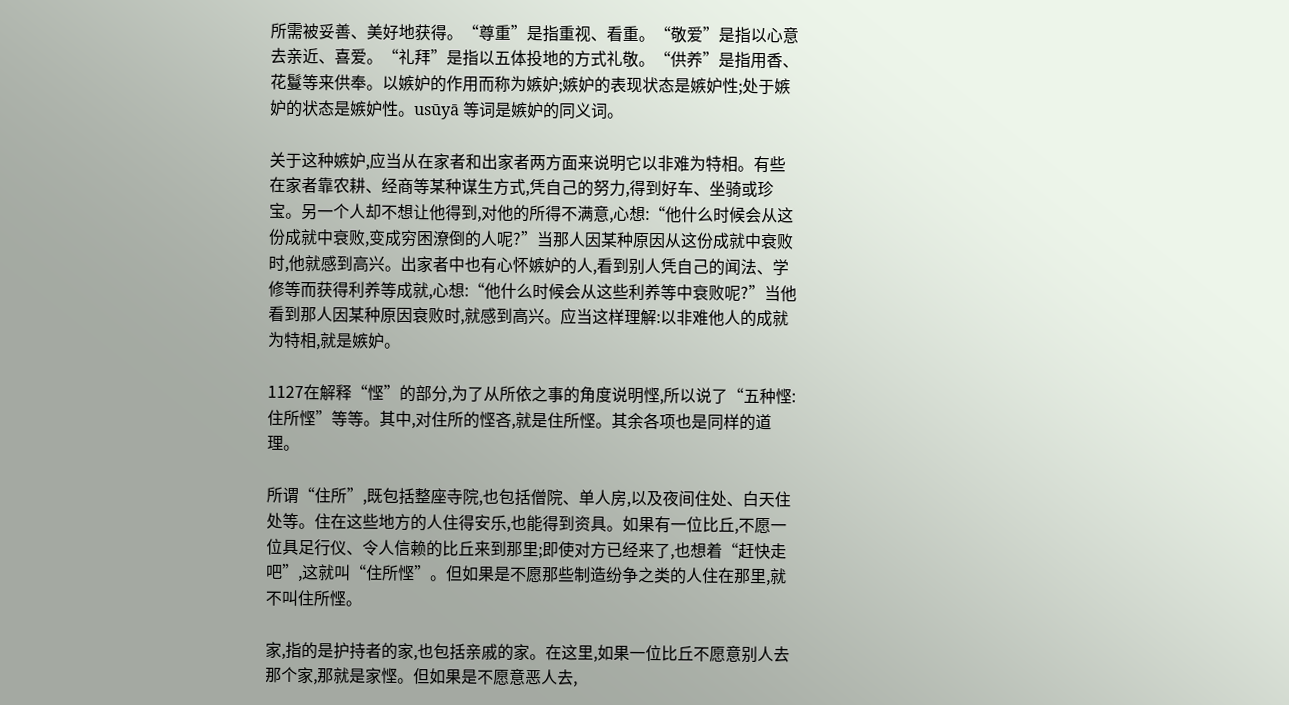所需被妥善、美好地获得。“尊重”是指重视、看重。“敬爱”是指以心意去亲近、喜爱。“礼拜”是指以五体投地的方式礼敬。“供养”是指用香、花鬘等来供奉。以嫉妒的作用而称为嫉妒;嫉妒的表现状态是嫉妒性;处于嫉妒的状态是嫉妒性。usūyā 等词是嫉妒的同义词。

关于这种嫉妒,应当从在家者和出家者两方面来说明它以非难为特相。有些在家者靠农耕、经商等某种谋生方式,凭自己的努力,得到好车、坐骑或珍宝。另一个人却不想让他得到,对他的所得不满意,心想:“他什么时候会从这份成就中衰败,变成穷困潦倒的人呢?”当那人因某种原因从这份成就中衰败时,他就感到高兴。出家者中也有心怀嫉妒的人,看到别人凭自己的闻法、学修等而获得利养等成就,心想:“他什么时候会从这些利养等中衰败呢?”当他看到那人因某种原因衰败时,就感到高兴。应当这样理解:以非难他人的成就为特相,就是嫉妒。

1127在解释“悭”的部分,为了从所依之事的角度说明悭,所以说了“五种悭:住所悭”等等。其中,对住所的悭吝,就是住所悭。其余各项也是同样的道理。

所谓“住所”,既包括整座寺院,也包括僧院、单人房,以及夜间住处、白天住处等。住在这些地方的人住得安乐,也能得到资具。如果有一位比丘,不愿一位具足行仪、令人信赖的比丘来到那里;即使对方已经来了,也想着“赶快走吧”,这就叫“住所悭”。但如果是不愿那些制造纷争之类的人住在那里,就不叫住所悭。

家,指的是护持者的家,也包括亲戚的家。在这里,如果一位比丘不愿意别人去那个家,那就是家悭。但如果是不愿意恶人去,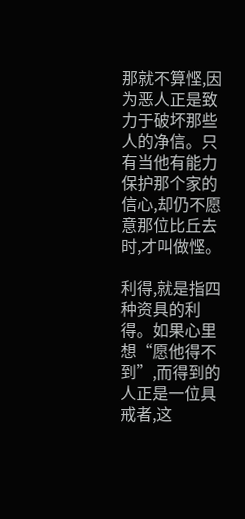那就不算悭,因为恶人正是致力于破坏那些人的净信。只有当他有能力保护那个家的信心,却仍不愿意那位比丘去时,才叫做悭。

利得,就是指四种资具的利得。如果心里想“愿他得不到”,而得到的人正是一位具戒者,这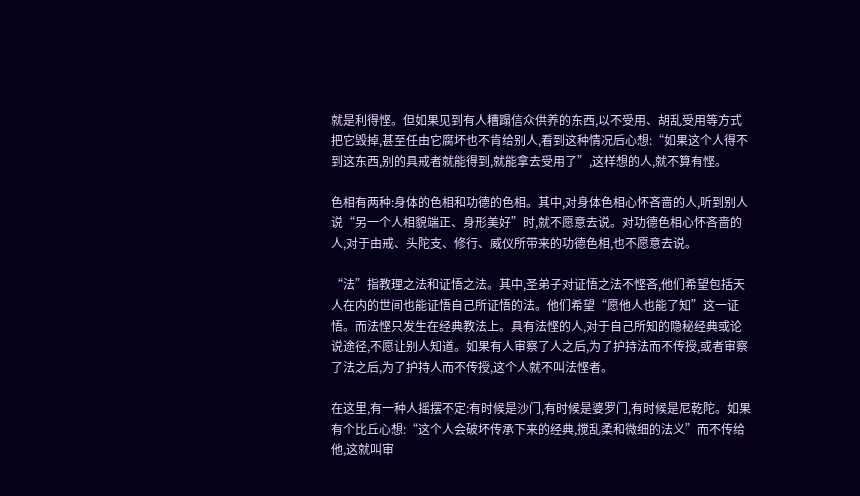就是利得悭。但如果见到有人糟蹋信众供养的东西,以不受用、胡乱受用等方式把它毁掉,甚至任由它腐坏也不肯给别人,看到这种情况后心想:“如果这个人得不到这东西,别的具戒者就能得到,就能拿去受用了”,这样想的人,就不算有悭。

色相有两种:身体的色相和功德的色相。其中,对身体色相心怀吝啬的人,听到别人说“另一个人相貌端正、身形美好”时,就不愿意去说。对功德色相心怀吝啬的人,对于由戒、头陀支、修行、威仪所带来的功德色相,也不愿意去说。

“法”指教理之法和证悟之法。其中,圣弟子对证悟之法不悭吝,他们希望包括天人在内的世间也能证悟自己所证悟的法。他们希望“愿他人也能了知”这一证悟。而法悭只发生在经典教法上。具有法悭的人,对于自己所知的隐秘经典或论说途径,不愿让别人知道。如果有人审察了人之后,为了护持法而不传授,或者审察了法之后,为了护持人而不传授,这个人就不叫法悭者。

在这里,有一种人摇摆不定:有时候是沙门,有时候是婆罗门,有时候是尼乾陀。如果有个比丘心想:“这个人会破坏传承下来的经典,搅乱柔和微细的法义”而不传给他,这就叫审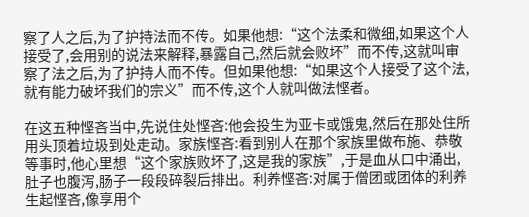察了人之后,为了护持法而不传。如果他想:“这个法柔和微细,如果这个人接受了,会用别的说法来解释,暴露自己,然后就会败坏”而不传,这就叫审察了法之后,为了护持人而不传。但如果他想:“如果这个人接受了这个法,就有能力破坏我们的宗义”而不传,这个人就叫做法悭者。

在这五种悭吝当中,先说住处悭吝:他会投生为亚卡或饿鬼,然后在那处住所用头顶着垃圾到处走动。家族悭吝:看到别人在那个家族里做布施、恭敬等事时,他心里想“这个家族败坏了,这是我的家族”,于是血从口中涌出,肚子也腹泻,肠子一段段碎裂后排出。利养悭吝:对属于僧团或团体的利养生起悭吝,像享用个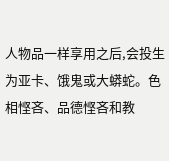人物品一样享用之后,会投生为亚卡、饿鬼或大蟒蛇。色相悭吝、品德悭吝和教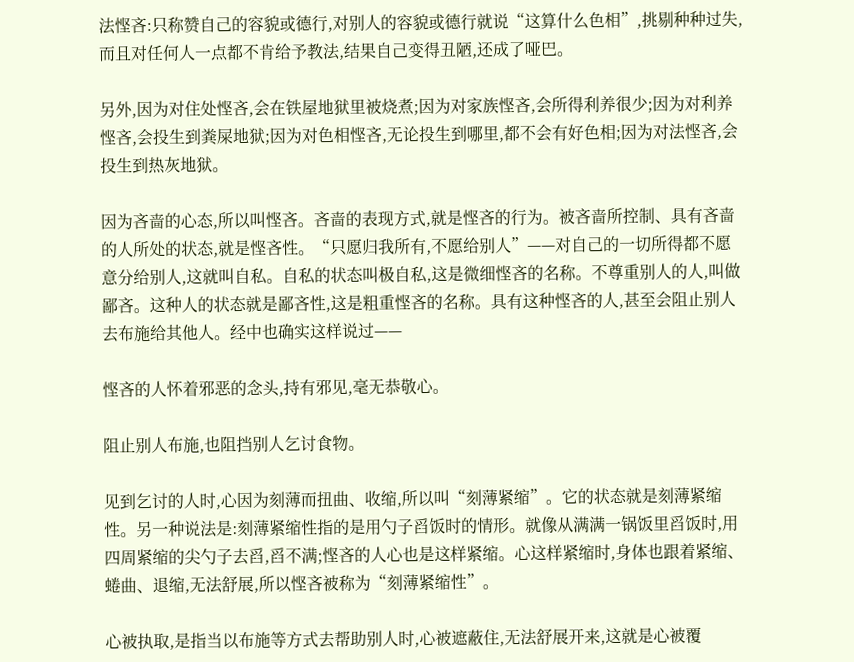法悭吝:只称赞自己的容貌或德行,对别人的容貌或德行就说“这算什么色相”,挑剔种种过失,而且对任何人一点都不肯给予教法,结果自己变得丑陋,还成了哑巴。

另外,因为对住处悭吝,会在铁屋地狱里被烧煮;因为对家族悭吝,会所得利养很少;因为对利养悭吝,会投生到粪屎地狱;因为对色相悭吝,无论投生到哪里,都不会有好色相;因为对法悭吝,会投生到热灰地狱。

因为吝啬的心态,所以叫悭吝。吝啬的表现方式,就是悭吝的行为。被吝啬所控制、具有吝啬的人所处的状态,就是悭吝性。“只愿归我所有,不愿给别人”——对自己的一切所得都不愿意分给别人,这就叫自私。自私的状态叫极自私,这是微细悭吝的名称。不尊重别人的人,叫做鄙吝。这种人的状态就是鄙吝性,这是粗重悭吝的名称。具有这种悭吝的人,甚至会阻止别人去布施给其他人。经中也确实这样说过——

悭吝的人怀着邪恶的念头,持有邪见,毫无恭敬心。

阻止别人布施,也阻挡别人乞讨食物。

见到乞讨的人时,心因为刻薄而扭曲、收缩,所以叫“刻薄紧缩”。它的状态就是刻薄紧缩性。另一种说法是:刻薄紧缩性指的是用勺子舀饭时的情形。就像从满满一锅饭里舀饭时,用四周紧缩的尖勺子去舀,舀不满;悭吝的人心也是这样紧缩。心这样紧缩时,身体也跟着紧缩、蜷曲、退缩,无法舒展,所以悭吝被称为“刻薄紧缩性”。

心被执取,是指当以布施等方式去帮助别人时,心被遮蔽住,无法舒展开来,这就是心被覆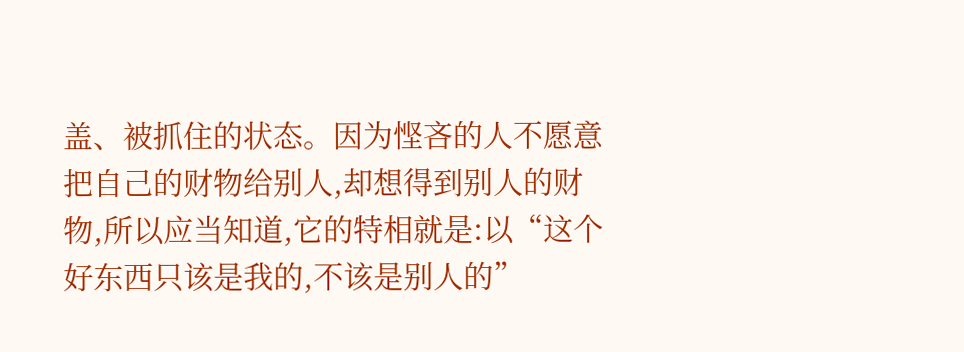盖、被抓住的状态。因为悭吝的人不愿意把自己的财物给别人,却想得到别人的财物,所以应当知道,它的特相就是:以“这个好东西只该是我的,不该是别人的”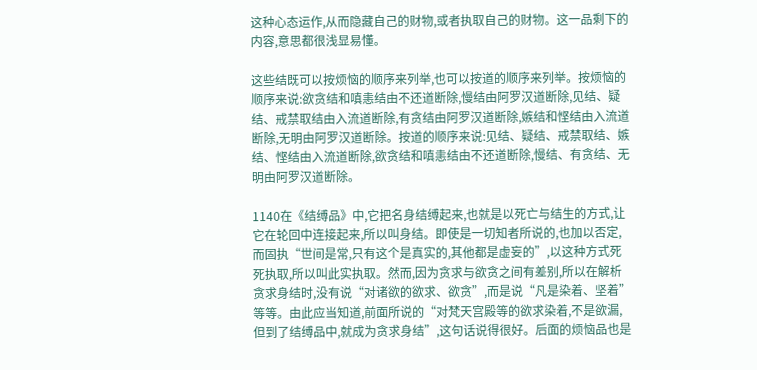这种心态运作,从而隐藏自己的财物,或者执取自己的财物。这一品剩下的内容,意思都很浅显易懂。

这些结既可以按烦恼的顺序来列举,也可以按道的顺序来列举。按烦恼的顺序来说:欲贪结和嗔恚结由不还道断除,慢结由阿罗汉道断除,见结、疑结、戒禁取结由入流道断除,有贪结由阿罗汉道断除,嫉结和悭结由入流道断除,无明由阿罗汉道断除。按道的顺序来说:见结、疑结、戒禁取结、嫉结、悭结由入流道断除,欲贪结和嗔恚结由不还道断除,慢结、有贪结、无明由阿罗汉道断除。

1140在《结缚品》中,它把名身结缚起来,也就是以死亡与结生的方式,让它在轮回中连接起来,所以叫身结。即使是一切知者所说的,也加以否定,而固执“世间是常,只有这个是真实的,其他都是虚妄的”,以这种方式死死执取,所以叫此实执取。然而,因为贪求与欲贪之间有差别,所以在解析贪求身结时,没有说“对诸欲的欲求、欲贪”,而是说“凡是染着、坚着”等等。由此应当知道,前面所说的“对梵天宫殿等的欲求染着,不是欲漏,但到了结缚品中,就成为贪求身结”,这句话说得很好。后面的烦恼品也是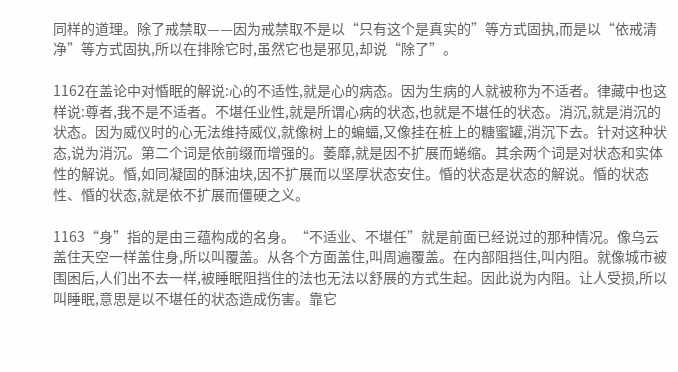同样的道理。除了戒禁取——因为戒禁取不是以“只有这个是真实的”等方式固执,而是以“依戒清净”等方式固执,所以在排除它时,虽然它也是邪见,却说“除了”。

1162在盖论中对惛眠的解说:心的不适性,就是心的病态。因为生病的人就被称为不适者。律藏中也这样说:尊者,我不是不适者。不堪任业性,就是所谓心病的状态,也就是不堪任的状态。消沉,就是消沉的状态。因为威仪时的心无法维持威仪,就像树上的蝙蝠,又像挂在桩上的糖蜜罐,消沉下去。针对这种状态,说为消沉。第二个词是依前缀而增强的。萎靡,就是因不扩展而蜷缩。其余两个词是对状态和实体性的解说。惛,如同凝固的酥油块,因不扩展而以坚厚状态安住。惛的状态是状态的解说。惛的状态性、惛的状态,就是依不扩展而僵硬之义。

1163“身”指的是由三蕴构成的名身。“不适业、不堪任”就是前面已经说过的那种情况。像乌云盖住天空一样盖住身,所以叫覆盖。从各个方面盖住,叫周遍覆盖。在内部阻挡住,叫内阻。就像城市被围困后,人们出不去一样,被睡眠阻挡住的法也无法以舒展的方式生起。因此说为内阻。让人受损,所以叫睡眠,意思是以不堪任的状态造成伤害。靠它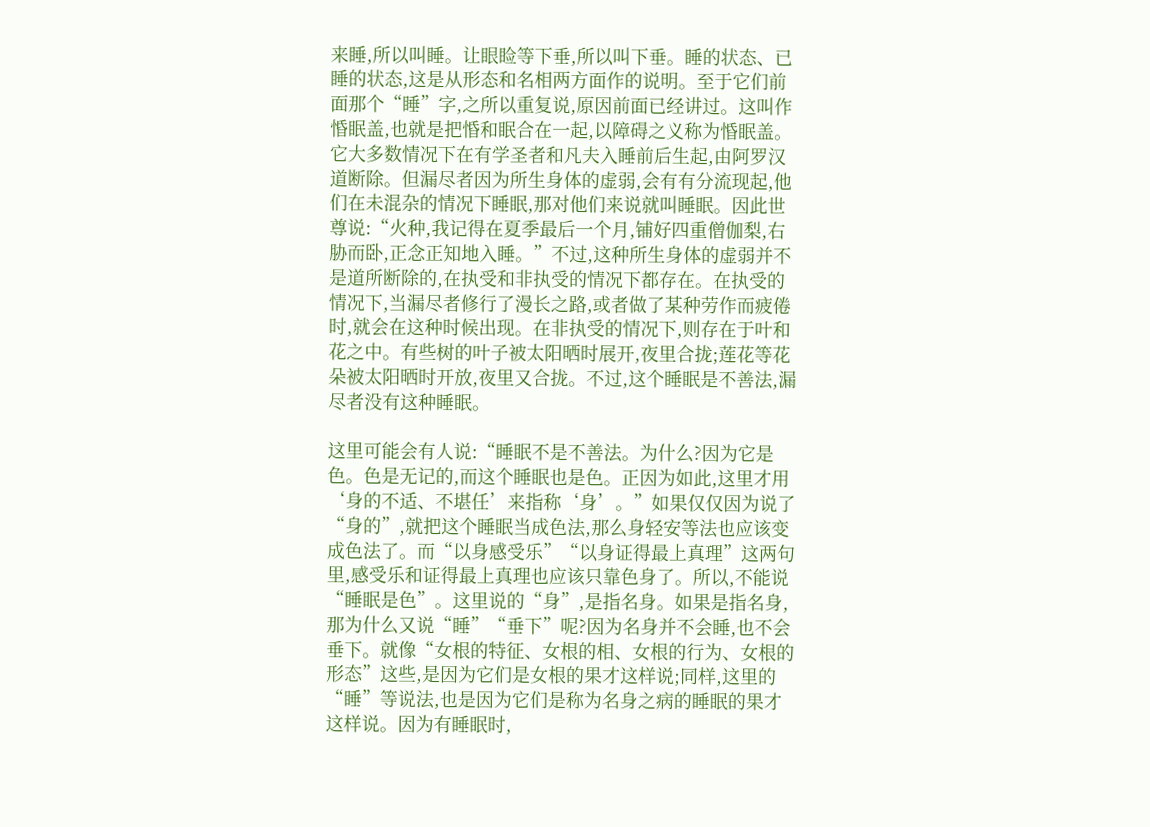来睡,所以叫睡。让眼睑等下垂,所以叫下垂。睡的状态、已睡的状态,这是从形态和名相两方面作的说明。至于它们前面那个“睡”字,之所以重复说,原因前面已经讲过。这叫作惛眠盖,也就是把惛和眠合在一起,以障碍之义称为惛眠盖。它大多数情况下在有学圣者和凡夫入睡前后生起,由阿罗汉道断除。但漏尽者因为所生身体的虚弱,会有有分流现起,他们在未混杂的情况下睡眠,那对他们来说就叫睡眠。因此世尊说:“火种,我记得在夏季最后一个月,铺好四重僧伽梨,右胁而卧,正念正知地入睡。”不过,这种所生身体的虚弱并不是道所断除的,在执受和非执受的情况下都存在。在执受的情况下,当漏尽者修行了漫长之路,或者做了某种劳作而疲倦时,就会在这种时候出现。在非执受的情况下,则存在于叶和花之中。有些树的叶子被太阳晒时展开,夜里合拢;莲花等花朵被太阳晒时开放,夜里又合拢。不过,这个睡眠是不善法,漏尽者没有这种睡眠。

这里可能会有人说:“睡眠不是不善法。为什么?因为它是色。色是无记的,而这个睡眠也是色。正因为如此,这里才用‘身的不适、不堪任’来指称‘身’。”如果仅仅因为说了“身的”,就把这个睡眠当成色法,那么身轻安等法也应该变成色法了。而“以身感受乐”“以身证得最上真理”这两句里,感受乐和证得最上真理也应该只靠色身了。所以,不能说“睡眠是色”。这里说的“身”,是指名身。如果是指名身,那为什么又说“睡”“垂下”呢?因为名身并不会睡,也不会垂下。就像“女根的特征、女根的相、女根的行为、女根的形态”这些,是因为它们是女根的果才这样说;同样,这里的“睡”等说法,也是因为它们是称为名身之病的睡眠的果才这样说。因为有睡眠时,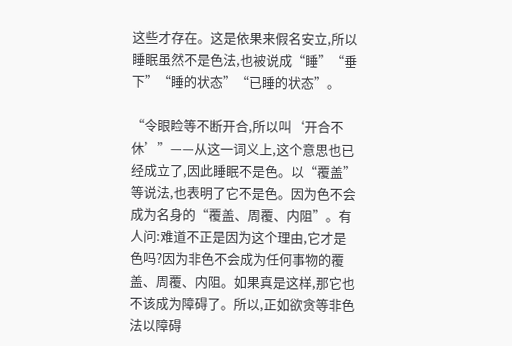这些才存在。这是依果来假名安立,所以睡眠虽然不是色法,也被说成“睡”“垂下”“睡的状态”“已睡的状态”。

“令眼睑等不断开合,所以叫‘开合不休’”——从这一词义上,这个意思也已经成立了,因此睡眠不是色。以“覆盖”等说法,也表明了它不是色。因为色不会成为名身的“覆盖、周覆、内阻”。有人问:难道不正是因为这个理由,它才是色吗?因为非色不会成为任何事物的覆盖、周覆、内阻。如果真是这样,那它也不该成为障碍了。所以,正如欲贪等非色法以障碍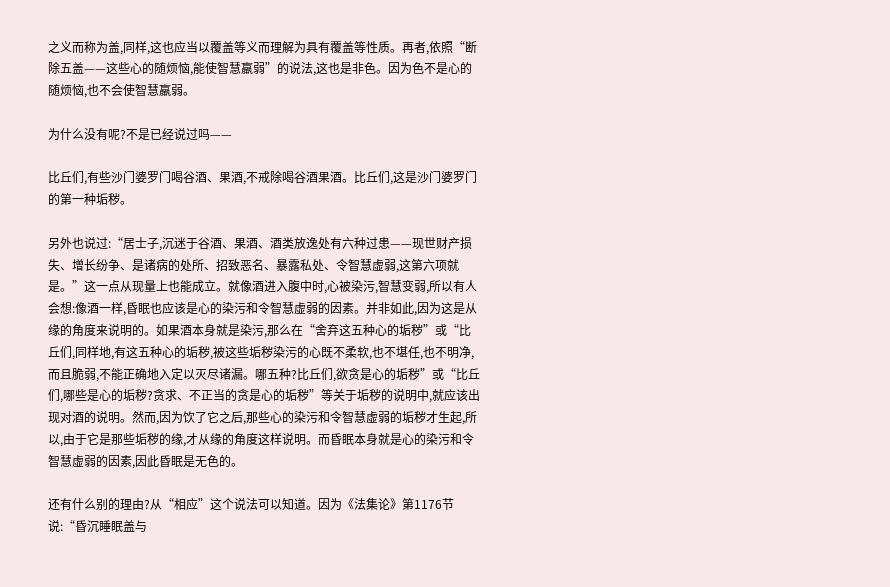之义而称为盖,同样,这也应当以覆盖等义而理解为具有覆盖等性质。再者,依照“断除五盖——这些心的随烦恼,能使智慧羸弱”的说法,这也是非色。因为色不是心的随烦恼,也不会使智慧羸弱。

为什么没有呢?不是已经说过吗——

比丘们,有些沙门婆罗门喝谷酒、果酒,不戒除喝谷酒果酒。比丘们,这是沙门婆罗门的第一种垢秽。

另外也说过:“居士子,沉迷于谷酒、果酒、酒类放逸处有六种过患——现世财产损失、增长纷争、是诸病的处所、招致恶名、暴露私处、令智慧虚弱,这第六项就是。”这一点从现量上也能成立。就像酒进入腹中时,心被染污,智慧变弱,所以有人会想:像酒一样,昏眠也应该是心的染污和令智慧虚弱的因素。并非如此,因为这是从缘的角度来说明的。如果酒本身就是染污,那么在“舍弃这五种心的垢秽”或“比丘们,同样地,有这五种心的垢秽,被这些垢秽染污的心既不柔软,也不堪任,也不明净,而且脆弱,不能正确地入定以灭尽诸漏。哪五种?比丘们,欲贪是心的垢秽”或“比丘们,哪些是心的垢秽?贪求、不正当的贪是心的垢秽”等关于垢秽的说明中,就应该出现对酒的说明。然而,因为饮了它之后,那些心的染污和令智慧虚弱的垢秽才生起,所以,由于它是那些垢秽的缘,才从缘的角度这样说明。而昏眠本身就是心的染污和令智慧虚弱的因素,因此昏眠是无色的。

还有什么别的理由?从“相应”这个说法可以知道。因为《法集论》第1176节说:“昏沉睡眠盖与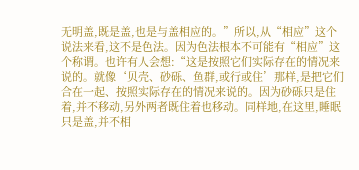无明盖,既是盖,也是与盖相应的。”所以,从“相应”这个说法来看,这不是色法。因为色法根本不可能有“相应”这个称谓。也许有人会想:“这是按照它们实际存在的情况来说的。就像‘贝壳、砂砾、鱼群,或行或住’那样,是把它们合在一起、按照实际存在的情况来说的。因为砂砾只是住着,并不移动,另外两者既住着也移动。同样地,在这里,睡眠只是盖,并不相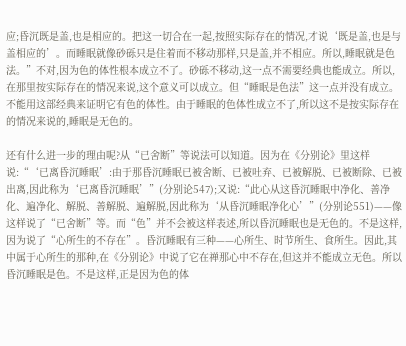应;昏沉既是盖,也是相应的。把这一切合在一起,按照实际存在的情况,才说‘既是盖,也是与盖相应的’。而睡眠就像砂砾只是住着而不移动那样,只是盖,并不相应。所以,睡眠就是色法。”不对,因为色的体性根本成立不了。砂砾不移动,这一点不需要经典也能成立。所以,在那里按实际存在的情况来说,这个意义可以成立。但“睡眠是色法”这一点并没有成立。不能用这部经典来证明它有色的体性。由于睡眠的色体性成立不了,所以这不是按实际存在的情况来说的,睡眠是无色的。

还有什么进一步的理由呢?从“已舍断”等说法可以知道。因为在《分别论》里这样说:“‘已离昏沉睡眠’:由于那昏沉睡眠已被舍断、已被吐弃、已被解脱、已被断除、已被出离,因此称为‘已离昏沉睡眠’”(分别论547);又说:“此心从这昏沉睡眠中净化、善净化、遍净化、解脱、善解脱、遍解脱,因此称为‘从昏沉睡眠净化心’”(分别论551)——像这样说了“已舍断”等。而“色”并不会被这样表述,所以昏沉睡眠也是无色的。不是这样,因为说了“心所生的不存在”。昏沉睡眠有三种——心所生、时节所生、食所生。因此,其中属于心所生的那种,在《分别论》中说了它在禅那心中不存在,但这并不能成立无色。所以昏沉睡眠是色。不是这样,正是因为色的体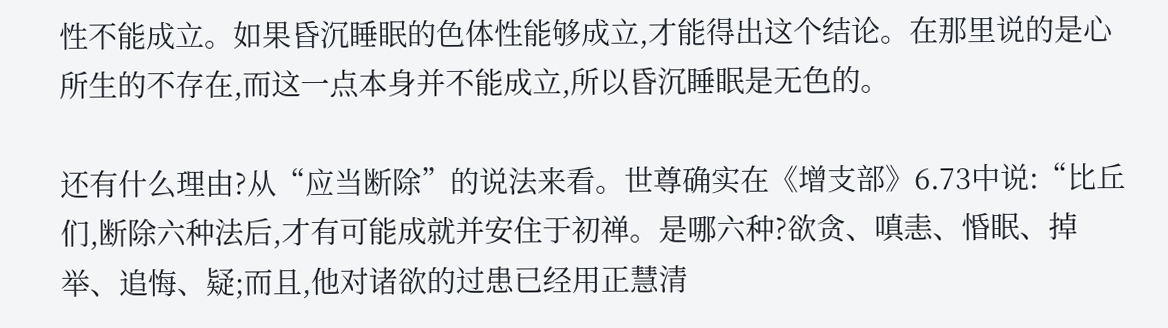性不能成立。如果昏沉睡眠的色体性能够成立,才能得出这个结论。在那里说的是心所生的不存在,而这一点本身并不能成立,所以昏沉睡眠是无色的。

还有什么理由?从“应当断除”的说法来看。世尊确实在《增支部》6.73中说:“比丘们,断除六种法后,才有可能成就并安住于初禅。是哪六种?欲贪、嗔恚、惛眠、掉举、追悔、疑;而且,他对诸欲的过患已经用正慧清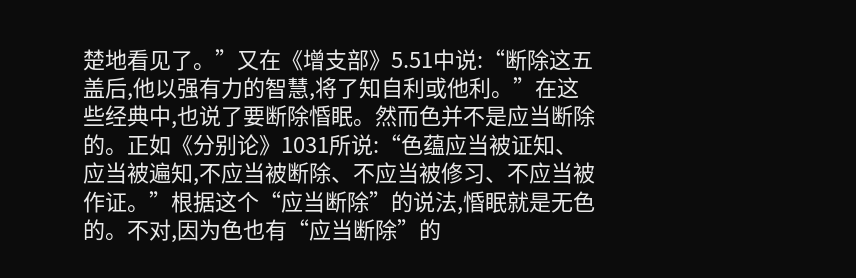楚地看见了。”又在《增支部》5.51中说:“断除这五盖后,他以强有力的智慧,将了知自利或他利。”在这些经典中,也说了要断除惛眠。然而色并不是应当断除的。正如《分别论》1031所说:“色蕴应当被证知、应当被遍知,不应当被断除、不应当被修习、不应当被作证。”根据这个“应当断除”的说法,惛眠就是无色的。不对,因为色也有“应当断除”的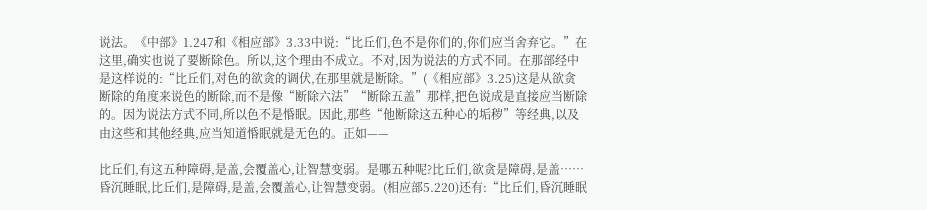说法。《中部》1.247和《相应部》3.33中说:“比丘们,色不是你们的,你们应当舍弃它。”在这里,确实也说了要断除色。所以,这个理由不成立。不对,因为说法的方式不同。在那部经中是这样说的:“比丘们,对色的欲贪的调伏,在那里就是断除。”(《相应部》3.25)这是从欲贪断除的角度来说色的断除,而不是像“断除六法”“断除五盖”那样,把色说成是直接应当断除的。因为说法方式不同,所以色不是惛眠。因此,那些“他断除这五种心的垢秽”等经典,以及由这些和其他经典,应当知道惛眠就是无色的。正如——

比丘们,有这五种障碍,是盖,会覆盖心,让智慧变弱。是哪五种呢?比丘们,欲贪是障碍,是盖……昏沉睡眠,比丘们,是障碍,是盖,会覆盖心,让智慧变弱。(相应部5.220)还有:“比丘们,昏沉睡眠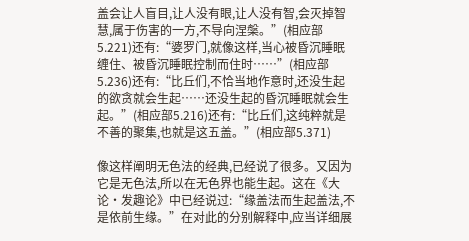盖会让人盲目,让人没有眼,让人没有智,会灭掉智慧,属于伤害的一方,不导向涅槃。”(相应部5.221)还有:“婆罗门,就像这样,当心被昏沉睡眠缠住、被昏沉睡眠控制而住时……”(相应部5.236)还有:“比丘们,不恰当地作意时,还没生起的欲贪就会生起……还没生起的昏沉睡眠就会生起。”(相应部5.216)还有:“比丘们,这纯粹就是不善的聚集,也就是这五盖。”(相应部5.371)

像这样阐明无色法的经典,已经说了很多。又因为它是无色法,所以在无色界也能生起。这在《大论·发趣论》中已经说过:“缘盖法而生起盖法,不是依前生缘。”在对此的分别解释中,应当详细展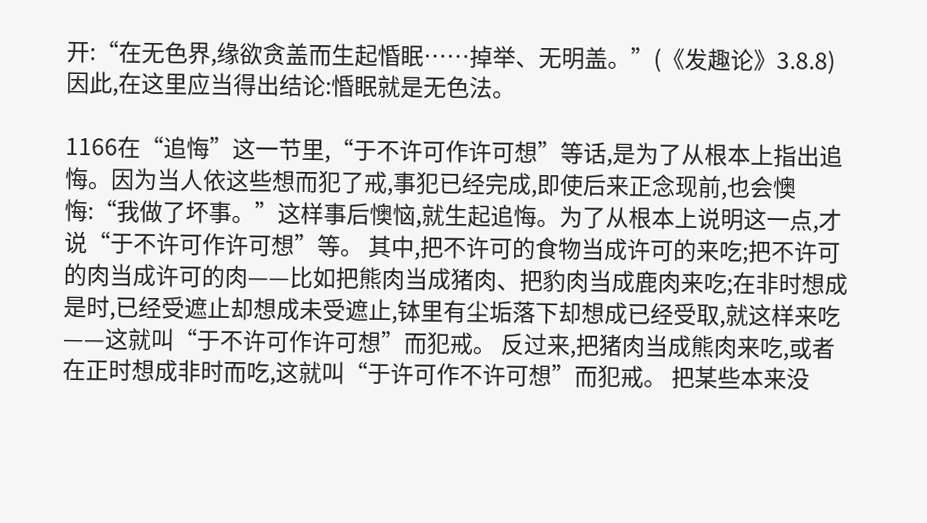开:“在无色界,缘欲贪盖而生起惛眠……掉举、无明盖。”(《发趣论》3.8.8)因此,在这里应当得出结论:惛眠就是无色法。

1166在“追悔”这一节里,“于不许可作许可想”等话,是为了从根本上指出追悔。因为当人依这些想而犯了戒,事犯已经完成,即使后来正念现前,也会懊悔:“我做了坏事。”这样事后懊恼,就生起追悔。为了从根本上说明这一点,才说“于不许可作许可想”等。 其中,把不许可的食物当成许可的来吃;把不许可的肉当成许可的肉——比如把熊肉当成猪肉、把豹肉当成鹿肉来吃;在非时想成是时,已经受遮止却想成未受遮止,钵里有尘垢落下却想成已经受取,就这样来吃——这就叫“于不许可作许可想”而犯戒。 反过来,把猪肉当成熊肉来吃,或者在正时想成非时而吃,这就叫“于许可作不许可想”而犯戒。 把某些本来没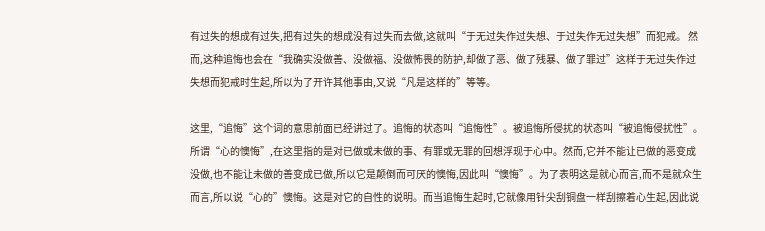有过失的想成有过失,把有过失的想成没有过失而去做,这就叫“于无过失作过失想、于过失作无过失想”而犯戒。 然而,这种追悔也会在“我确实没做善、没做福、没做怖畏的防护,却做了恶、做了残暴、做了罪过”这样于无过失作过失想而犯戒时生起,所以为了开许其他事由,又说“凡是这样的”等等。

这里,“追悔”这个词的意思前面已经讲过了。追悔的状态叫“追悔性”。被追悔所侵扰的状态叫“被追悔侵扰性”。所谓“心的懊悔”,在这里指的是对已做或未做的事、有罪或无罪的回想浮现于心中。然而,它并不能让已做的恶变成没做,也不能让未做的善变成已做,所以它是颠倒而可厌的懊悔,因此叫“懊悔”。为了表明这是就心而言,而不是就众生而言,所以说“心的”懊悔。这是对它的自性的说明。而当追悔生起时,它就像用针尖刮铜盘一样刮擦着心生起,因此说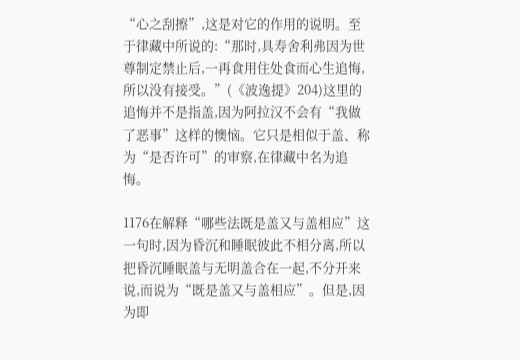“心之刮擦”,这是对它的作用的说明。至于律藏中所说的:“那时,具寿舍利弗因为世尊制定禁止后,一再食用住处食而心生追悔,所以没有接受。”(《波逸提》204)这里的追悔并不是指盖,因为阿拉汉不会有“我做了恶事”这样的懊恼。它只是相似于盖、称为“是否许可”的审察,在律藏中名为追悔。

1176在解释“哪些法既是盖又与盖相应”这一句时,因为昏沉和睡眠彼此不相分离,所以把昏沉睡眠盖与无明盖合在一起,不分开来说,而说为“既是盖又与盖相应”。但是,因为即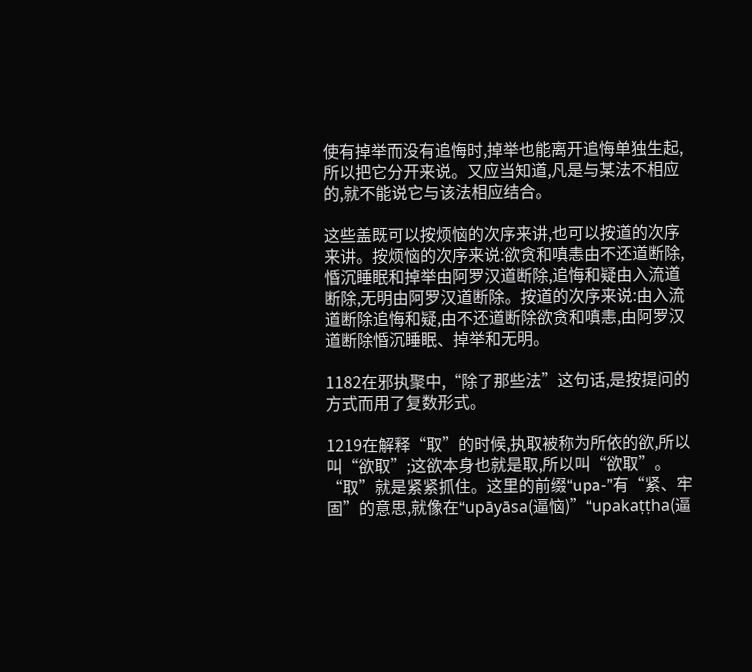使有掉举而没有追悔时,掉举也能离开追悔单独生起,所以把它分开来说。又应当知道,凡是与某法不相应的,就不能说它与该法相应结合。

这些盖既可以按烦恼的次序来讲,也可以按道的次序来讲。按烦恼的次序来说:欲贪和嗔恚由不还道断除,惛沉睡眠和掉举由阿罗汉道断除,追悔和疑由入流道断除,无明由阿罗汉道断除。按道的次序来说:由入流道断除追悔和疑,由不还道断除欲贪和嗔恚,由阿罗汉道断除惛沉睡眠、掉举和无明。

1182在邪执聚中,“除了那些法”这句话,是按提问的方式而用了复数形式。

1219在解释“取”的时候,执取被称为所依的欲,所以叫“欲取”;这欲本身也就是取,所以叫“欲取”。“取”就是紧紧抓住。这里的前缀“upa-”有“紧、牢固”的意思,就像在“upāyāsa(逼恼)”“upakaṭṭha(逼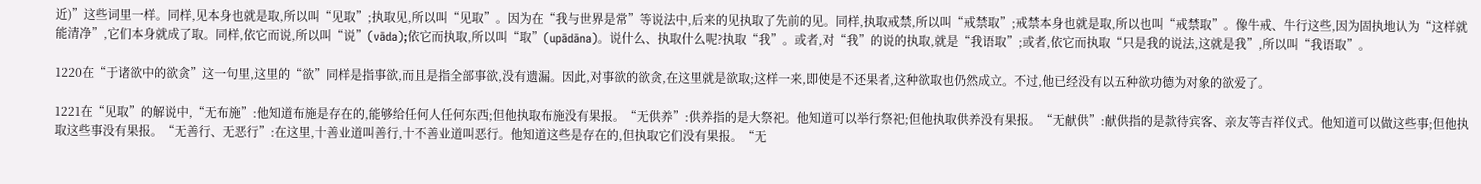近)”这些词里一样。同样,见本身也就是取,所以叫“见取”;执取见,所以叫“见取”。因为在“我与世界是常”等说法中,后来的见执取了先前的见。同样,执取戒禁,所以叫“戒禁取”;戒禁本身也就是取,所以也叫“戒禁取”。像牛戒、牛行这些,因为固执地认为“这样就能清净”,它们本身就成了取。同样,依它而说,所以叫“说”(vāda);依它而执取,所以叫“取”(upādāna)。说什么、执取什么呢?执取“我”。或者,对“我”的说的执取,就是“我语取”;或者,依它而执取“只是我的说法,这就是我”,所以叫“我语取”。

1220在“于诸欲中的欲贪”这一句里,这里的“欲”同样是指事欲,而且是指全部事欲,没有遗漏。因此,对事欲的欲贪,在这里就是欲取;这样一来,即使是不还果者,这种欲取也仍然成立。不过,他已经没有以五种欲功德为对象的欲爱了。

1221在“见取”的解说中,“无布施”:他知道布施是存在的,能够给任何人任何东西;但他执取布施没有果报。“无供养”:供养指的是大祭祀。他知道可以举行祭祀;但他执取供养没有果报。“无献供”:献供指的是款待宾客、亲友等吉祥仪式。他知道可以做这些事;但他执取这些事没有果报。“无善行、无恶行”:在这里,十善业道叫善行,十不善业道叫恶行。他知道这些是存在的,但执取它们没有果报。“无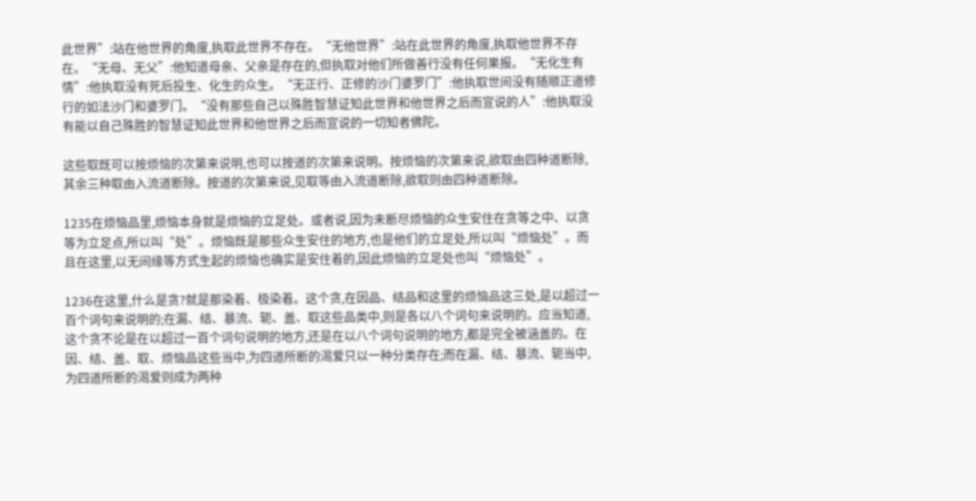此世界”:站在他世界的角度,执取此世界不存在。“无他世界”:站在此世界的角度,执取他世界不存在。“无母、无父”:他知道母亲、父亲是存在的,但执取对他们所做善行没有任何果报。“无化生有情”:他执取没有死后投生、化生的众生。“无正行、正修的沙门婆罗门”:他执取世间没有随顺正道修行的如法沙门和婆罗门。“没有那些自己以殊胜智慧证知此世界和他世界之后而宣说的人”:他执取没有能以自己殊胜的智慧证知此世界和他世界之后而宣说的一切知者佛陀。

这些取既可以按烦恼的次第来说明,也可以按道的次第来说明。按烦恼的次第来说,欲取由四种道断除,其余三种取由入流道断除。按道的次第来说,见取等由入流道断除,欲取则由四种道断除。

1235在烦恼品里,烦恼本身就是烦恼的立足处。或者说,因为未断尽烦恼的众生安住在贪等之中、以贪等为立足点,所以叫“处”。烦恼既是那些众生安住的地方,也是他们的立足处,所以叫“烦恼处”。而且在这里,以无间缘等方式生起的烦恼也确实是安住着的,因此烦恼的立足处也叫“烦恼处”。

1236在这里,什么是贪?就是那染着、极染着。这个贪,在因品、结品和这里的烦恼品这三处,是以超过一百个词句来说明的;在漏、结、暴流、轭、盖、取这些品类中,则是各以八个词句来说明的。应当知道,这个贪不论是在以超过一百个词句说明的地方,还是在以八个词句说明的地方,都是完全被涵盖的。在因、结、盖、取、烦恼品这些当中,为四道所断的渴爱只以一种分类存在;而在漏、结、暴流、轭当中,为四道所断的渴爱则成为两种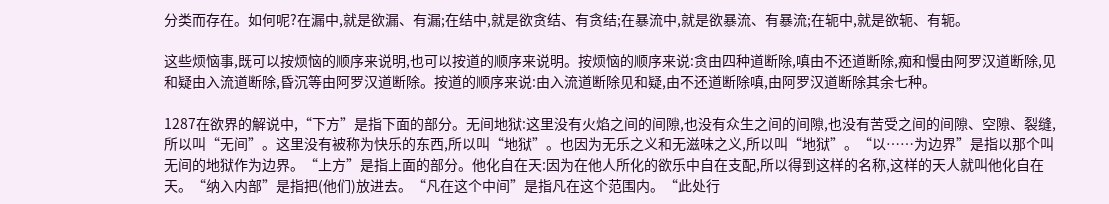分类而存在。如何呢?在漏中,就是欲漏、有漏;在结中,就是欲贪结、有贪结;在暴流中,就是欲暴流、有暴流;在轭中,就是欲轭、有轭。

这些烦恼事,既可以按烦恼的顺序来说明,也可以按道的顺序来说明。按烦恼的顺序来说:贪由四种道断除,嗔由不还道断除,痴和慢由阿罗汉道断除,见和疑由入流道断除,昏沉等由阿罗汉道断除。按道的顺序来说:由入流道断除见和疑,由不还道断除嗔,由阿罗汉道断除其余七种。

1287在欲界的解说中,“下方”是指下面的部分。无间地狱:这里没有火焰之间的间隙,也没有众生之间的间隙,也没有苦受之间的间隙、空隙、裂缝,所以叫“无间”。这里没有被称为快乐的东西,所以叫“地狱”。也因为无乐之义和无滋味之义,所以叫“地狱”。“以……为边界”是指以那个叫无间的地狱作为边界。“上方”是指上面的部分。他化自在天:因为在他人所化的欲乐中自在支配,所以得到这样的名称,这样的天人就叫他化自在天。“纳入内部”是指把(他们)放进去。“凡在这个中间”是指凡在这个范围内。“此处行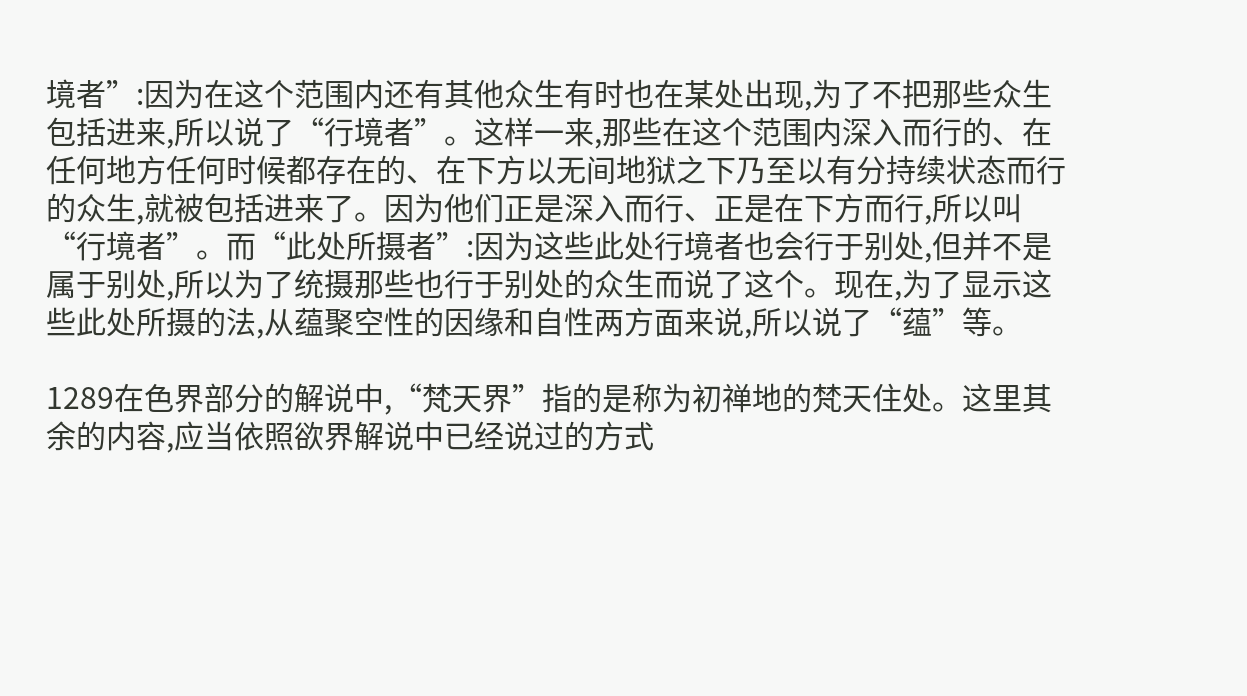境者”:因为在这个范围内还有其他众生有时也在某处出现,为了不把那些众生包括进来,所以说了“行境者”。这样一来,那些在这个范围内深入而行的、在任何地方任何时候都存在的、在下方以无间地狱之下乃至以有分持续状态而行的众生,就被包括进来了。因为他们正是深入而行、正是在下方而行,所以叫“行境者”。而“此处所摄者”:因为这些此处行境者也会行于别处,但并不是属于别处,所以为了统摄那些也行于别处的众生而说了这个。现在,为了显示这些此处所摄的法,从蕴聚空性的因缘和自性两方面来说,所以说了“蕴”等。

1289在色界部分的解说中,“梵天界”指的是称为初禅地的梵天住处。这里其余的内容,应当依照欲界解说中已经说过的方式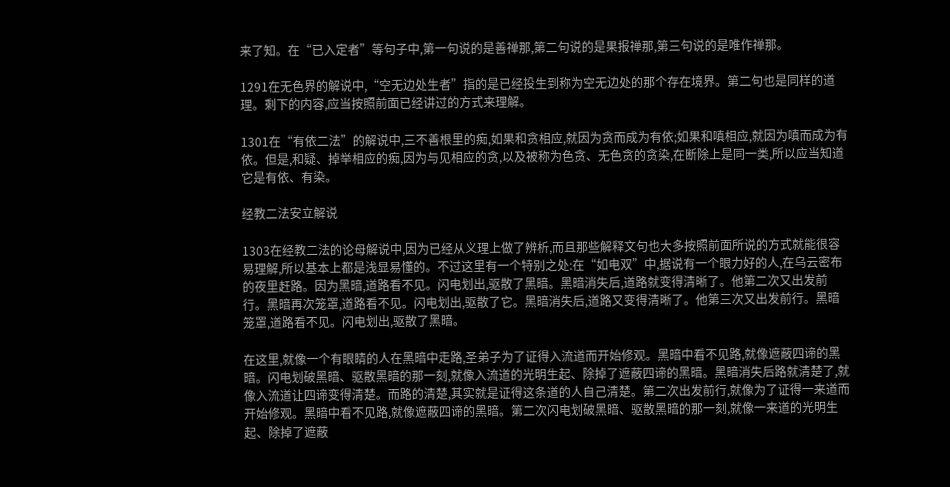来了知。在“已入定者”等句子中,第一句说的是善禅那,第二句说的是果报禅那,第三句说的是唯作禅那。

1291在无色界的解说中,“空无边处生者”指的是已经投生到称为空无边处的那个存在境界。第二句也是同样的道理。剩下的内容,应当按照前面已经讲过的方式来理解。

1301在“有依二法”的解说中,三不善根里的痴,如果和贪相应,就因为贪而成为有依;如果和嗔相应,就因为嗔而成为有依。但是,和疑、掉举相应的痴,因为与见相应的贪,以及被称为色贪、无色贪的贪染,在断除上是同一类,所以应当知道它是有依、有染。

经教二法安立解说

1303在经教二法的论母解说中,因为已经从义理上做了辨析,而且那些解释文句也大多按照前面所说的方式就能很容易理解,所以基本上都是浅显易懂的。不过这里有一个特别之处:在“如电双”中,据说有一个眼力好的人,在乌云密布的夜里赶路。因为黑暗,道路看不见。闪电划出,驱散了黑暗。黑暗消失后,道路就变得清晰了。他第二次又出发前行。黑暗再次笼罩,道路看不见。闪电划出,驱散了它。黑暗消失后,道路又变得清晰了。他第三次又出发前行。黑暗笼罩,道路看不见。闪电划出,驱散了黑暗。

在这里,就像一个有眼睛的人在黑暗中走路,圣弟子为了证得入流道而开始修观。黑暗中看不见路,就像遮蔽四谛的黑暗。闪电划破黑暗、驱散黑暗的那一刻,就像入流道的光明生起、除掉了遮蔽四谛的黑暗。黑暗消失后路就清楚了,就像入流道让四谛变得清楚。而路的清楚,其实就是证得这条道的人自己清楚。第二次出发前行,就像为了证得一来道而开始修观。黑暗中看不见路,就像遮蔽四谛的黑暗。第二次闪电划破黑暗、驱散黑暗的那一刻,就像一来道的光明生起、除掉了遮蔽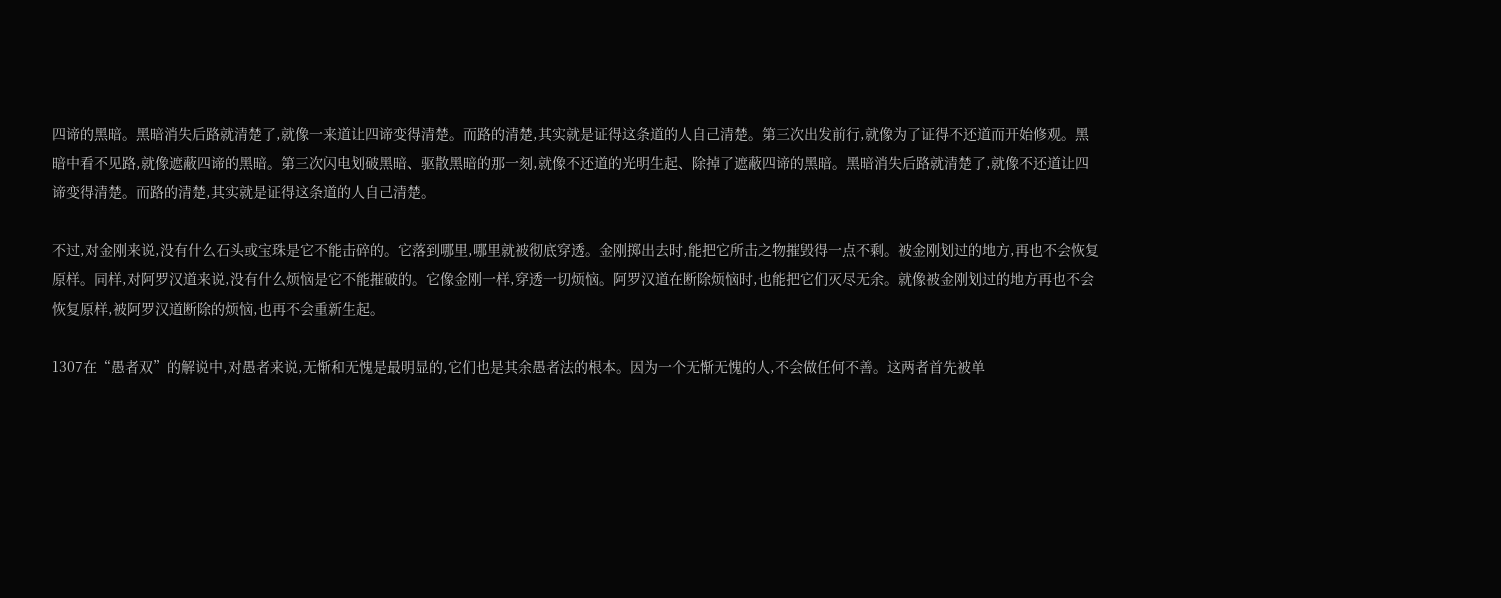四谛的黑暗。黑暗消失后路就清楚了,就像一来道让四谛变得清楚。而路的清楚,其实就是证得这条道的人自己清楚。第三次出发前行,就像为了证得不还道而开始修观。黑暗中看不见路,就像遮蔽四谛的黑暗。第三次闪电划破黑暗、驱散黑暗的那一刻,就像不还道的光明生起、除掉了遮蔽四谛的黑暗。黑暗消失后路就清楚了,就像不还道让四谛变得清楚。而路的清楚,其实就是证得这条道的人自己清楚。

不过,对金刚来说,没有什么石头或宝珠是它不能击碎的。它落到哪里,哪里就被彻底穿透。金刚掷出去时,能把它所击之物摧毁得一点不剩。被金刚划过的地方,再也不会恢复原样。同样,对阿罗汉道来说,没有什么烦恼是它不能摧破的。它像金刚一样,穿透一切烦恼。阿罗汉道在断除烦恼时,也能把它们灭尽无余。就像被金刚划过的地方再也不会恢复原样,被阿罗汉道断除的烦恼,也再不会重新生起。

1307在“愚者双”的解说中,对愚者来说,无惭和无愧是最明显的,它们也是其余愚者法的根本。因为一个无惭无愧的人,不会做任何不善。这两者首先被单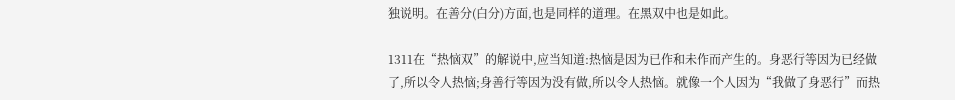独说明。在善分(白分)方面,也是同样的道理。在黑双中也是如此。

1311在“热恼双”的解说中,应当知道:热恼是因为已作和未作而产生的。身恶行等因为已经做了,所以令人热恼;身善行等因为没有做,所以令人热恼。就像一个人因为“我做了身恶行”而热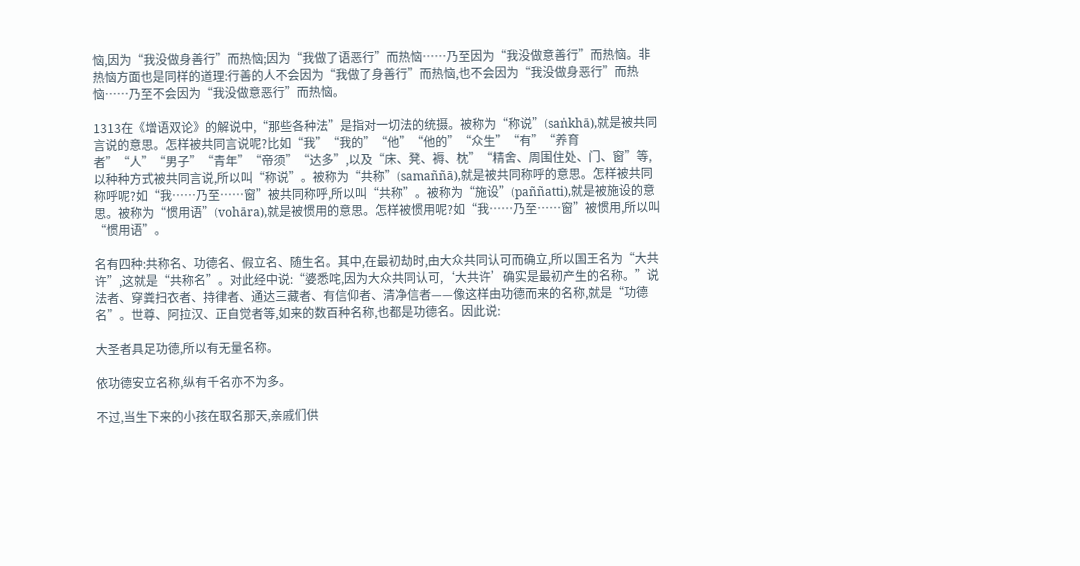恼,因为“我没做身善行”而热恼;因为“我做了语恶行”而热恼……乃至因为“我没做意善行”而热恼。非热恼方面也是同样的道理:行善的人不会因为“我做了身善行”而热恼,也不会因为“我没做身恶行”而热恼……乃至不会因为“我没做意恶行”而热恼。

1313在《增语双论》的解说中,“那些各种法”是指对一切法的统摄。被称为“称说”(saṅkhā),就是被共同言说的意思。怎样被共同言说呢?比如“我”“我的”“他”“他的”“众生”“有”“养育者”“人”“男子”“青年”“帝须”“达多”,以及“床、凳、褥、枕”“精舍、周围住处、门、窗”等,以种种方式被共同言说,所以叫“称说”。被称为“共称”(samaññā),就是被共同称呼的意思。怎样被共同称呼呢?如“我……乃至……窗”被共同称呼,所以叫“共称”。被称为“施设”(paññatti),就是被施设的意思。被称为“惯用语”(vohāra),就是被惯用的意思。怎样被惯用呢?如“我……乃至……窗”被惯用,所以叫“惯用语”。

名有四种:共称名、功德名、假立名、随生名。其中,在最初劫时,由大众共同认可而确立,所以国王名为“大共许”,这就是“共称名”。对此经中说:“婆悉咤,因为大众共同认可,‘大共许’确实是最初产生的名称。”说法者、穿粪扫衣者、持律者、通达三藏者、有信仰者、清净信者——像这样由功德而来的名称,就是“功德名”。世尊、阿拉汉、正自觉者等,如来的数百种名称,也都是功德名。因此说:

大圣者具足功德,所以有无量名称。

依功德安立名称,纵有千名亦不为多。

不过,当生下来的小孩在取名那天,亲戚们供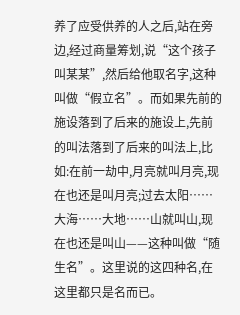养了应受供养的人之后,站在旁边,经过商量筹划,说“这个孩子叫某某”,然后给他取名字,这种叫做“假立名”。而如果先前的施设落到了后来的施设上,先前的叫法落到了后来的叫法上,比如:在前一劫中,月亮就叫月亮,现在也还是叫月亮;过去太阳……大海……大地……山就叫山,现在也还是叫山——这种叫做“随生名”。这里说的这四种名,在这里都只是名而已。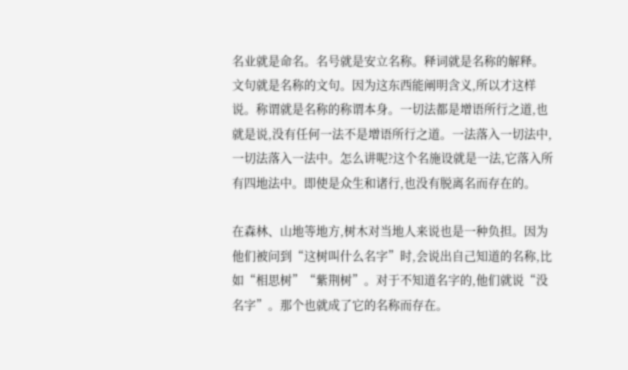名业就是命名。名号就是安立名称。释词就是名称的解释。文句就是名称的文句。因为这东西能阐明含义,所以才这样说。称谓就是名称的称谓本身。一切法都是增语所行之道,也就是说,没有任何一法不是增语所行之道。一法落入一切法中,一切法落入一法中。怎么讲呢?这个名施设就是一法,它落入所有四地法中。即使是众生和诸行,也没有脱离名而存在的。

在森林、山地等地方,树木对当地人来说也是一种负担。因为他们被问到“这树叫什么名字”时,会说出自己知道的名称,比如“相思树”“紫荆树”。对于不知道名字的,他们就说“没名字”。那个也就成了它的名称而存在。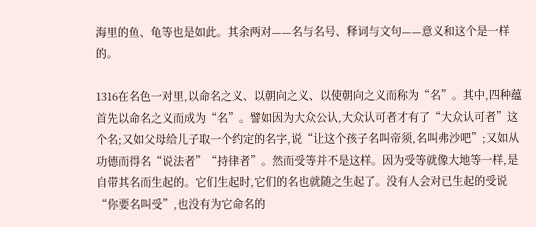海里的鱼、龟等也是如此。其余两对——名与名号、释词与文句——意义和这个是一样的。

1316在名色一对里,以命名之义、以朝向之义、以使朝向之义而称为“名”。其中,四种蕴首先以命名之义而成为“名”。譬如因为大众公认,大众认可者才有了“大众认可者”这个名;又如父母给儿子取一个约定的名字,说“让这个孩子名叫帝须,名叫弗沙吧”;又如从功德而得名“说法者”“持律者”。然而受等并不是这样。因为受等就像大地等一样,是自带其名而生起的。它们生起时,它们的名也就随之生起了。没有人会对已生起的受说“你要名叫受”,也没有为它命名的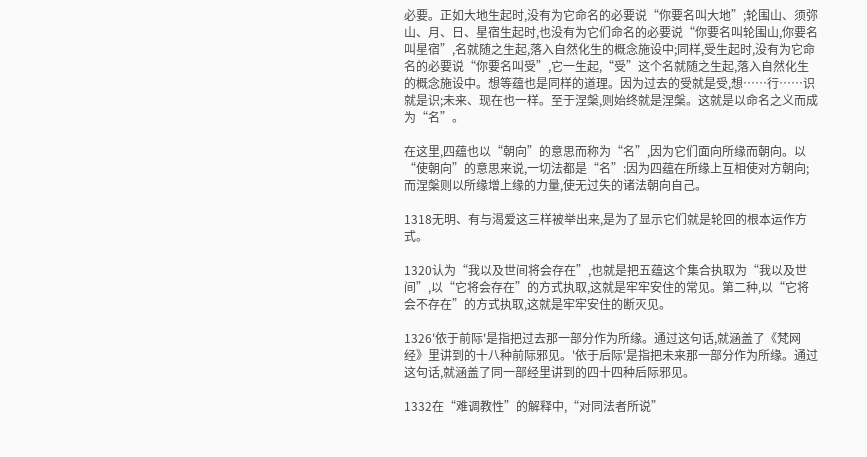必要。正如大地生起时,没有为它命名的必要说“你要名叫大地”;轮围山、须弥山、月、日、星宿生起时,也没有为它们命名的必要说“你要名叫轮围山,你要名叫星宿”,名就随之生起,落入自然化生的概念施设中;同样,受生起时,没有为它命名的必要说“你要名叫受”,它一生起,“受”这个名就随之生起,落入自然化生的概念施设中。想等蕴也是同样的道理。因为过去的受就是受,想……行……识就是识;未来、现在也一样。至于涅槃,则始终就是涅槃。这就是以命名之义而成为“名”。

在这里,四蕴也以“朝向”的意思而称为“名”,因为它们面向所缘而朝向。以“使朝向”的意思来说,一切法都是“名”:因为四蕴在所缘上互相使对方朝向;而涅槃则以所缘增上缘的力量,使无过失的诸法朝向自己。

1318无明、有与渴爱这三样被举出来,是为了显示它们就是轮回的根本运作方式。

1320认为“我以及世间将会存在”,也就是把五蕴这个集合执取为“我以及世间”,以“它将会存在”的方式执取,这就是牢牢安住的常见。第二种,以“它将会不存在”的方式执取,这就是牢牢安住的断灭见。

1326'依于前际'是指把过去那一部分作为所缘。通过这句话,就涵盖了《梵网经》里讲到的十八种前际邪见。'依于后际'是指把未来那一部分作为所缘。通过这句话,就涵盖了同一部经里讲到的四十四种后际邪见。

1332在“难调教性”的解释中,“对同法者所说”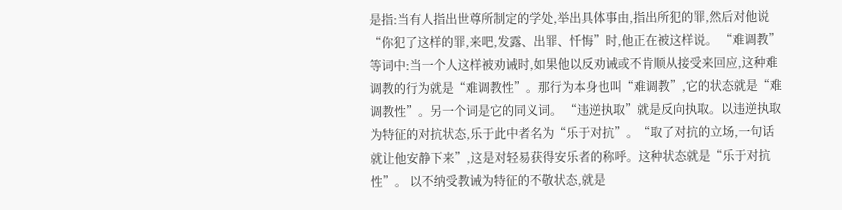是指:当有人指出世尊所制定的学处,举出具体事由,指出所犯的罪,然后对他说“你犯了这样的罪,来吧,发露、出罪、忏悔”时,他正在被这样说。 “难调教”等词中:当一个人这样被劝诫时,如果他以反劝诫或不肯顺从接受来回应,这种难调教的行为就是“难调教性”。那行为本身也叫“难调教”,它的状态就是“难调教性”。另一个词是它的同义词。 “违逆执取”就是反向执取。以违逆执取为特征的对抗状态,乐于此中者名为“乐于对抗”。“取了对抗的立场,一句话就让他安静下来”,这是对轻易获得安乐者的称呼。这种状态就是“乐于对抗性”。 以不纳受教诫为特征的不敬状态,就是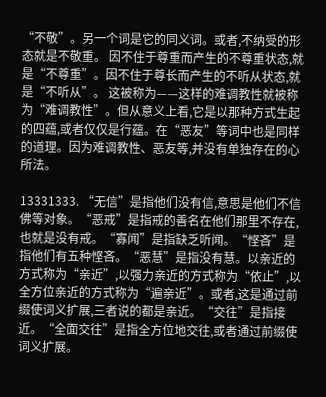“不敬”。另一个词是它的同义词。或者,不纳受的形态就是不敬重。 因不住于尊重而产生的不尊重状态,就是“不尊重”。因不住于尊长而产生的不听从状态,就是“不听从”。 这被称为——这样的难调教性就被称为“难调教性”。但从意义上看,它是以那种方式生起的四蕴,或者仅仅是行蕴。在“恶友”等词中也是同样的道理。因为难调教性、恶友等,并没有单独存在的心所法。

13331333. “无信”是指他们没有信,意思是他们不信佛等对象。“恶戒”是指戒的善名在他们那里不存在,也就是没有戒。“寡闻”是指缺乏听闻。“悭吝”是指他们有五种悭吝。“恶慧”是指没有慧。以亲近的方式称为“亲近”,以强力亲近的方式称为“依止”,以全方位亲近的方式称为“遍亲近”。或者,这是通过前缀使词义扩展,三者说的都是亲近。“交往”是指接近。“全面交往”是指全方位地交往,或者通过前缀使词义扩展。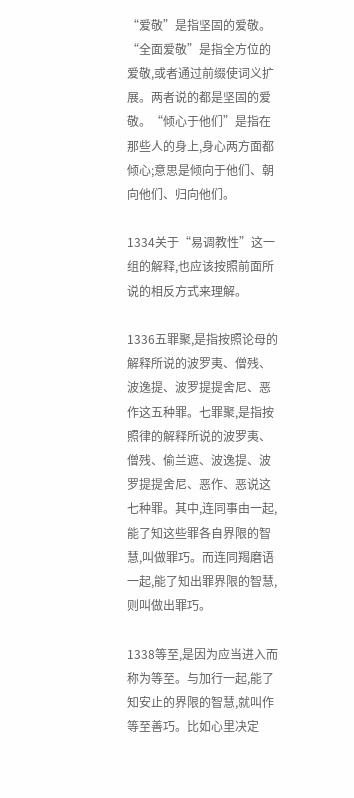“爱敬”是指坚固的爱敬。“全面爱敬”是指全方位的爱敬,或者通过前缀使词义扩展。两者说的都是坚固的爱敬。“倾心于他们”是指在那些人的身上,身心两方面都倾心;意思是倾向于他们、朝向他们、归向他们。

1334关于“易调教性”这一组的解释,也应该按照前面所说的相反方式来理解。

1336五罪聚,是指按照论母的解释所说的波罗夷、僧残、波逸提、波罗提提舍尼、恶作这五种罪。七罪聚,是指按照律的解释所说的波罗夷、僧残、偷兰遮、波逸提、波罗提提舍尼、恶作、恶说这七种罪。其中,连同事由一起,能了知这些罪各自界限的智慧,叫做罪巧。而连同羯磨语一起,能了知出罪界限的智慧,则叫做出罪巧。

1338等至,是因为应当进入而称为等至。与加行一起,能了知安止的界限的智慧,就叫作等至善巧。比如心里决定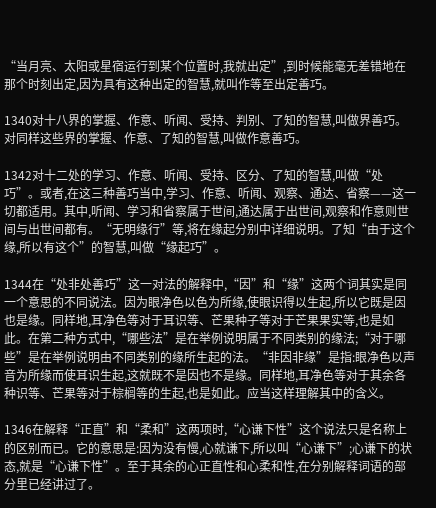“当月亮、太阳或星宿运行到某个位置时,我就出定”,到时候能毫无差错地在那个时刻出定,因为具有这种出定的智慧,就叫作等至出定善巧。

1340对十八界的掌握、作意、听闻、受持、判别、了知的智慧,叫做界善巧。对同样这些界的掌握、作意、了知的智慧,叫做作意善巧。

1342对十二处的学习、作意、听闻、受持、区分、了知的智慧,叫做“处巧”。或者,在这三种善巧当中,学习、作意、听闻、观察、通达、省察——这一切都适用。其中,听闻、学习和省察属于世间,通达属于出世间,观察和作意则世间与出世间都有。“无明缘行”等,将在缘起分别中详细说明。了知“由于这个缘,所以有这个”的智慧,叫做“缘起巧”。

1344在“处非处善巧”这一对法的解释中,“因”和“缘”这两个词其实是同一个意思的不同说法。因为眼净色以色为所缘,使眼识得以生起,所以它既是因也是缘。同样地,耳净色等对于耳识等、芒果种子等对于芒果果实等,也是如此。在第二种方式中,“哪些法”是在举例说明属于不同类别的缘法;“对于哪些”是在举例说明由不同类别的缘所生起的法。“非因非缘”是指:眼净色以声音为所缘而使耳识生起,这就既不是因也不是缘。同样地,耳净色等对于其余各种识等、芒果等对于棕榈等的生起,也是如此。应当这样理解其中的含义。

1346在解释“正直”和“柔和”这两项时,“心谦下性”这个说法只是名称上的区别而已。它的意思是:因为没有慢,心就谦下,所以叫“心谦下”;心谦下的状态,就是“心谦下性”。至于其余的心正直性和心柔和性,在分别解释词语的部分里已经讲过了。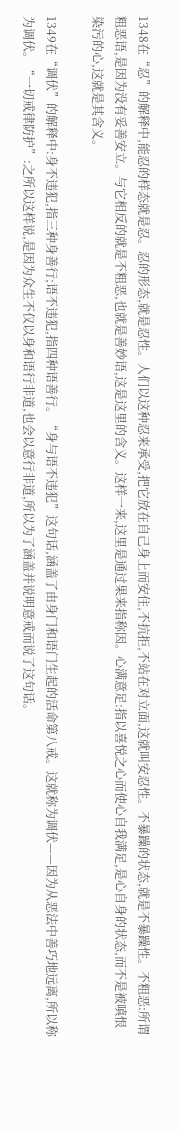1348在“忍”的解释中,能忍的样态就是忍。忍的形态,就是忍性。人们以这种忍来承受,把它放在自己身上而安住,不抗拒,不站在对立面,这就叫安忍性。不暴躁的状态,就是不暴躁性。不粗恶:所谓粗恶语,是因为没有妥善安立。与它相反的就是不粗恶,也就是善妙语,这是这里的含义。这样一来,这里是通过果来指称因。心满意足:指以喜悦之心而使心自我满足,是心自身的状态,而不是被嗔恨染污的心,这就是其含义。

1349在“调伏”的解释中:身不违犯,指三种身善行;语不违犯,指四种语善行。“身与语不违犯”这句话,涵盖了由身门和语门生起的活命第八戒。这就称为调伏——因为从恶法中善巧地远离,所以称为调伏。“一切戒律防护”:之所以这样说,是因为众生不仅以身和语行非道,也会以意行非道,所以为了涵盖并说明意戒而说了这句话。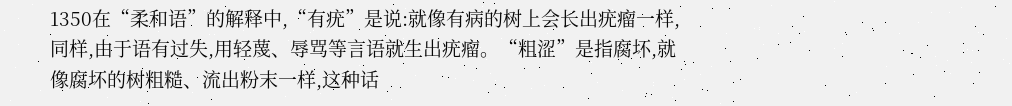1350在“柔和语”的解释中,“有疣”是说:就像有病的树上会长出疣瘤一样,同样,由于语有过失,用轻蔑、辱骂等言语就生出疣瘤。“粗涩”是指腐坏,就像腐坏的树粗糙、流出粉末一样,这种话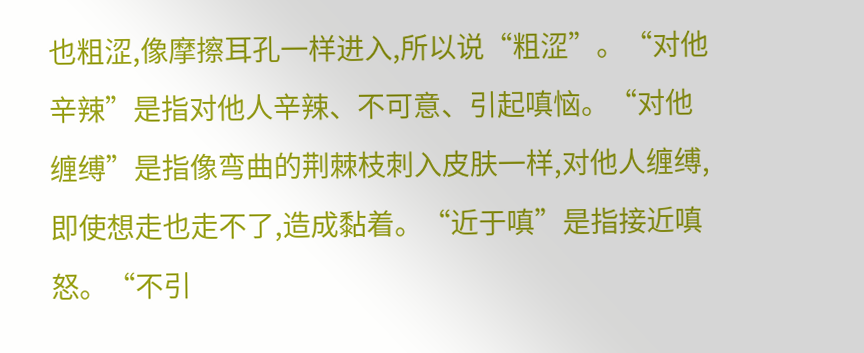也粗涩,像摩擦耳孔一样进入,所以说“粗涩”。“对他辛辣”是指对他人辛辣、不可意、引起嗔恼。“对他缠缚”是指像弯曲的荆棘枝刺入皮肤一样,对他人缠缚,即使想走也走不了,造成黏着。“近于嗔”是指接近嗔怒。“不引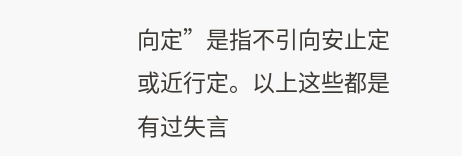向定”是指不引向安止定或近行定。以上这些都是有过失言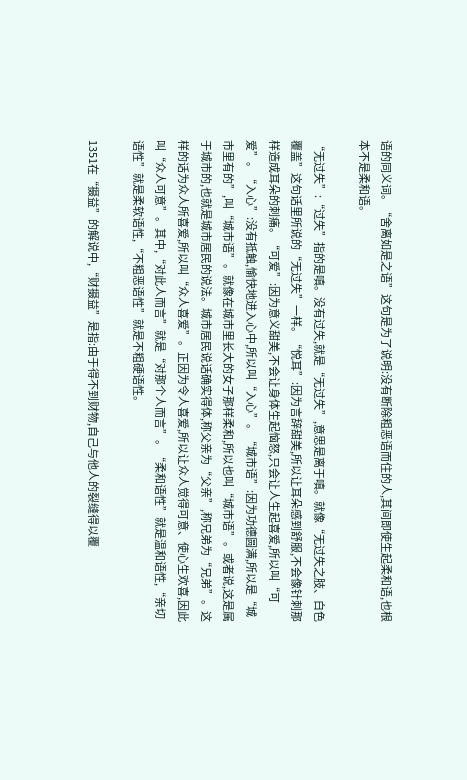语的同义词。“舍离如是之语”这句是为了说明:没有断除粗恶语而住的人,其间即使生起柔和语,也根本不是柔和语。

“无过失”:“过失”指的是嗔。没有过失,就是“无过失”,意思是离于嗔。就像“无过失之肢、白色覆盖”这句话里所说的“无过失”一样。“悦耳”:因为言辞甜美,所以让耳朵感到舒服,不会像针刺那样造成耳朵的刺痛。“可爱”:因为意义甜美,不会让身体生起恼怒,只会让人生起喜爱,所以叫“可爱”。“入心”:没有抵触,愉快地进入心中,所以叫“入心”。“城市语”:因为功德圆满,所以是“城市里有的”,叫“城市语”。就像在城市里长大的女子那样柔和,所以也叫“城市语”。或者说,这是属于城市的,也就是城市居民的说法。城市居民说话确实得体,称父亲为“父亲”,称兄弟为“兄弟”。这样的话为众人所喜爱,所以叫“众人喜爱”。正因为令人喜爱,所以让众人觉得可意、使心生欢喜,因此叫“众人可意”。其中,“对此人而言”就是“对那个人而言”。“柔和语性”就是温和语性,“亲切语性”就是柔软语性,“不粗恶语性”就是不粗硬语性。

1351在“摄益”的解说中,“财摄益”是指:由于得不到财物,自己与他人的裂缝得以覆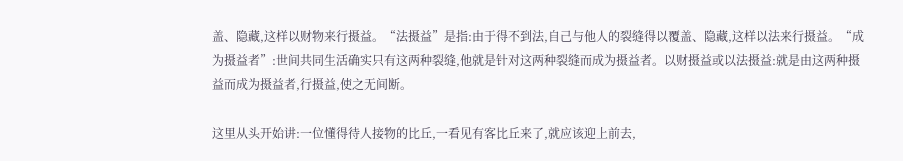盖、隐藏,这样以财物来行摄益。“法摄益”是指:由于得不到法,自己与他人的裂缝得以覆盖、隐藏,这样以法来行摄益。“成为摄益者”:世间共同生活确实只有这两种裂缝,他就是针对这两种裂缝而成为摄益者。以财摄益或以法摄益:就是由这两种摄益而成为摄益者,行摄益,使之无间断。

这里从头开始讲:一位懂得待人接物的比丘,一看见有客比丘来了,就应该迎上前去,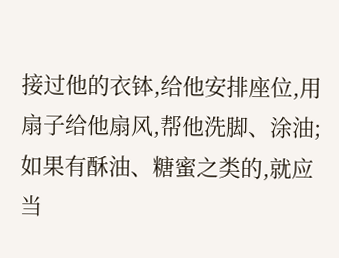接过他的衣钵,给他安排座位,用扇子给他扇风,帮他洗脚、涂油;如果有酥油、糖蜜之类的,就应当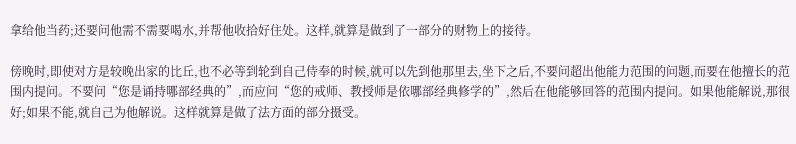拿给他当药;还要问他需不需要喝水,并帮他收拾好住处。这样,就算是做到了一部分的财物上的接待。

傍晚时,即使对方是较晚出家的比丘,也不必等到轮到自己侍奉的时候,就可以先到他那里去,坐下之后,不要问超出他能力范围的问题,而要在他擅长的范围内提问。不要问“您是诵持哪部经典的”,而应问“您的戒师、教授师是依哪部经典修学的”,然后在他能够回答的范围内提问。如果他能解说,那很好;如果不能,就自己为他解说。这样就算是做了法方面的部分摄受。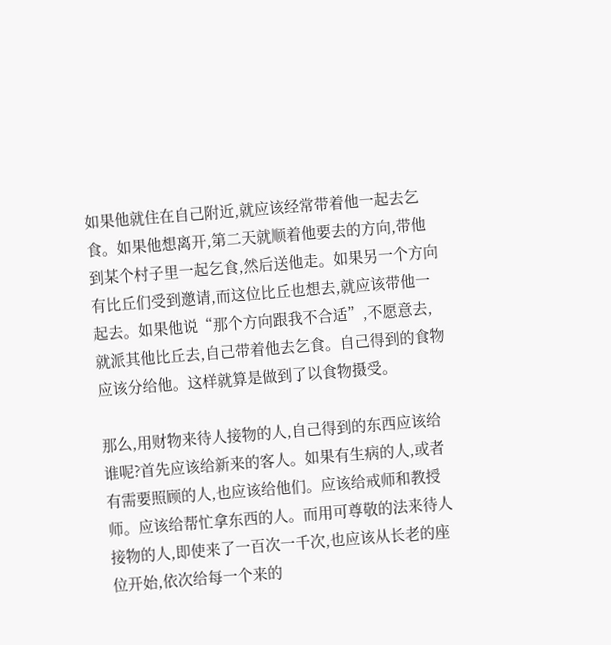如果他就住在自己附近,就应该经常带着他一起去乞食。如果他想离开,第二天就顺着他要去的方向,带他到某个村子里一起乞食,然后送他走。如果另一个方向有比丘们受到邀请,而这位比丘也想去,就应该带他一起去。如果他说“那个方向跟我不合适”,不愿意去,就派其他比丘去,自己带着他去乞食。自己得到的食物应该分给他。这样就算是做到了以食物摄受。

那么,用财物来待人接物的人,自己得到的东西应该给谁呢?首先应该给新来的客人。如果有生病的人,或者有需要照顾的人,也应该给他们。应该给戒师和教授师。应该给帮忙拿东西的人。而用可尊敬的法来待人接物的人,即使来了一百次一千次,也应该从长老的座位开始,依次给每一个来的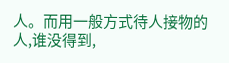人。而用一般方式待人接物的人,谁没得到,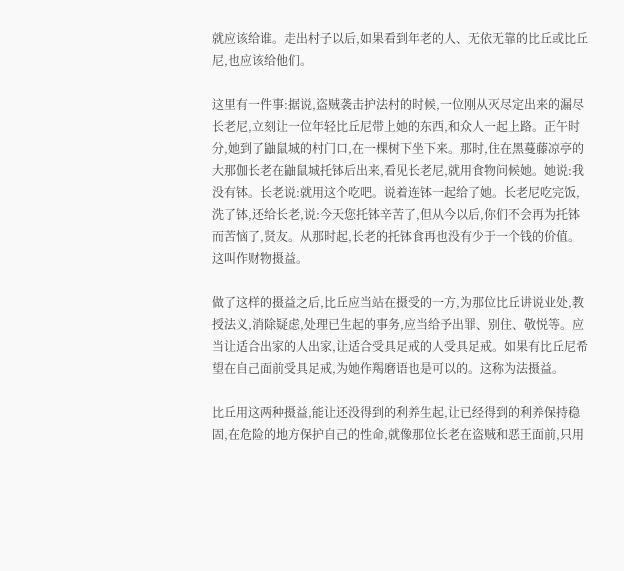就应该给谁。走出村子以后,如果看到年老的人、无依无靠的比丘或比丘尼,也应该给他们。

这里有一件事:据说,盗贼袭击护法村的时候,一位刚从灭尽定出来的漏尽长老尼,立刻让一位年轻比丘尼带上她的东西,和众人一起上路。正午时分,她到了鼬鼠城的村门口,在一棵树下坐下来。那时,住在黑蔓藤凉亭的大那伽长老在鼬鼠城托钵后出来,看见长老尼,就用食物问候她。她说:我没有钵。长老说:就用这个吃吧。说着连钵一起给了她。长老尼吃完饭,洗了钵,还给长老,说:今天您托钵辛苦了,但从今以后,你们不会再为托钵而苦恼了,贤友。从那时起,长老的托钵食再也没有少于一个钱的价值。这叫作财物摄益。

做了这样的摄益之后,比丘应当站在摄受的一方,为那位比丘讲说业处,教授法义,消除疑虑,处理已生起的事务,应当给予出罪、别住、敬悦等。应当让适合出家的人出家,让适合受具足戒的人受具足戒。如果有比丘尼希望在自己面前受具足戒,为她作羯磨语也是可以的。这称为法摄益。

比丘用这两种摄益,能让还没得到的利养生起,让已经得到的利养保持稳固,在危险的地方保护自己的性命,就像那位长老在盗贼和恶王面前,只用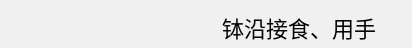钵沿接食、用手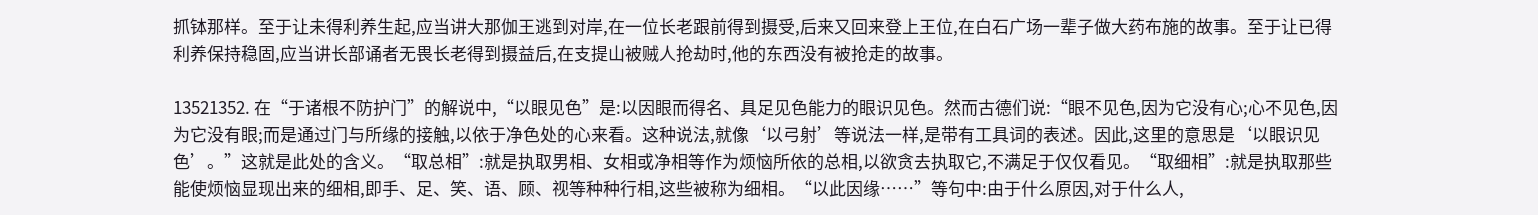抓钵那样。至于让未得利养生起,应当讲大那伽王逃到对岸,在一位长老跟前得到摄受,后来又回来登上王位,在白石广场一辈子做大药布施的故事。至于让已得利养保持稳固,应当讲长部诵者无畏长老得到摄益后,在支提山被贼人抢劫时,他的东西没有被抢走的故事。

13521352. 在“于诸根不防护门”的解说中,“以眼见色”是:以因眼而得名、具足见色能力的眼识见色。然而古德们说:“眼不见色,因为它没有心;心不见色,因为它没有眼;而是通过门与所缘的接触,以依于净色处的心来看。这种说法,就像‘以弓射’等说法一样,是带有工具词的表述。因此,这里的意思是‘以眼识见色’。”这就是此处的含义。“取总相”:就是执取男相、女相或净相等作为烦恼所依的总相,以欲贪去执取它,不满足于仅仅看见。“取细相”:就是执取那些能使烦恼显现出来的细相,即手、足、笑、语、顾、视等种种行相,这些被称为细相。“以此因缘……”等句中:由于什么原因,对于什么人,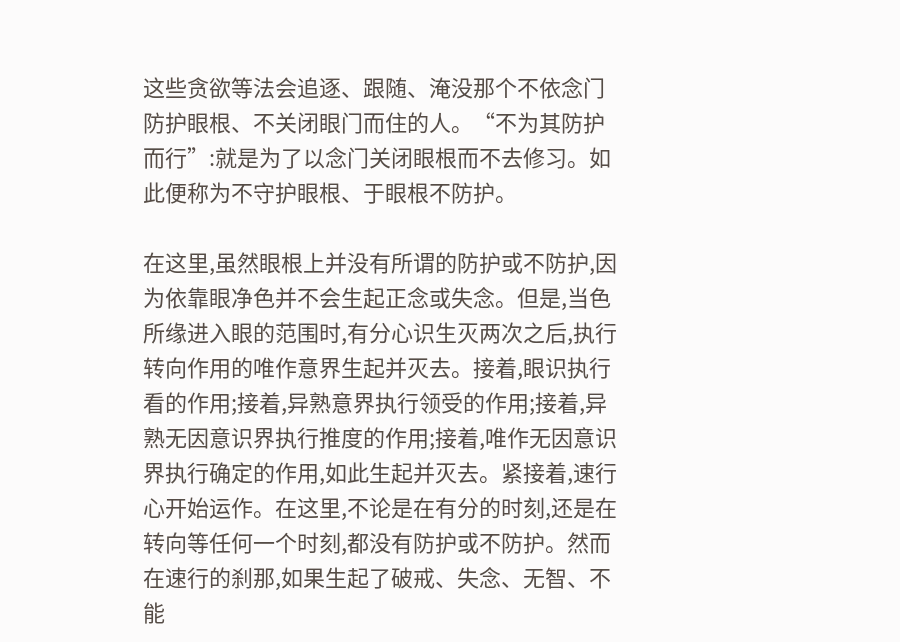这些贪欲等法会追逐、跟随、淹没那个不依念门防护眼根、不关闭眼门而住的人。“不为其防护而行”:就是为了以念门关闭眼根而不去修习。如此便称为不守护眼根、于眼根不防护。

在这里,虽然眼根上并没有所谓的防护或不防护,因为依靠眼净色并不会生起正念或失念。但是,当色所缘进入眼的范围时,有分心识生灭两次之后,执行转向作用的唯作意界生起并灭去。接着,眼识执行看的作用;接着,异熟意界执行领受的作用;接着,异熟无因意识界执行推度的作用;接着,唯作无因意识界执行确定的作用,如此生起并灭去。紧接着,速行心开始运作。在这里,不论是在有分的时刻,还是在转向等任何一个时刻,都没有防护或不防护。然而在速行的刹那,如果生起了破戒、失念、无智、不能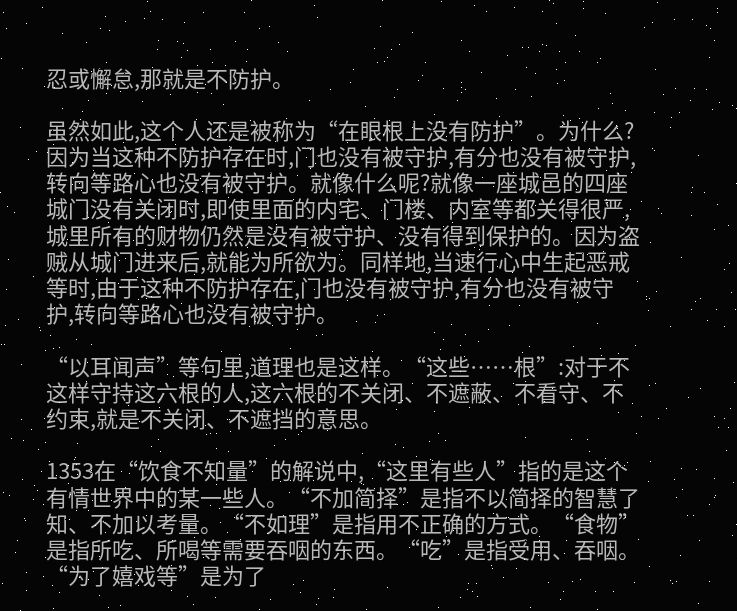忍或懈怠,那就是不防护。

虽然如此,这个人还是被称为“在眼根上没有防护”。为什么?因为当这种不防护存在时,门也没有被守护,有分也没有被守护,转向等路心也没有被守护。就像什么呢?就像一座城邑的四座城门没有关闭时,即使里面的内宅、门楼、内室等都关得很严,城里所有的财物仍然是没有被守护、没有得到保护的。因为盗贼从城门进来后,就能为所欲为。同样地,当速行心中生起恶戒等时,由于这种不防护存在,门也没有被守护,有分也没有被守护,转向等路心也没有被守护。

“以耳闻声”等句里,道理也是这样。“这些……根”:对于不这样守持这六根的人,这六根的不关闭、不遮蔽、不看守、不约束,就是不关闭、不遮挡的意思。

1353在“饮食不知量”的解说中,“这里有些人”指的是这个有情世界中的某一些人。“不加简择”是指不以简择的智慧了知、不加以考量。“不如理”是指用不正确的方式。“食物”是指所吃、所喝等需要吞咽的东西。“吃”是指受用、吞咽。“为了嬉戏等”是为了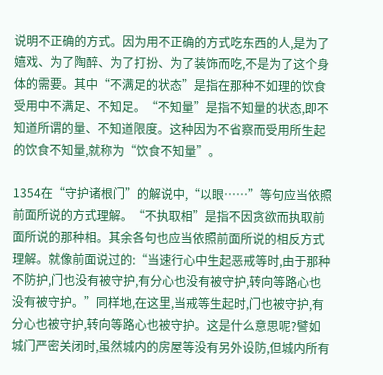说明不正确的方式。因为用不正确的方式吃东西的人,是为了嬉戏、为了陶醉、为了打扮、为了装饰而吃,不是为了这个身体的需要。其中“不满足的状态”是指在那种不如理的饮食受用中不满足、不知足。“不知量”是指不知量的状态,即不知道所谓的量、不知道限度。这种因为不省察而受用所生起的饮食不知量,就称为“饮食不知量”。

1354在“守护诸根门”的解说中,“以眼……”等句应当依照前面所说的方式理解。“不执取相”是指不因贪欲而执取前面所说的那种相。其余各句也应当依照前面所说的相反方式理解。就像前面说过的:“当速行心中生起恶戒等时,由于那种不防护,门也没有被守护,有分心也没有被守护,转向等路心也没有被守护。”同样地,在这里,当戒等生起时,门也被守护,有分心也被守护,转向等路心也被守护。这是什么意思呢?譬如城门严密关闭时,虽然城内的房屋等没有另外设防,但城内所有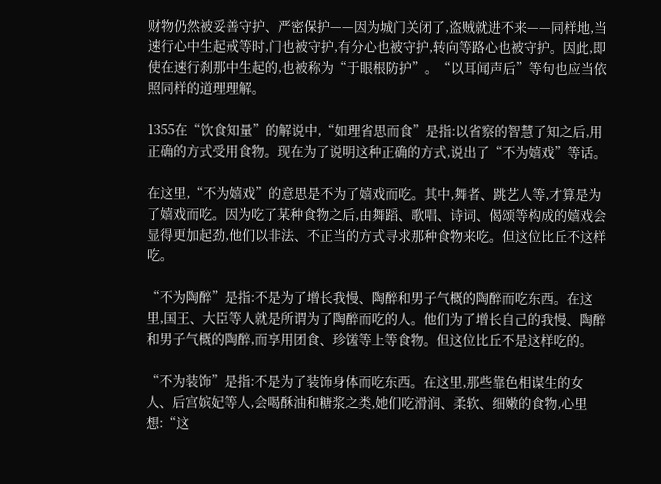财物仍然被妥善守护、严密保护——因为城门关闭了,盗贼就进不来——同样地,当速行心中生起戒等时,门也被守护,有分心也被守护,转向等路心也被守护。因此,即使在速行刹那中生起的,也被称为“于眼根防护”。“以耳闻声后”等句也应当依照同样的道理理解。

1355在“饮食知量”的解说中,“如理省思而食”是指:以省察的智慧了知之后,用正确的方式受用食物。现在为了说明这种正确的方式,说出了“不为嬉戏”等话。

在这里,“不为嬉戏”的意思是不为了嬉戏而吃。其中,舞者、跳艺人等,才算是为了嬉戏而吃。因为吃了某种食物之后,由舞蹈、歌唱、诗词、偈颂等构成的嬉戏会显得更加起劲,他们以非法、不正当的方式寻求那种食物来吃。但这位比丘不这样吃。

“不为陶醉”是指:不是为了增长我慢、陶醉和男子气概的陶醉而吃东西。在这里,国王、大臣等人就是所谓为了陶醉而吃的人。他们为了增长自己的我慢、陶醉和男子气概的陶醉,而享用团食、珍馐等上等食物。但这位比丘不是这样吃的。

“不为装饰”是指:不是为了装饰身体而吃东西。在这里,那些靠色相谋生的女人、后宫嫔妃等人,会喝酥油和糖浆之类,她们吃滑润、柔软、细嫩的食物,心里想:“这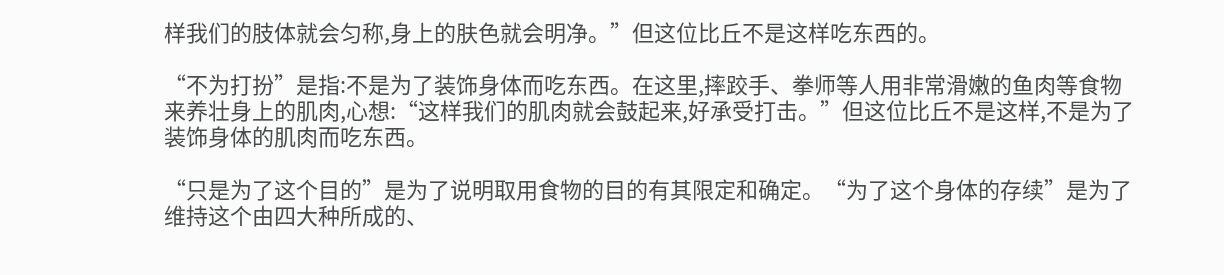样我们的肢体就会匀称,身上的肤色就会明净。”但这位比丘不是这样吃东西的。

“不为打扮”是指:不是为了装饰身体而吃东西。在这里,摔跤手、拳师等人用非常滑嫩的鱼肉等食物来养壮身上的肌肉,心想:“这样我们的肌肉就会鼓起来,好承受打击。”但这位比丘不是这样,不是为了装饰身体的肌肉而吃东西。

“只是为了这个目的”是为了说明取用食物的目的有其限定和确定。“为了这个身体的存续”是为了维持这个由四大种所成的、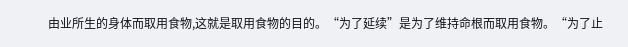由业所生的身体而取用食物,这就是取用食物的目的。“为了延续”是为了维持命根而取用食物。“为了止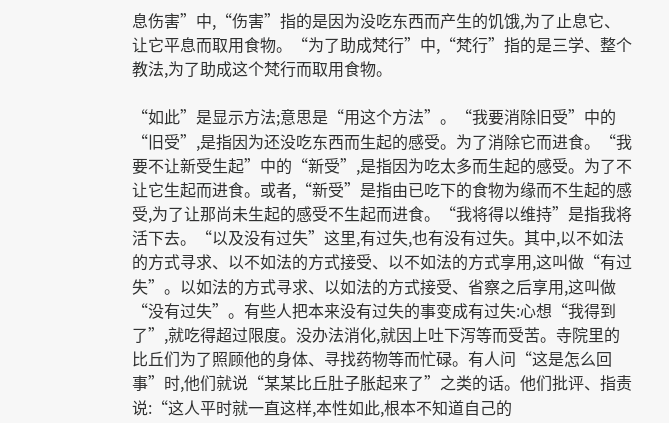息伤害”中,“伤害”指的是因为没吃东西而产生的饥饿,为了止息它、让它平息而取用食物。“为了助成梵行”中,“梵行”指的是三学、整个教法,为了助成这个梵行而取用食物。

“如此”是显示方法;意思是“用这个方法”。“我要消除旧受”中的“旧受”,是指因为还没吃东西而生起的感受。为了消除它而进食。“我要不让新受生起”中的“新受”,是指因为吃太多而生起的感受。为了不让它生起而进食。或者,“新受”是指由已吃下的食物为缘而不生起的感受,为了让那尚未生起的感受不生起而进食。“我将得以维持”是指我将活下去。“以及没有过失”这里,有过失,也有没有过失。其中,以不如法的方式寻求、以不如法的方式接受、以不如法的方式享用,这叫做“有过失”。以如法的方式寻求、以如法的方式接受、省察之后享用,这叫做“没有过失”。有些人把本来没有过失的事变成有过失:心想“我得到了”,就吃得超过限度。没办法消化,就因上吐下泻等而受苦。寺院里的比丘们为了照顾他的身体、寻找药物等而忙碌。有人问“这是怎么回事”时,他们就说“某某比丘肚子胀起来了”之类的话。他们批评、指责说:“这人平时就一直这样,本性如此,根本不知道自己的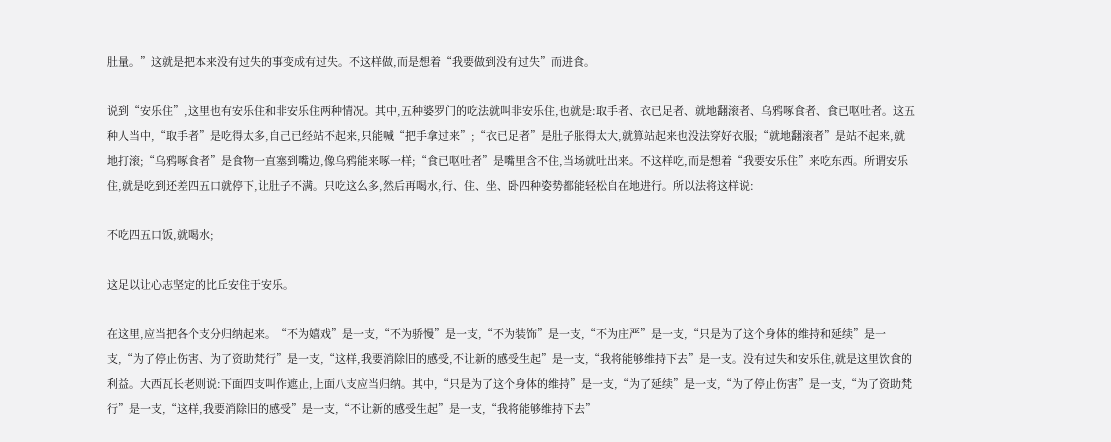肚量。”这就是把本来没有过失的事变成有过失。不这样做,而是想着“我要做到没有过失”而进食。

说到“安乐住”,这里也有安乐住和非安乐住两种情况。其中,五种婆罗门的吃法就叫非安乐住,也就是:取手者、衣已足者、就地翻滚者、乌鸦啄食者、食已呕吐者。这五种人当中,“取手者”是吃得太多,自己已经站不起来,只能喊“把手拿过来”;“衣已足者”是肚子胀得太大,就算站起来也没法穿好衣服;“就地翻滚者”是站不起来,就地打滚;“乌鸦啄食者”是食物一直塞到嘴边,像乌鸦能来啄一样;“食已呕吐者”是嘴里含不住,当场就吐出来。不这样吃,而是想着“我要安乐住”来吃东西。所谓安乐住,就是吃到还差四五口就停下,让肚子不满。只吃这么多,然后再喝水,行、住、坐、卧四种姿势都能轻松自在地进行。所以法将这样说:

不吃四五口饭,就喝水;

这足以让心志坚定的比丘安住于安乐。

在这里,应当把各个支分归纳起来。“不为嬉戏”是一支,“不为骄慢”是一支,“不为装饰”是一支,“不为庄严”是一支,“只是为了这个身体的维持和延续”是一支,“为了停止伤害、为了资助梵行”是一支,“这样,我要消除旧的感受,不让新的感受生起”是一支,“我将能够维持下去”是一支。没有过失和安乐住,就是这里饮食的利益。大西瓦长老则说:下面四支叫作遮止,上面八支应当归纳。其中,“只是为了这个身体的维持”是一支,“为了延续”是一支,“为了停止伤害”是一支,“为了资助梵行”是一支,“这样,我要消除旧的感受”是一支,“不让新的感受生起”是一支,“我将能够维持下去”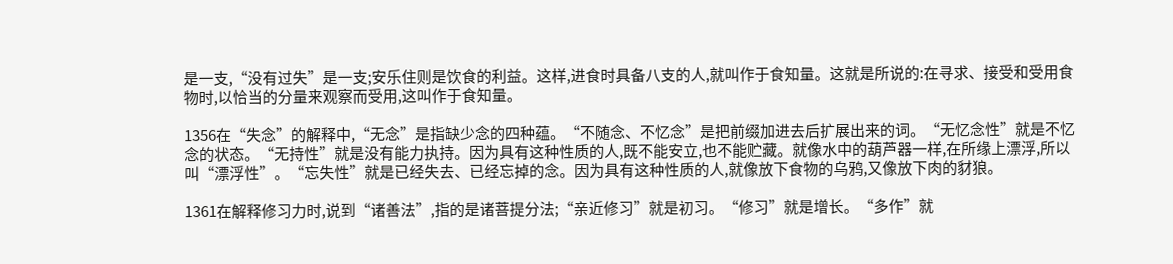是一支,“没有过失”是一支;安乐住则是饮食的利益。这样,进食时具备八支的人,就叫作于食知量。这就是所说的:在寻求、接受和受用食物时,以恰当的分量来观察而受用,这叫作于食知量。

1356在“失念”的解释中,“无念”是指缺少念的四种蕴。“不随念、不忆念”是把前缀加进去后扩展出来的词。“无忆念性”就是不忆念的状态。“无持性”就是没有能力执持。因为具有这种性质的人,既不能安立,也不能贮藏。就像水中的葫芦器一样,在所缘上漂浮,所以叫“漂浮性”。“忘失性”就是已经失去、已经忘掉的念。因为具有这种性质的人,就像放下食物的乌鸦,又像放下肉的豺狼。

1361在解释修习力时,说到“诸善法”,指的是诸菩提分法;“亲近修习”就是初习。“修习”就是增长。“多作”就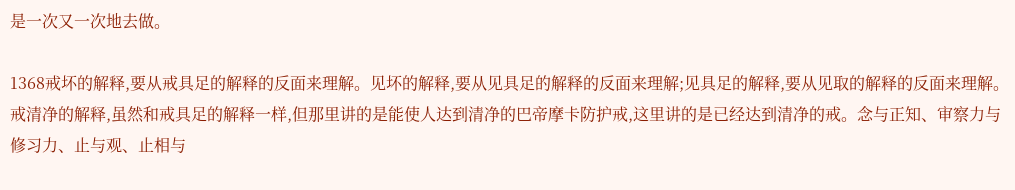是一次又一次地去做。

1368戒坏的解释,要从戒具足的解释的反面来理解。见坏的解释,要从见具足的解释的反面来理解;见具足的解释,要从见取的解释的反面来理解。戒清净的解释,虽然和戒具足的解释一样,但那里讲的是能使人达到清净的巴帝摩卡防护戒,这里讲的是已经达到清净的戒。念与正知、审察力与修习力、止与观、止相与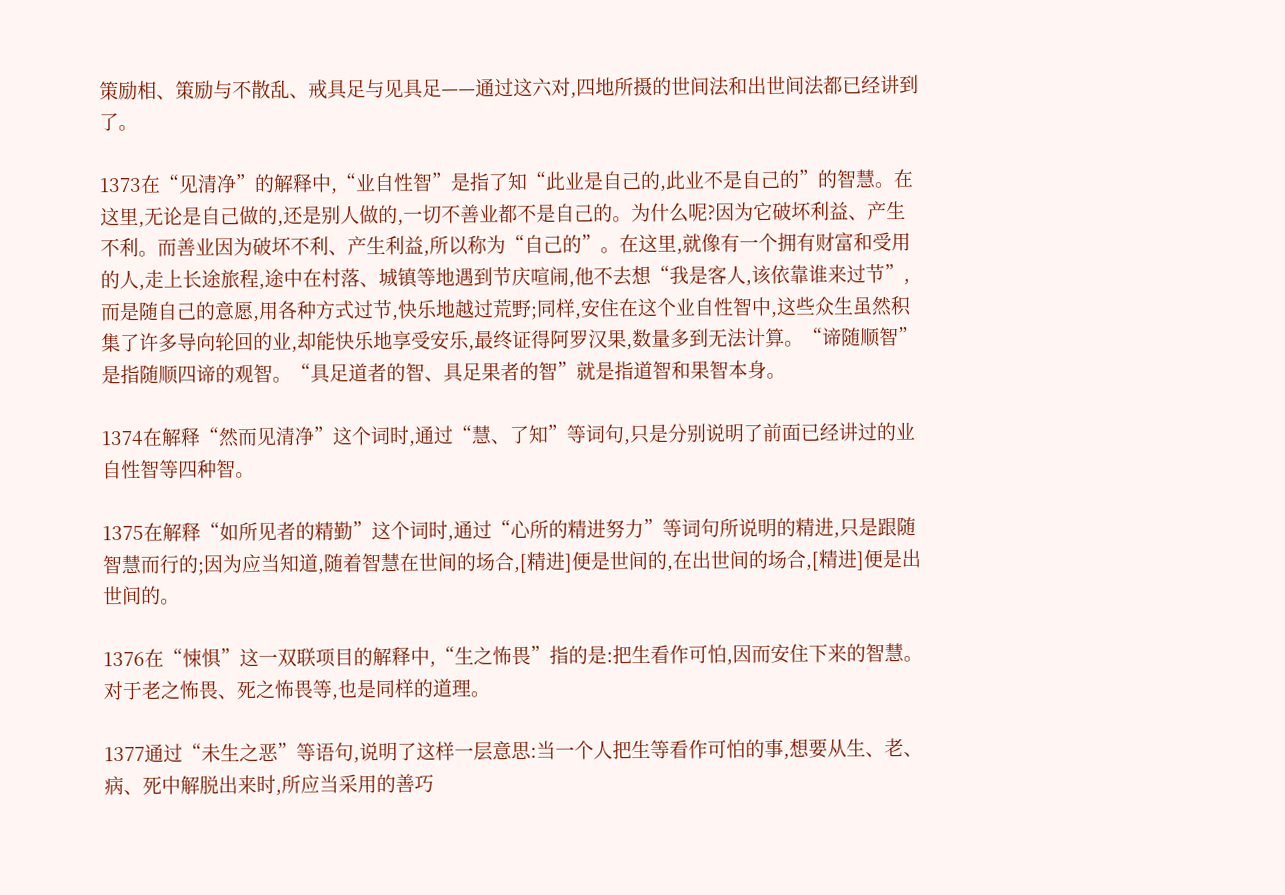策励相、策励与不散乱、戒具足与见具足——通过这六对,四地所摄的世间法和出世间法都已经讲到了。

1373在“见清净”的解释中,“业自性智”是指了知“此业是自己的,此业不是自己的”的智慧。在这里,无论是自己做的,还是别人做的,一切不善业都不是自己的。为什么呢?因为它破坏利益、产生不利。而善业因为破坏不利、产生利益,所以称为“自己的”。在这里,就像有一个拥有财富和受用的人,走上长途旅程,途中在村落、城镇等地遇到节庆喧闹,他不去想“我是客人,该依靠谁来过节”,而是随自己的意愿,用各种方式过节,快乐地越过荒野;同样,安住在这个业自性智中,这些众生虽然积集了许多导向轮回的业,却能快乐地享受安乐,最终证得阿罗汉果,数量多到无法计算。“谛随顺智”是指随顺四谛的观智。“具足道者的智、具足果者的智”就是指道智和果智本身。

1374在解释“然而见清净”这个词时,通过“慧、了知”等词句,只是分别说明了前面已经讲过的业自性智等四种智。

1375在解释“如所见者的精勤”这个词时,通过“心所的精进努力”等词句所说明的精进,只是跟随智慧而行的;因为应当知道,随着智慧在世间的场合,[精进]便是世间的,在出世间的场合,[精进]便是出世间的。

1376在“悚惧”这一双联项目的解释中,“生之怖畏”指的是:把生看作可怕,因而安住下来的智慧。对于老之怖畏、死之怖畏等,也是同样的道理。

1377通过“未生之恶”等语句,说明了这样一层意思:当一个人把生等看作可怕的事,想要从生、老、病、死中解脱出来时,所应当采用的善巧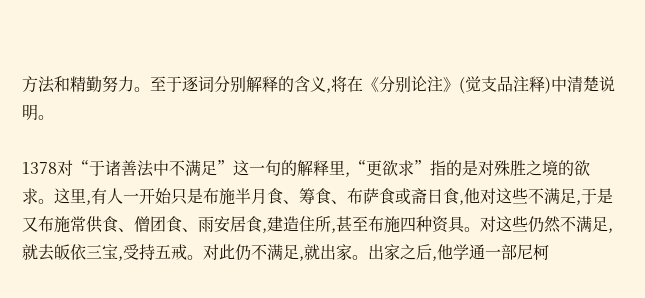方法和精勤努力。至于逐词分别解释的含义,将在《分别论注》(觉支品注释)中清楚说明。

1378对“于诸善法中不满足”这一句的解释里,“更欲求”指的是对殊胜之境的欲求。这里,有人一开始只是布施半月食、筹食、布萨食或斋日食,他对这些不满足,于是又布施常供食、僧团食、雨安居食,建造住所,甚至布施四种资具。对这些仍然不满足,就去皈依三宝,受持五戒。对此仍不满足,就出家。出家之后,他学通一部尼柯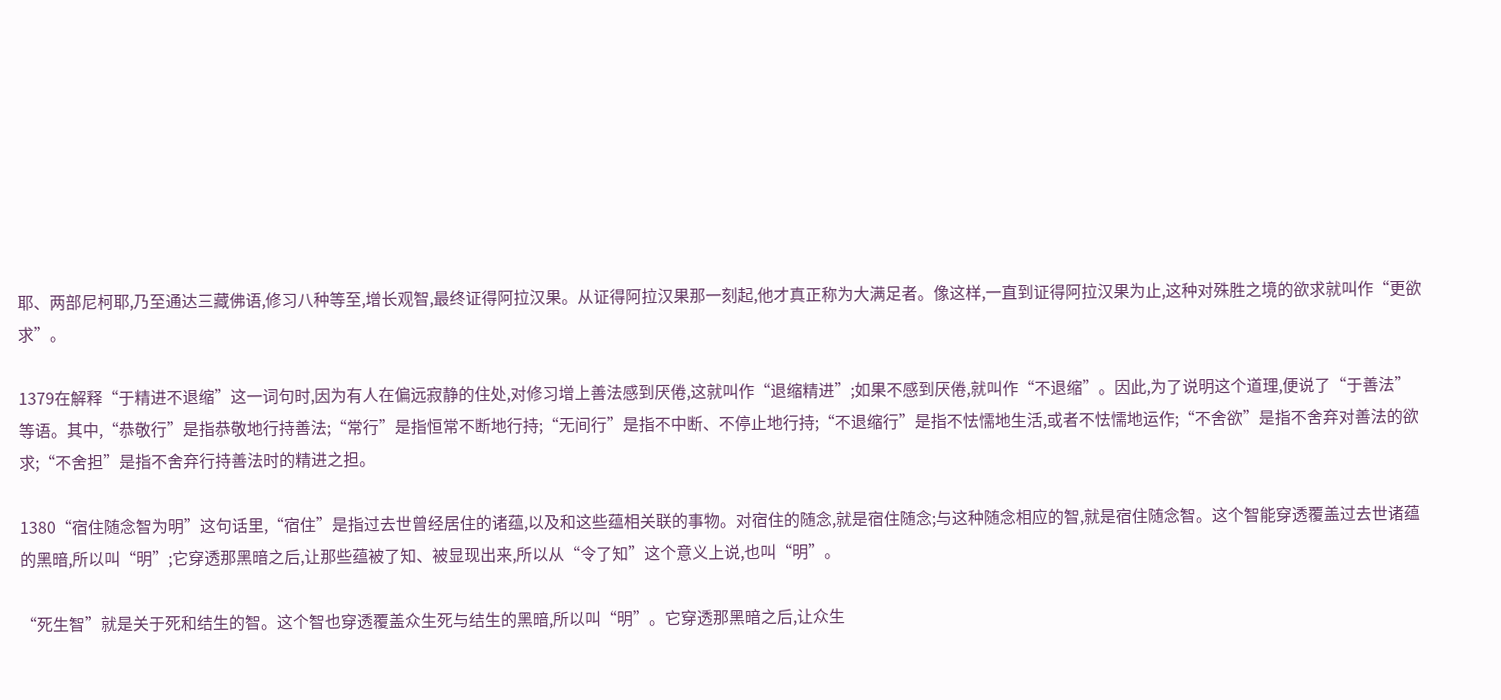耶、两部尼柯耶,乃至通达三藏佛语,修习八种等至,增长观智,最终证得阿拉汉果。从证得阿拉汉果那一刻起,他才真正称为大满足者。像这样,一直到证得阿拉汉果为止,这种对殊胜之境的欲求就叫作“更欲求”。

1379在解释“于精进不退缩”这一词句时,因为有人在偏远寂静的住处,对修习增上善法感到厌倦,这就叫作“退缩精进”;如果不感到厌倦,就叫作“不退缩”。因此,为了说明这个道理,便说了“于善法”等语。其中,“恭敬行”是指恭敬地行持善法;“常行”是指恒常不断地行持;“无间行”是指不中断、不停止地行持;“不退缩行”是指不怯懦地生活,或者不怯懦地运作;“不舍欲”是指不舍弃对善法的欲求;“不舍担”是指不舍弃行持善法时的精进之担。

1380“宿住随念智为明”这句话里,“宿住”是指过去世曾经居住的诸蕴,以及和这些蕴相关联的事物。对宿住的随念,就是宿住随念;与这种随念相应的智,就是宿住随念智。这个智能穿透覆盖过去世诸蕴的黑暗,所以叫“明”;它穿透那黑暗之后,让那些蕴被了知、被显现出来,所以从“令了知”这个意义上说,也叫“明”。

“死生智”就是关于死和结生的智。这个智也穿透覆盖众生死与结生的黑暗,所以叫“明”。它穿透那黑暗之后,让众生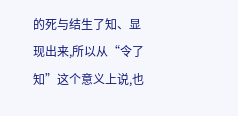的死与结生了知、显现出来,所以从“令了知”这个意义上说,也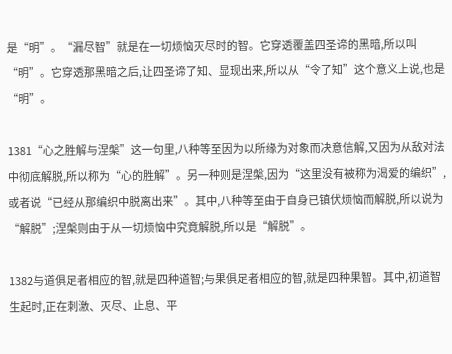是“明”。“漏尽智”就是在一切烦恼灭尽时的智。它穿透覆盖四圣谛的黑暗,所以叫“明”。它穿透那黑暗之后,让四圣谛了知、显现出来,所以从“令了知”这个意义上说,也是“明”。

1381“心之胜解与涅槃”这一句里,八种等至因为以所缘为对象而决意信解,又因为从敌对法中彻底解脱,所以称为“心的胜解”。另一种则是涅槃,因为“这里没有被称为渴爱的编织”,或者说“已经从那编织中脱离出来”。其中,八种等至由于自身已镇伏烦恼而解脱,所以说为“解脱”;涅槃则由于从一切烦恼中究竟解脱,所以是“解脱”。

1382与道俱足者相应的智,就是四种道智;与果俱足者相应的智,就是四种果智。其中,初道智生起时,正在刺激、灭尽、止息、平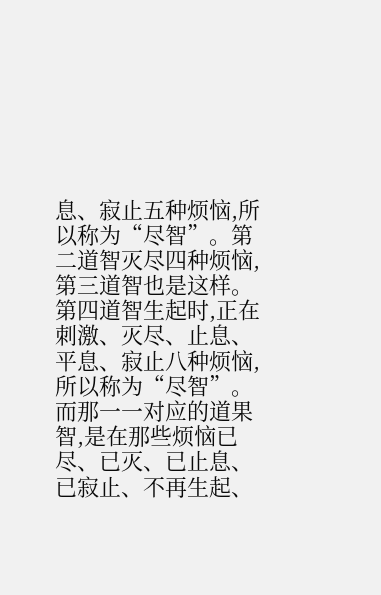息、寂止五种烦恼,所以称为“尽智”。第二道智灭尽四种烦恼,第三道智也是这样。第四道智生起时,正在刺激、灭尽、止息、平息、寂止八种烦恼,所以称为“尽智”。而那一一对应的道果智,是在那些烦恼已尽、已灭、已止息、已寂止、不再生起、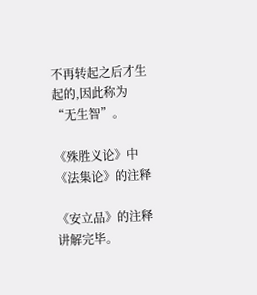不再转起之后才生起的,因此称为“无生智”。

《殊胜义论》中《法集论》的注释

《安立品》的注释讲解完毕。